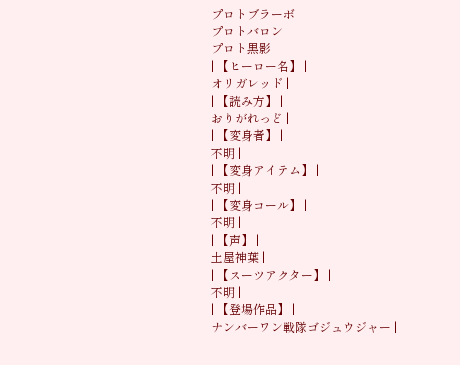プロトブラーボ
プロトバロン
プロト黒影
| 【ヒーロー名】 |
オリガレッド |
| 【読み方】 |
おりがれっど |
| 【変身者】 |
不明 |
| 【変身アイテム】 |
不明 |
| 【変身コール】 |
不明 |
| 【声】 |
土屋神葉 |
| 【スーツアクター】 |
不明 |
| 【登場作品】 |
ナンバーワン戦隊ゴジュウジャー |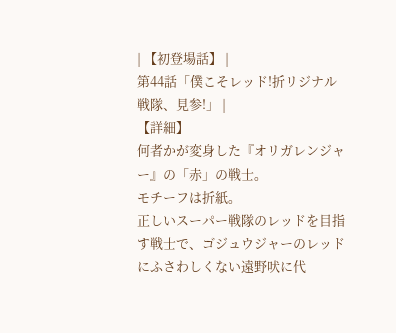| 【初登場話】 |
第44話「僕こそレッド!折リジナル戦隊、見参!」 |
【詳細】
何者かが変身した『オリガレンジャー』の「赤」の戦士。
モチーフは折紙。
正しいスーパー戦隊のレッドを目指す戦士で、ゴジュウジャーのレッドにふさわしくない遠野吠に代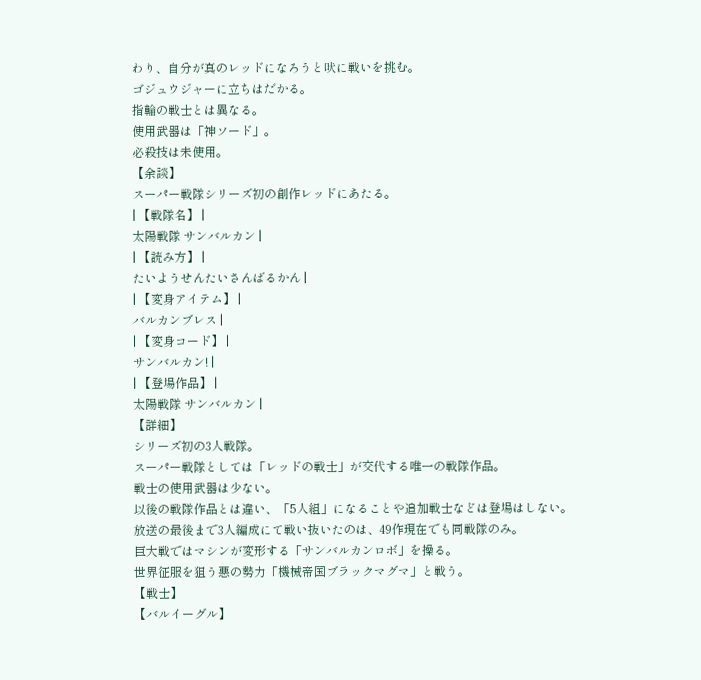わり、自分が真のレッドになろうと吠に戦いを挑む。
ゴジュウジャーに立ちはだかる。
指輪の戦士とは異なる。
使用武器は「神ソード」。
必殺技は未使用。
【余談】
スーパー戦隊シリーズ初の創作レッドにあたる。
| 【戦隊名】 |
太陽戦隊 サンバルカン |
| 【読み方】 |
たいようせんたいさんばるかん |
| 【変身アイテム】 |
バルカンブレス |
| 【変身コード】 |
サンバルカン! |
| 【登場作品】 |
太陽戦隊 サンバルカン |
【詳細】
シリーズ初の3人戦隊。
スーパー戦隊としては「レッドの戦士」が交代する唯一の戦隊作品。
戦士の使用武器は少ない。
以後の戦隊作品とは違い、「5人組」になることや追加戦士などは登場はしない。
放送の最後まで3人編成にて戦い抜いたのは、49作現在でも同戦隊のみ。
巨大戦ではマシンが変形する「サンバルカンロボ」を操る。
世界征服を狙う悪の勢力「機械帝国ブラックマグマ」と戦う。
【戦士】
【バルイーグル】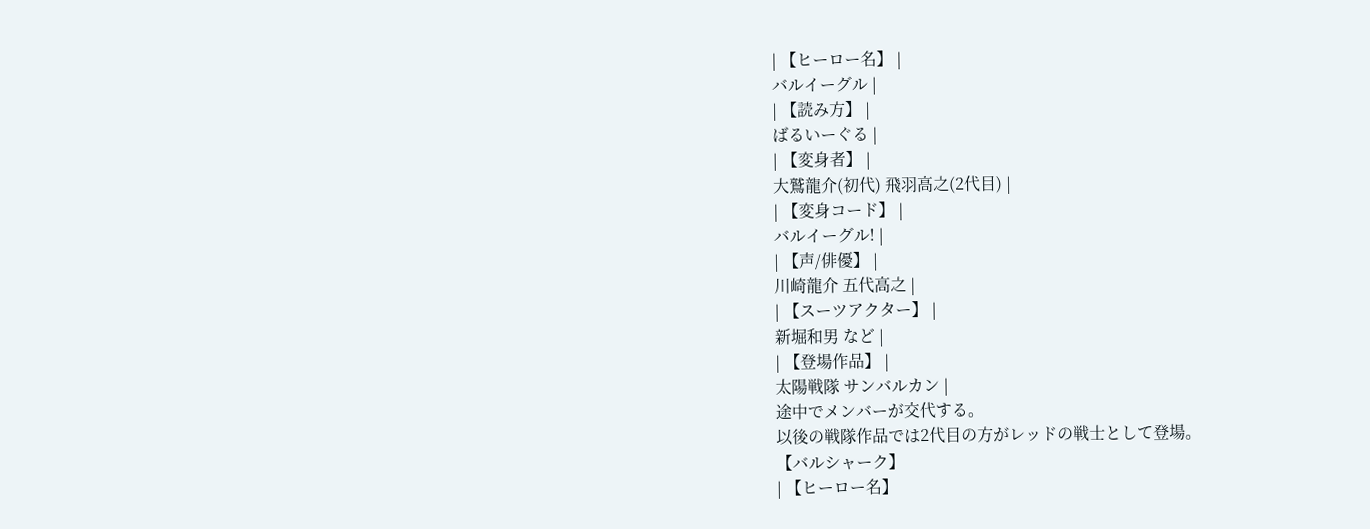| 【ヒーロー名】 |
バルイーグル |
| 【読み方】 |
ばるいーぐる |
| 【変身者】 |
大鷲龍介(初代) 飛羽高之(2代目) |
| 【変身コード】 |
バルイーグル! |
| 【声/俳優】 |
川崎龍介 五代高之 |
| 【スーツアクター】 |
新堀和男 など |
| 【登場作品】 |
太陽戦隊 サンバルカン |
途中でメンバーが交代する。
以後の戦隊作品では2代目の方がレッドの戦士として登場。
【バルシャーク】
| 【ヒーロー名】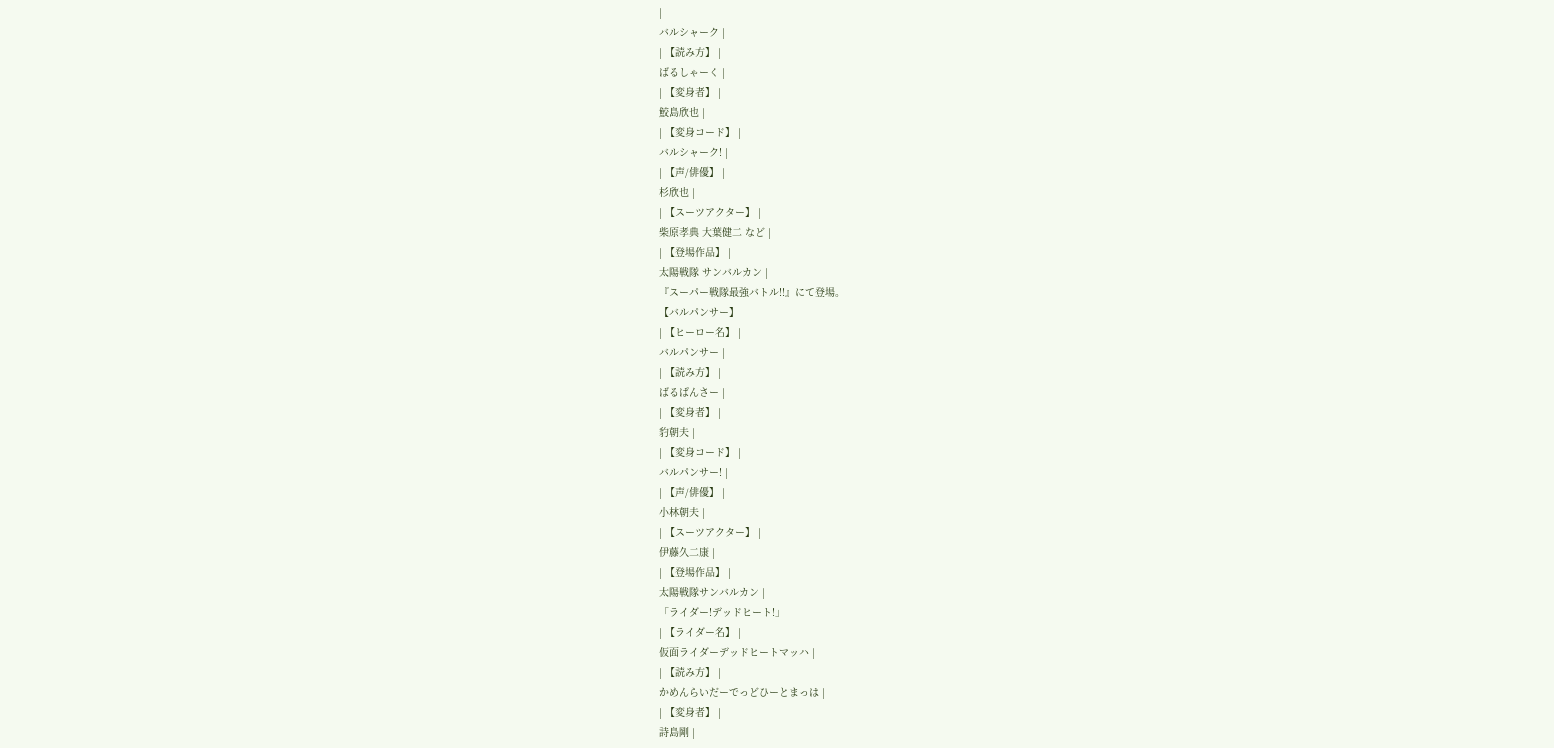|
バルシャーク |
| 【読み方】 |
ばるしゃーく |
| 【変身者】 |
鮫島欣也 |
| 【変身コード】 |
バルシャーク! |
| 【声/俳優】 |
杉欣也 |
| 【スーツアクター】 |
柴原孝典 大葉健二 など |
| 【登場作品】 |
太陽戦隊 サンバルカン |
『スーパー戦隊最強バトル!!』にて登場。
【バルパンサー】
| 【ヒーロー名】 |
バルパンサー |
| 【読み方】 |
ばるぱんさー |
| 【変身者】 |
豹朝夫 |
| 【変身コード】 |
バルパンサー! |
| 【声/俳優】 |
小林朝夫 |
| 【スーツアクター】 |
伊藤久二康 |
| 【登場作品】 |
太陽戦隊サンバルカン |
「ライダー!デッドヒート!」
| 【ライダー名】 |
仮面ライダーデッドヒートマッハ |
| 【読み方】 |
かめんらいだーでっどひーとまっは |
| 【変身者】 |
詩島剛 |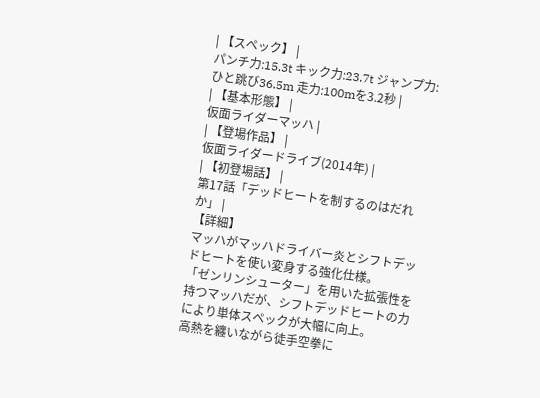| 【スペック】 |
パンチ力:15.3t キック力:23.7t ジャンプ力:ひと跳び36.5m 走力:100mを3.2秒 |
| 【基本形態】 |
仮面ライダーマッハ |
| 【登場作品】 |
仮面ライダードライブ(2014年) |
| 【初登場話】 |
第17話「デッドヒートを制するのはだれか」 |
【詳細】
マッハがマッハドライバー炎とシフトデッドヒートを使い変身する強化仕様。
「ゼンリンシューター」を用いた拡張性を持つマッハだが、シフトデッドヒートの力により単体スペックが大幅に向上。
高熱を纏いながら徒手空拳に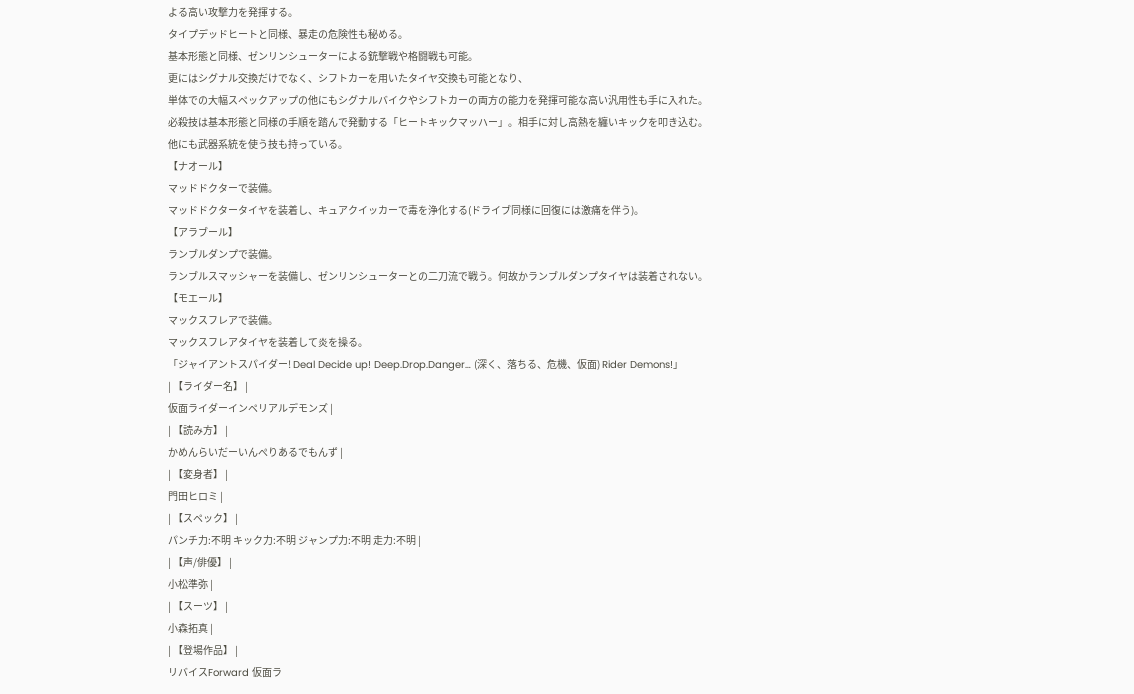よる高い攻撃力を発揮する。
タイプデッドヒートと同様、暴走の危険性も秘める。
基本形態と同様、ゼンリンシューターによる銃撃戦や格闘戦も可能。
更にはシグナル交換だけでなく、シフトカーを用いたタイヤ交換も可能となり、
単体での大幅スペックアップの他にもシグナルバイクやシフトカーの両方の能力を発揮可能な高い汎用性も手に入れた。
必殺技は基本形態と同様の手順を踏んで発動する「ヒートキックマッハー」。相手に対し高熱を纏いキックを叩き込む。
他にも武器系統を使う技も持っている。
【ナオール】
マッドドクターで装備。
マッドドクタータイヤを装着し、キュアクイッカーで毒を浄化する(ドライブ同様に回復には激痛を伴う)。
【アラブール】
ランブルダンプで装備。
ランブルスマッシャーを装備し、ゼンリンシューターとの二刀流で戦う。何故かランブルダンプタイヤは装着されない。
【モエール】
マックスフレアで装備。
マックスフレアタイヤを装着して炎を操る。
「ジャイアントスパイダー! Deal Decide up! Deep.Drop.Danger… (深く、落ちる、危機、仮面) Rider Demons!」
| 【ライダー名】 |
仮面ライダーインペリアルデモンズ |
| 【読み方】 |
かめんらいだーいんぺりあるでもんず |
| 【変身者】 |
門田ヒロミ |
| 【スペック】 |
パンチ力:不明 キック力:不明 ジャンプ力:不明 走力:不明 |
| 【声/俳優】 |
小松準弥 |
| 【スーツ】 |
小森拓真 |
| 【登場作品】 |
リバイスForward 仮面ラ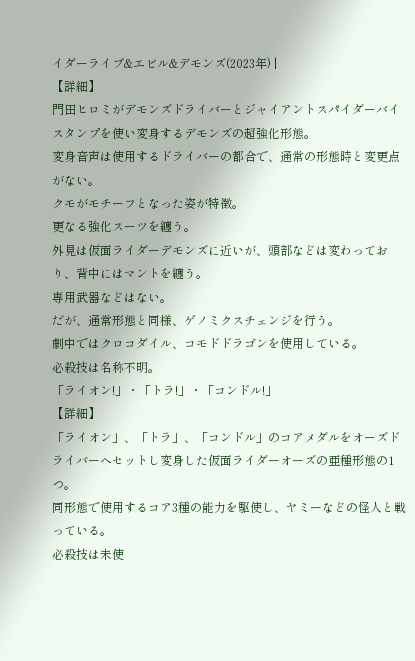イダーライブ&エビル&デモンズ(2023年) |
【詳細】
門田ヒロミがデモンズドライバーとジャイアントスパイダーバイスタンプを使い変身するデモンズの超強化形態。
変身音声は使用するドライバーの都合で、通常の形態時と変更点がない。
クモがモチーフとなった姿が特徴。
更なる強化スーツを纏う。
外見は仮面ライダーデモンズに近いが、頭部などは変わっており、背中にはマントを纏う。
専用武器などはない。
だが、通常形態と同様、ゲノミクスチェンジを行う。
劇中ではクロコダイル、コモドドラゴンを使用している。
必殺技は名称不明。
「ライオン!」・「トラ!」・「コンドル!」
【詳細】
「ライオン」、「トラ」、「コンドル」のコアメダルをオーズドライバーへセットし変身した仮面ライダーオーズの亜種形態の1つ。
同形態で使用するコア3種の能力を駆使し、ヤミーなどの怪人と戦っている。
必殺技は未使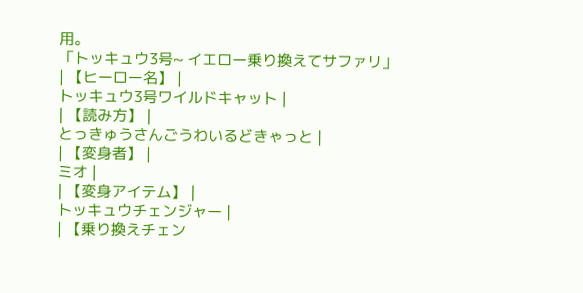用。
「トッキュウ3号~ イエロー乗り換えてサファリ」
| 【ヒーロー名】 |
トッキュウ3号ワイルドキャット |
| 【読み方】 |
とっきゅうさんごうわいるどきゃっと |
| 【変身者】 |
ミオ |
| 【変身アイテム】 |
トッキュウチェンジャー |
| 【乗り換えチェン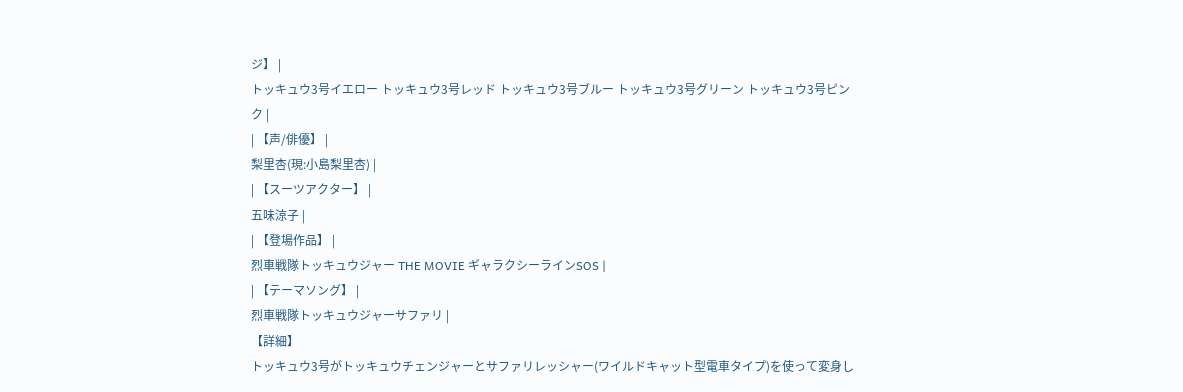ジ】 |
トッキュウ3号イエロー トッキュウ3号レッド トッキュウ3号ブルー トッキュウ3号グリーン トッキュウ3号ピンク |
| 【声/俳優】 |
梨里杏(現:小島梨里杏) |
| 【スーツアクター】 |
五味涼子 |
| 【登場作品】 |
烈車戦隊トッキュウジャー THE MOVIE ギャラクシーラインSOS |
| 【テーマソング】 |
烈車戦隊トッキュウジャーサファリ |
【詳細】
トッキュウ3号がトッキュウチェンジャーとサファリレッシャー(ワイルドキャット型電車タイプ)を使って変身し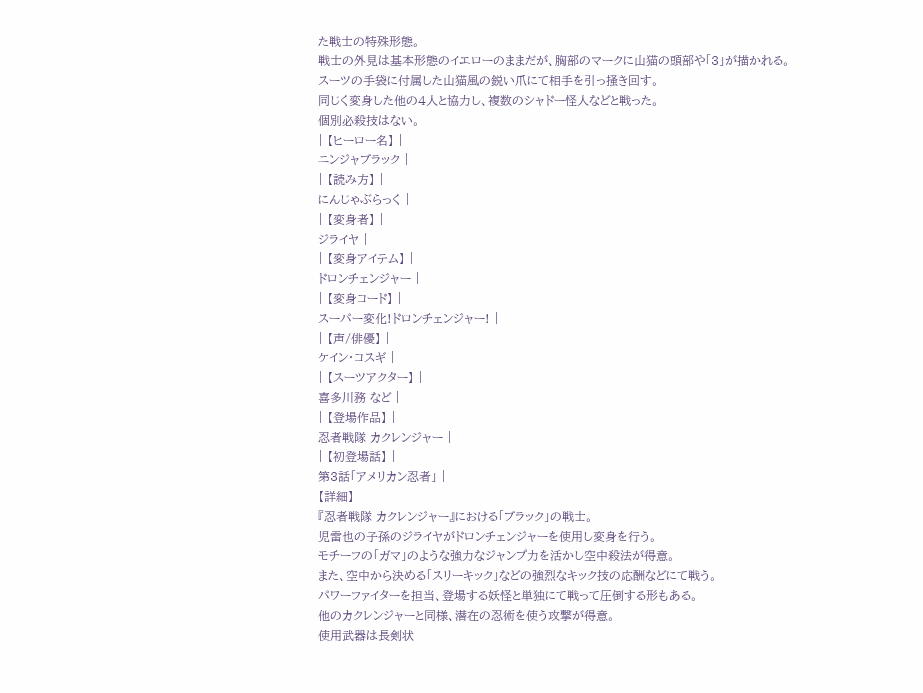た戦士の特殊形態。
戦士の外見は基本形態のイエローのままだが、胸部のマークに山猫の頭部や「3」が描かれる。
スーツの手袋に付属した山猫風の鋭い爪にて相手を引っ掻き回す。
同じく変身した他の4人と協力し、複数のシャドー怪人などと戦った。
個別必殺技はない。
| 【ヒーロー名】 |
ニンジャブラック |
| 【読み方】 |
にんじゃぶらっく |
| 【変身者】 |
ジライヤ |
| 【変身アイテム】 |
ドロンチェンジャー |
| 【変身コード】 |
スーパー変化!ドロンチェンジャー! |
| 【声/俳優】 |
ケイン・コスギ |
| 【スーツアクター】 |
喜多川務 など |
| 【登場作品】 |
忍者戦隊 カクレンジャー |
| 【初登場話】 |
第3話「アメリカン忍者」 |
【詳細】
『忍者戦隊 カクレンジャー』における「ブラック」の戦士。
児雷也の子孫のジライヤがドロンチェンジャーを使用し変身を行う。
モチーフの「ガマ」のような強力なジャンプ力を活かし空中殺法が得意。
また、空中から決める「スリーキック」などの強烈なキック技の応酬などにて戦う。
パワーファイターを担当、登場する妖怪と単独にて戦って圧倒する形もある。
他のカクレンジャーと同様、潜在の忍術を使う攻撃が得意。
使用武器は長剣状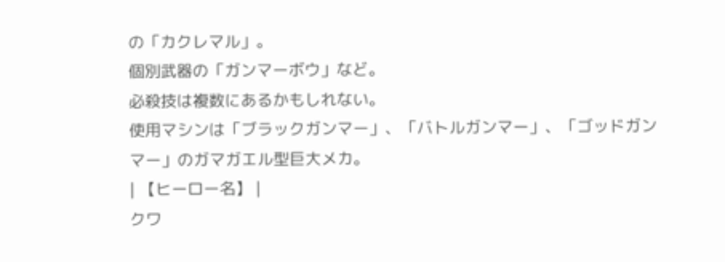の「カクレマル」。
個別武器の「ガンマーボウ」など。
必殺技は複数にあるかもしれない。
使用マシンは「ブラックガンマー」、「バトルガンマー」、「ゴッドガンマー」のガマガエル型巨大メカ。
| 【ヒーロー名】 |
クワ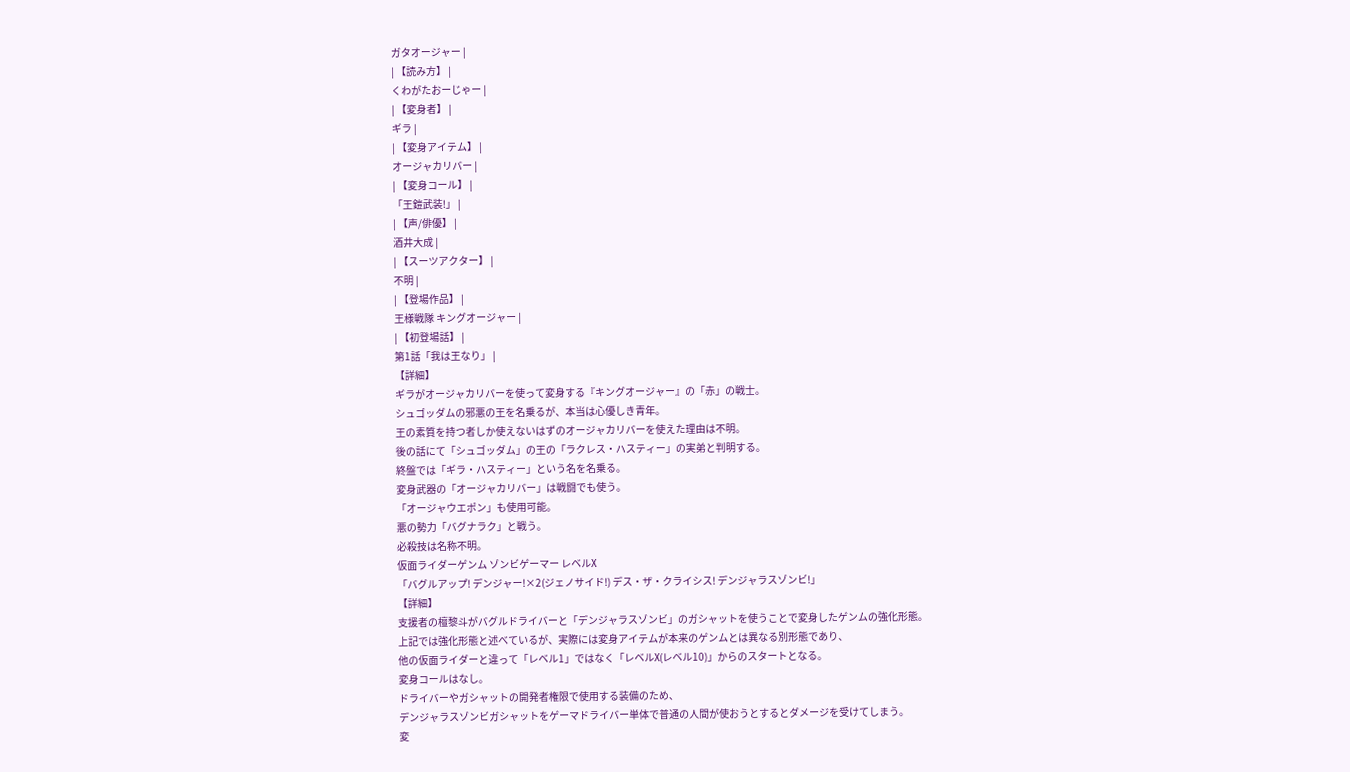ガタオージャー |
| 【読み方】 |
くわがたおーじゃー |
| 【変身者】 |
ギラ |
| 【変身アイテム】 |
オージャカリバー |
| 【変身コール】 |
「王鎧武装!」 |
| 【声/俳優】 |
酒井大成 |
| 【スーツアクター】 |
不明 |
| 【登場作品】 |
王様戦隊 キングオージャー |
| 【初登場話】 |
第1話「我は王なり」 |
【詳細】
ギラがオージャカリバーを使って変身する『キングオージャー』の「赤」の戦士。
シュゴッダムの邪悪の王を名乗るが、本当は心優しき青年。
王の素質を持つ者しか使えないはずのオージャカリバーを使えた理由は不明。
後の話にて「シュゴッダム」の王の「ラクレス・ハスティー」の実弟と判明する。
終盤では「ギラ・ハスティー」という名を名乗る。
変身武器の「オージャカリバー」は戦闘でも使う。
「オージャウエポン」も使用可能。
悪の勢力「バグナラク」と戦う。
必殺技は名称不明。
仮面ライダーゲンム ゾンビゲーマー レベルX
「バグルアップ! デンジャー!×2(ジェノサイド!) デス・ザ・クライシス! デンジャラスゾンビ!」
【詳細】
支援者の檀黎斗がバグルドライバーと「デンジャラスゾンビ」のガシャットを使うことで変身したゲンムの強化形態。
上記では強化形態と述べているが、実際には変身アイテムが本来のゲンムとは異なる別形態であり、
他の仮面ライダーと違って「レベル1」ではなく「レベルX(レベル10)」からのスタートとなる。
変身コールはなし。
ドライバーやガシャットの開発者権限で使用する装備のため、
デンジャラスゾンビガシャットをゲーマドライバー単体で普通の人間が使おうとするとダメージを受けてしまう。
変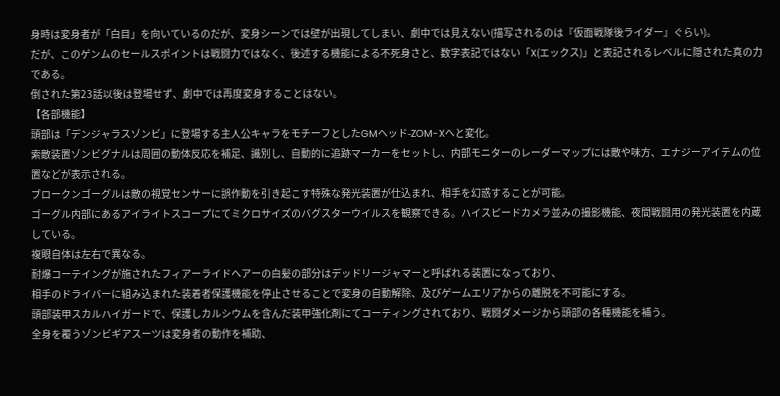身時は変身者が「白目」を向いているのだが、変身シーンでは壁が出現してしまい、劇中では見えない(描写されるのは『仮面戦隊後ライダー』ぐらい)。
だが、このゲンムのセールスポイントは戦闘力ではなく、後述する機能による不死身さと、数字表記ではない「X(エックス)」と表記されるレベルに隠された真の力である。
倒された第23話以後は登場せず、劇中では再度変身することはない。
【各部機能】
頭部は「デンジャラスゾンビ」に登場する主人公キャラをモチーフとしたGMヘッド-ZOM-Xへと変化。
索敵装置ゾンビグナルは周囲の動体反応を補足、識別し、自動的に追跡マーカーをセットし、内部モニターのレーダーマップには敵や味方、エナジーアイテムの位置などが表示される。
ブロークンゴーグルは敵の視覚センサーに誤作動を引き起こす特殊な発光装置が仕込まれ、相手を幻惑することが可能。
ゴーグル内部にあるアイライトスコープにてミクロサイズのバグスターウイルスを観察できる。ハイスピードカメラ並みの撮影機能、夜間戦闘用の発光装置を内蔵している。
複眼自体は左右で異なる。
耐爆コーテイングが施されたフィアーライドヘアーの白髪の部分はデッドリージャマーと呼ばれる装置になっており、
相手のドライバーに組み込まれた装着者保護機能を停止させることで変身の自動解除、及びゲームエリアからの離脱を不可能にする。
頭部装甲スカルハイガードで、保護しカルシウムを含んだ装甲強化剤にてコーティングされており、戦闘ダメージから頭部の各種機能を補う。
全身を覆うゾンビギアスーツは変身者の動作を補助、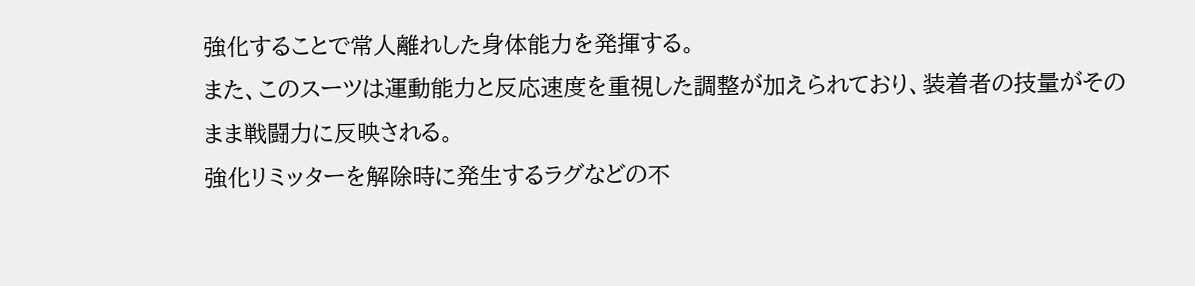強化することで常人離れした身体能力を発揮する。
また、このスーツは運動能力と反応速度を重視した調整が加えられており、装着者の技量がそのまま戦闘力に反映される。
強化リミッターを解除時に発生するラグなどの不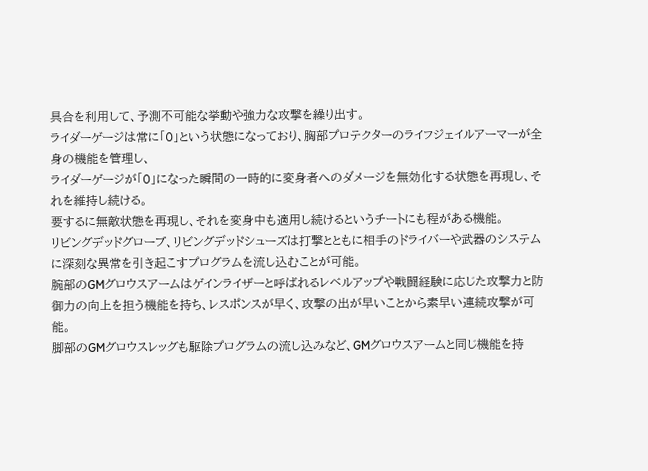具合を利用して、予測不可能な挙動や強力な攻撃を繰り出す。
ライダーゲージは常に「0」という状態になっており、胸部プロテクターのライフジェイルアーマーが全身の機能を管理し、
ライダーゲージが「0」になった瞬間の一時的に変身者へのダメージを無効化する状態を再現し、それを維持し続ける。
要するに無敵状態を再現し、それを変身中も適用し続けるというチートにも程がある機能。
リビングデッドグローブ、リビングデッドシューズは打撃とともに相手のドライバーや武器のシステムに深刻な異常を引き起こすプログラムを流し込むことが可能。
腕部のGMグロウスアームはゲインライザーと呼ばれるレベルアップや戦闘経験に応じた攻撃力と防御力の向上を担う機能を持ち、レスポンスが早く、攻撃の出が早いことから素早い連続攻撃が可能。
脚部のGMグロウスレッグも駆除プログラムの流し込みなど、GMグロウスアームと同じ機能を持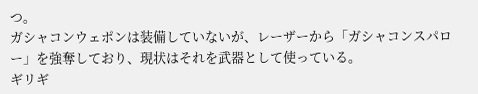つ。
ガシャコンウェポンは装備していないが、レーザーから「ガシャコンスパロー」を強奪しており、現状はそれを武器として使っている。
ギリギ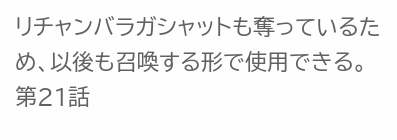リチャンバラガシャットも奪っているため、以後も召喚する形で使用できる。
第21話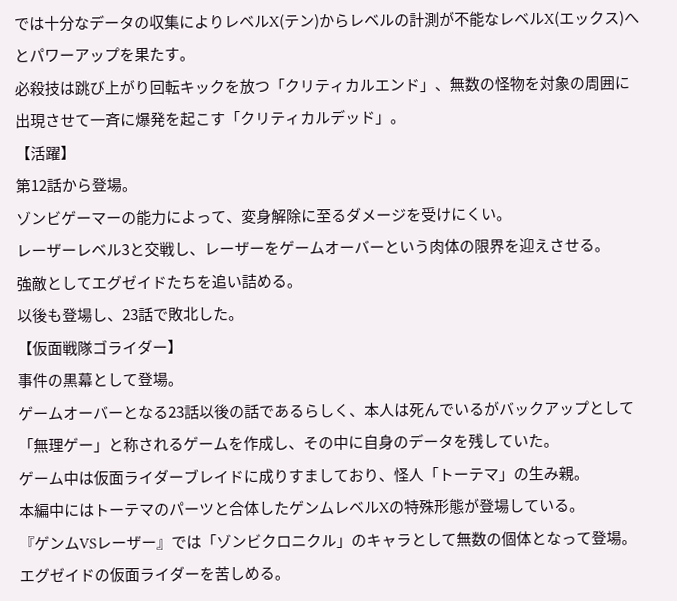では十分なデータの収集によりレベルX(テン)からレベルの計測が不能なレベルX(エックス)へとパワーアップを果たす。
必殺技は跳び上がり回転キックを放つ「クリティカルエンド」、無数の怪物を対象の周囲に出現させて一斉に爆発を起こす「クリティカルデッド」。
【活躍】
第12話から登場。
ゾンビゲーマーの能力によって、変身解除に至るダメージを受けにくい。
レーザーレベル3と交戦し、レーザーをゲームオーバーという肉体の限界を迎えさせる。
強敵としてエグゼイドたちを追い詰める。
以後も登場し、23話で敗北した。
【仮面戦隊ゴライダー】
事件の黒幕として登場。
ゲームオーバーとなる23話以後の話であるらしく、本人は死んでいるがバックアップとして「無理ゲー」と称されるゲームを作成し、その中に自身のデータを残していた。
ゲーム中は仮面ライダーブレイドに成りすましており、怪人「トーテマ」の生み親。
本編中にはトーテマのパーツと合体したゲンムレベルXの特殊形態が登場している。
『ゲンムVSレーザー』では「ゾンビクロニクル」のキャラとして無数の個体となって登場。
エグゼイドの仮面ライダーを苦しめる。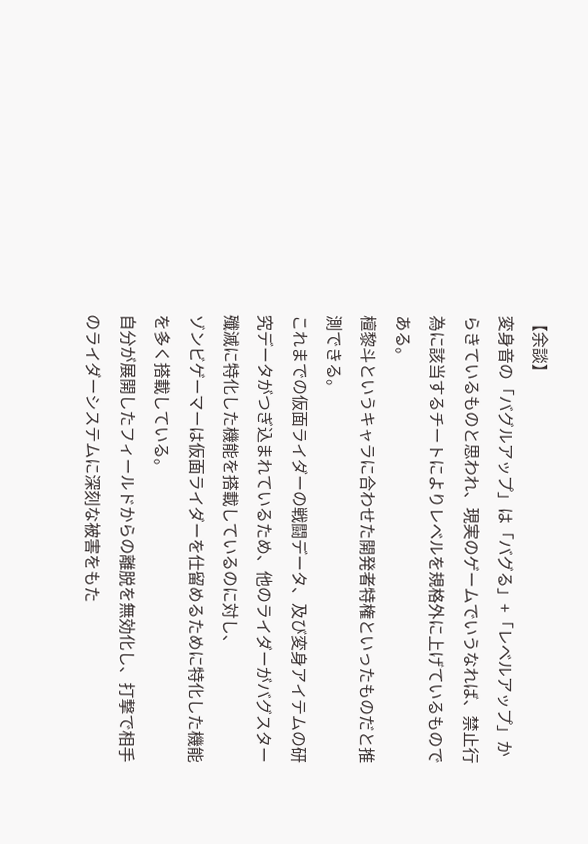【余談】
変身音の「バグルアップ」は「バグる」+「レベルアップ」からきているものと思われ、現実のゲームでいうなれば、禁止行為に該当するチートによりレベルを規格外に上げているものである。
檀黎斗というキャラに合わせた開発者特権といったものだと推測できる。
これまでの仮面ライダーの戦闘データ、及び変身アイテムの研究データがつぎ込まれているため、他のライダーがバグスター殲滅に特化した機能を搭載しているのに対し、
ゾンビゲーマーは仮面ライダーを仕留めるために特化した機能を多く搭載している。
自分が展開したフィールドからの離脱を無効化し、打撃で相手のライダーシステムに深刻な被害をもた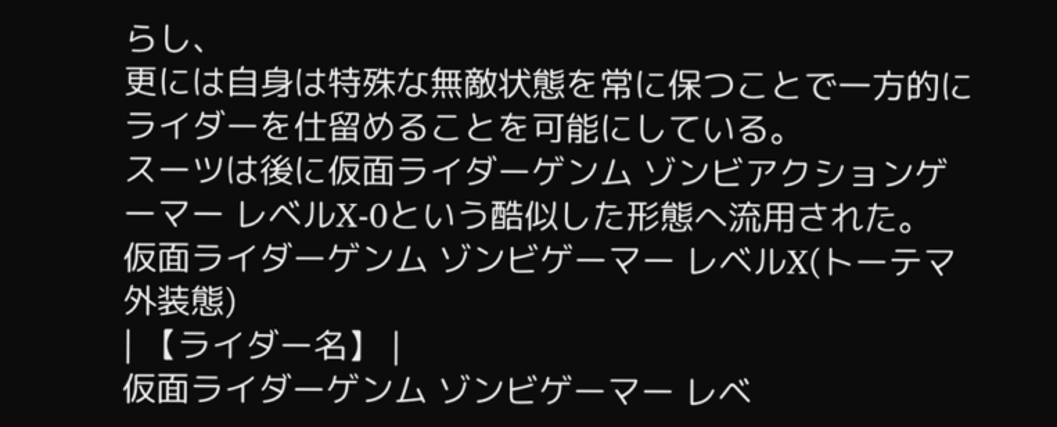らし、
更には自身は特殊な無敵状態を常に保つことで一方的にライダーを仕留めることを可能にしている。
スーツは後に仮面ライダーゲンム ゾンビアクションゲーマー レベルX-0という酷似した形態へ流用された。
仮面ライダーゲンム ゾンビゲーマー レベルX(トーテマ外装態)
| 【ライダー名】 |
仮面ライダーゲンム ゾンビゲーマー レベ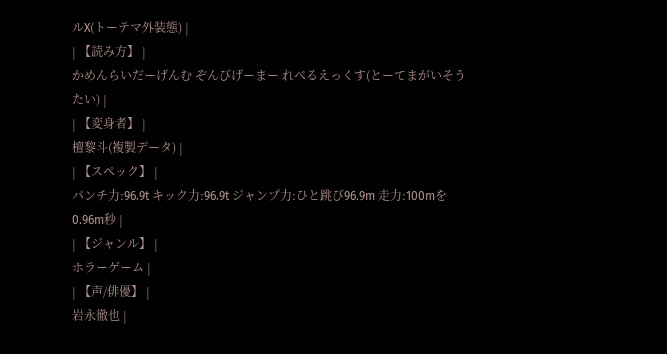ルX(トーテマ外装態) |
| 【読み方】 |
かめんらいだーげんむ ぞんびげーまー れべるえっくす(とーてまがいそうたい) |
| 【変身者】 |
檀黎斗(複製データ) |
| 【スペック】 |
パンチ力:96.9t キック力:96.9t ジャンプ力:ひと跳び96.9m 走力:100mを0.96m秒 |
| 【ジャンル】 |
ホラーゲーム |
| 【声/俳優】 |
岩永徹也 |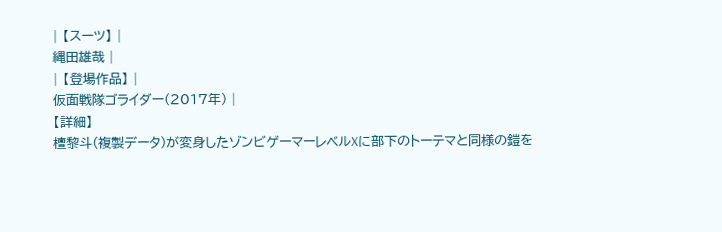| 【スーツ】 |
縄田雄哉 |
| 【登場作品】 |
仮面戦隊ゴライダー(2017年) |
【詳細】
檀黎斗(複製データ)が変身したゾンビゲーマーレベルXに部下のトーテマと同様の鎧を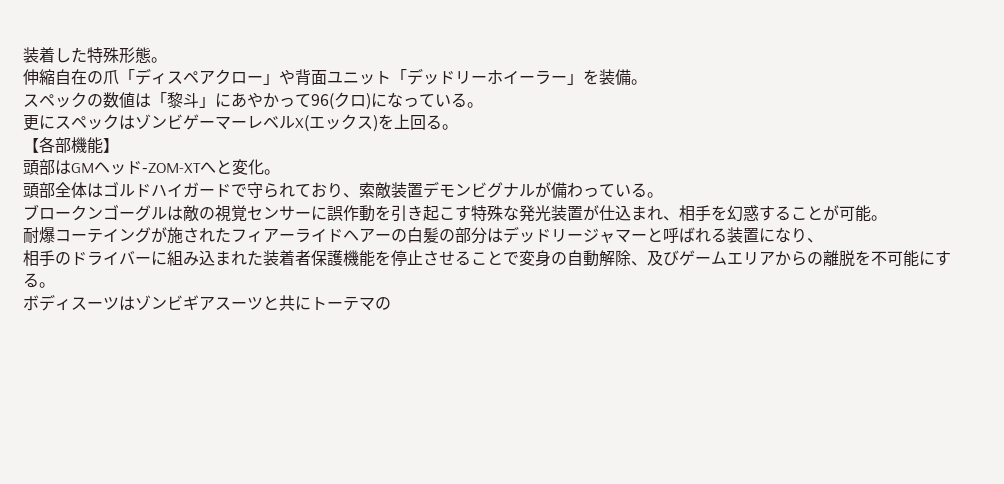装着した特殊形態。
伸縮自在の爪「ディスペアクロー」や背面ユニット「デッドリーホイーラー」を装備。
スペックの数値は「黎斗」にあやかって96(クロ)になっている。
更にスペックはゾンビゲーマーレベルX(エックス)を上回る。
【各部機能】
頭部はGMヘッド-ZOM-XTへと変化。
頭部全体はゴルドハイガードで守られており、索敵装置デモンビグナルが備わっている。
ブロークンゴーグルは敵の視覚センサーに誤作動を引き起こす特殊な発光装置が仕込まれ、相手を幻惑することが可能。
耐爆コーテイングが施されたフィアーライドヘアーの白髪の部分はデッドリージャマーと呼ばれる装置になり、
相手のドライバーに組み込まれた装着者保護機能を停止させることで変身の自動解除、及びゲームエリアからの離脱を不可能にする。
ボディスーツはゾンビギアスーツと共にトーテマの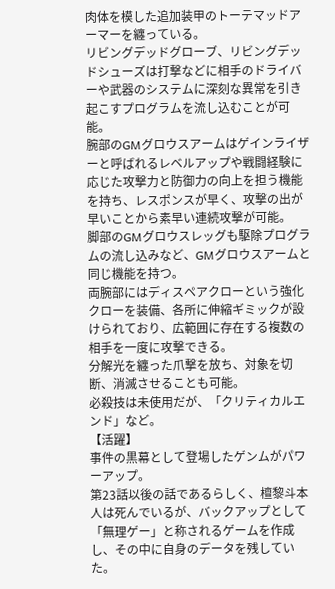肉体を模した追加装甲のトーテマッドアーマーを纏っている。
リビングデッドグローブ、リビングデッドシューズは打撃などに相手のドライバーや武器のシステムに深刻な異常を引き起こすプログラムを流し込むことが可能。
腕部のGMグロウスアームはゲインライザーと呼ばれるレベルアップや戦闘経験に応じた攻撃力と防御力の向上を担う機能を持ち、レスポンスが早く、攻撃の出が早いことから素早い連続攻撃が可能。
脚部のGMグロウスレッグも駆除プログラムの流し込みなど、GMグロウスアームと同じ機能を持つ。
両腕部にはディスペアクローという強化クローを装備、各所に伸縮ギミックが設けられており、広範囲に存在する複数の相手を一度に攻撃できる。
分解光を纏った爪撃を放ち、対象を切断、消滅させることも可能。
必殺技は未使用だが、「クリティカルエンド」など。
【活躍】
事件の黒幕として登場したゲンムがパワーアップ。
第23話以後の話であるらしく、檀黎斗本人は死んでいるが、バックアップとして「無理ゲー」と称されるゲームを作成し、その中に自身のデータを残していた。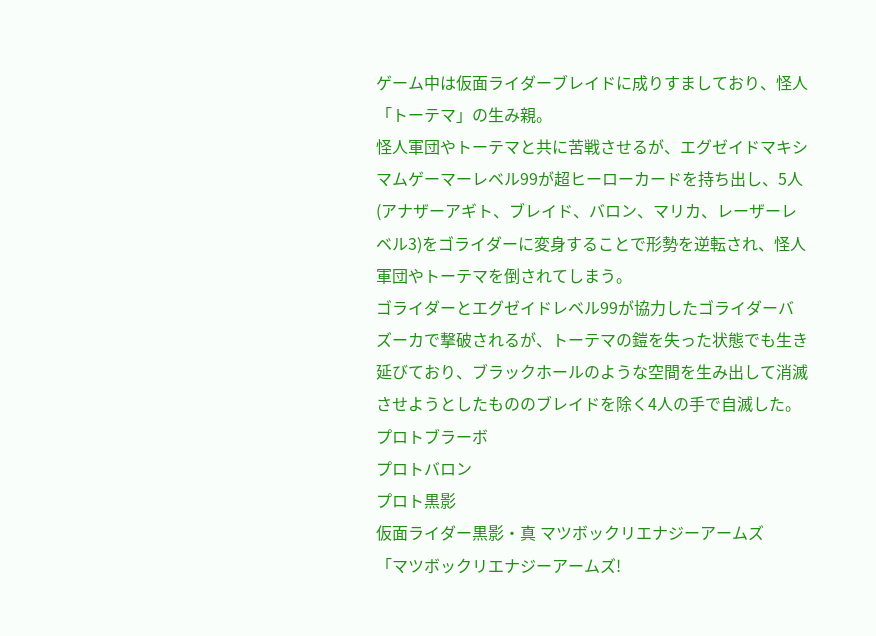ゲーム中は仮面ライダーブレイドに成りすましており、怪人「トーテマ」の生み親。
怪人軍団やトーテマと共に苦戦させるが、エグゼイドマキシマムゲーマーレベル99が超ヒーローカードを持ち出し、5人(アナザーアギト、ブレイド、バロン、マリカ、レーザーレベル3)をゴライダーに変身することで形勢を逆転され、怪人軍団やトーテマを倒されてしまう。
ゴライダーとエグゼイドレベル99が協力したゴライダーバズーカで撃破されるが、トーテマの鎧を失った状態でも生き延びており、ブラックホールのような空間を生み出して消滅させようとしたもののブレイドを除く4人の手で自滅した。
プロトブラーボ
プロトバロン
プロト黒影
仮面ライダー黒影・真 マツボックリエナジーアームズ
「マツボックリエナジーアームズ!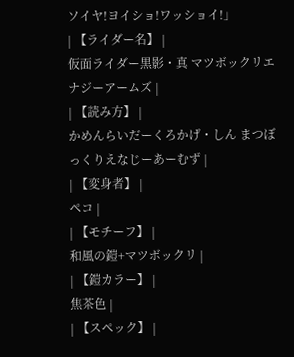ソイヤ!ヨイショ!ワッショイ!」
| 【ライダー名】 |
仮面ライダー黒影・真 マツボックリエナジーアームズ |
| 【読み方】 |
かめんらいだーくろかげ・しん まつぼっくりえなじーあーむず |
| 【変身者】 |
ペコ |
| 【モチーフ】 |
和風の鎧+マツボックリ |
| 【鎧カラー】 |
焦茶色 |
| 【スペック】 |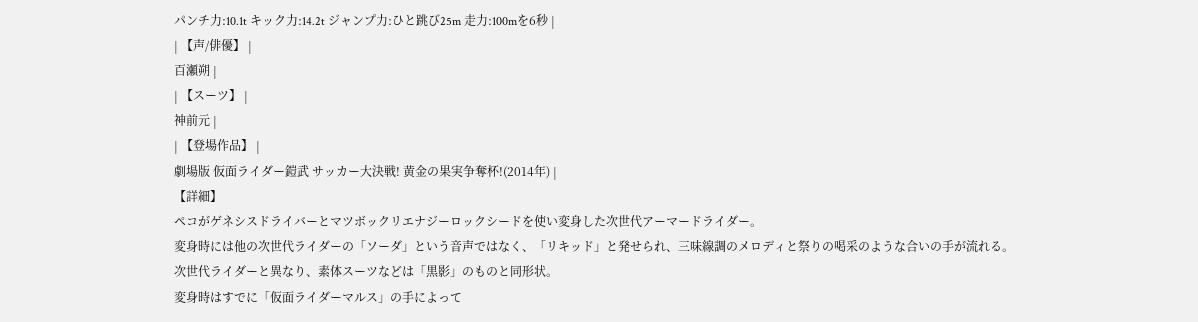パンチ力:10.1t キック力:14.2t ジャンプ力:ひと跳び25m 走力:100mを6秒 |
| 【声/俳優】 |
百瀬朔 |
| 【スーツ】 |
神前元 |
| 【登場作品】 |
劇場版 仮面ライダー鎧武 サッカー大決戦! 黄金の果実争奪杯!(2014年) |
【詳細】
ペコがゲネシスドライバーとマツボックリエナジーロックシードを使い変身した次世代アーマードライダー。
変身時には他の次世代ライダーの「ソーダ」という音声ではなく、「リキッド」と発せられ、三味線調のメロディと祭りの喝采のような合いの手が流れる。
次世代ライダーと異なり、素体スーツなどは「黒影」のものと同形状。
変身時はすでに「仮面ライダーマルス」の手によって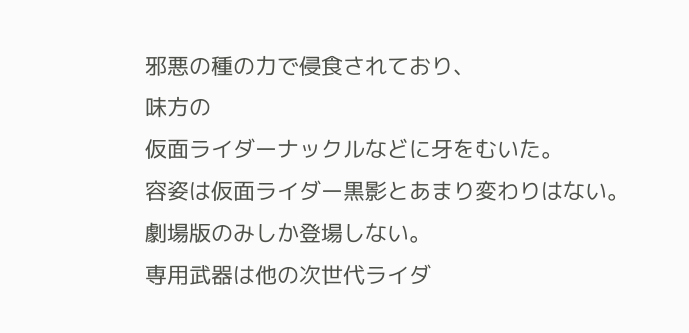邪悪の種の力で侵食されており、
味方の
仮面ライダーナックルなどに牙をむいた。
容姿は仮面ライダー黒影とあまり変わりはない。
劇場版のみしか登場しない。
専用武器は他の次世代ライダ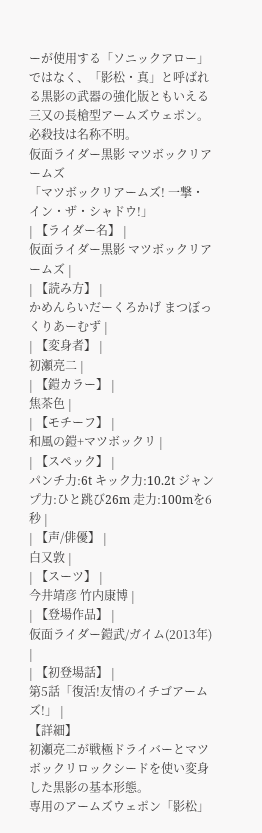ーが使用する「ソニックアロー」ではなく、「影松・真」と呼ばれる黒影の武器の強化版ともいえる三又の長槍型アームズウェポン。
必殺技は名称不明。
仮面ライダー黒影 マツボックリアームズ
「マツボックリアームズ! 一撃・イン・ザ・シャドウ!」
| 【ライダー名】 |
仮面ライダー黒影 マツボックリアームズ |
| 【読み方】 |
かめんらいだーくろかげ まつぼっくりあーむず |
| 【変身者】 |
初瀬亮二 |
| 【鎧カラー】 |
焦茶色 |
| 【モチーフ】 |
和風の鎧+マツボックリ |
| 【スペック】 |
パンチ力:6t キック力:10.2t ジャンプ力:ひと跳び26m 走力:100mを6秒 |
| 【声/俳優】 |
白又敦 |
| 【スーツ】 |
今井靖彦 竹内康博 |
| 【登場作品】 |
仮面ライダー鎧武/ガイム(2013年) |
| 【初登場話】 |
第5話「復活!友情のイチゴアームズ!」 |
【詳細】
初瀬亮二が戦極ドライバーとマツボックリロックシードを使い変身した黒影の基本形態。
専用のアームズウェポン「影松」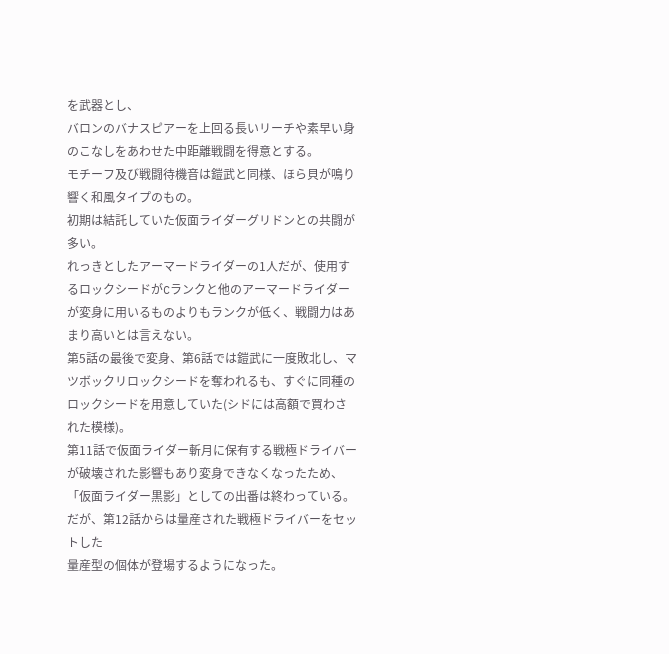を武器とし、
バロンのバナスピアーを上回る長いリーチや素早い身のこなしをあわせた中距離戦闘を得意とする。
モチーフ及び戦闘待機音は鎧武と同様、ほら貝が鳴り響く和風タイプのもの。
初期は結託していた仮面ライダーグリドンとの共闘が多い。
れっきとしたアーマードライダーの1人だが、使用するロックシードがCランクと他のアーマードライダーが変身に用いるものよりもランクが低く、戦闘力はあまり高いとは言えない。
第5話の最後で変身、第6話では鎧武に一度敗北し、マツボックリロックシードを奪われるも、すぐに同種のロックシードを用意していた(シドには高額で買わされた模様)。
第11話で仮面ライダー斬月に保有する戦極ドライバーが破壊された影響もあり変身できなくなったため、「仮面ライダー黒影」としての出番は終わっている。
だが、第12話からは量産された戦極ドライバーをセットした
量産型の個体が登場するようになった。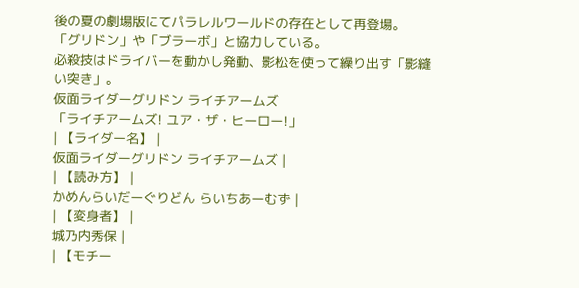後の夏の劇場版にてパラレルワールドの存在として再登場。
「グリドン」や「ブラーボ」と協力している。
必殺技はドライバーを動かし発動、影松を使って繰り出す「影縫い突き」。
仮面ライダーグリドン ライチアームズ
「ライチアームズ! ユア・ザ・ヒーロー!」
| 【ライダー名】 |
仮面ライダーグリドン ライチアームズ |
| 【読み方】 |
かめんらいだーぐりどん らいちあーむず |
| 【変身者】 |
城乃内秀保 |
| 【モチー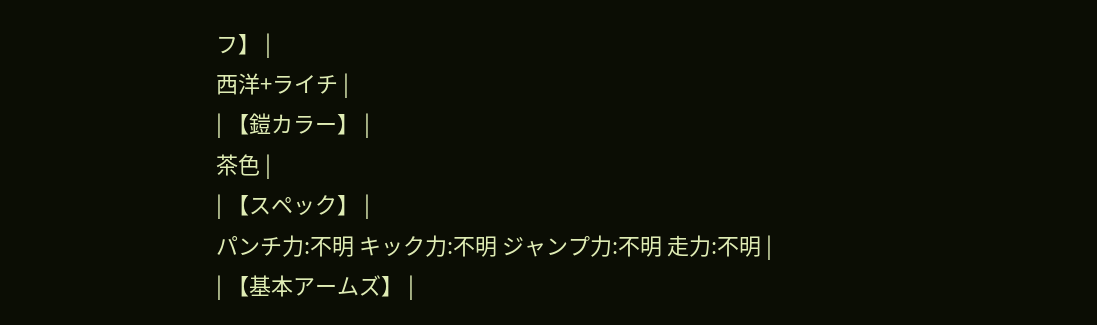フ】 |
西洋+ライチ |
| 【鎧カラー】 |
茶色 |
| 【スペック】 |
パンチ力:不明 キック力:不明 ジャンプ力:不明 走力:不明 |
| 【基本アームズ】 |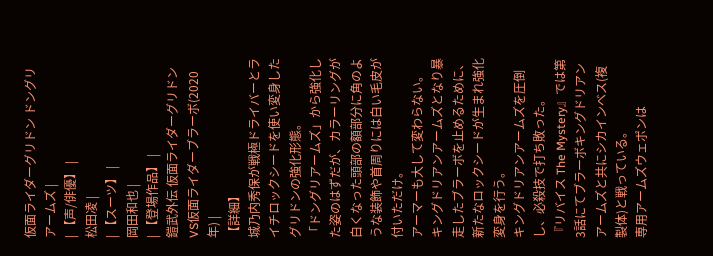仮面ライダーグリドン ドングリアームズ |
| 【声/俳優】 |
松田凌 |
| 【スーツ】 |
岡田和也 |
| 【登場作品】 |
鎧武外伝 仮面ライダーグリドンVS仮面ライダーブラーボ(2020年) |
【詳細】
城乃内秀保が戦極ドライバーとライチロックシードを使い変身したグリドンの強化形態。
「ドングリアームズ」から強化した姿のはずだが、カラーリングが白くなった頭部の額部分に角のような装飾や首周りには白い毛皮が付いただけ。
アーマーも大して変わらない。
キングドリアンアームズとなり暴走したブラーボを止めるために、新たなロックシードが生まれ強化変身を行う。
キングドリアンアームズを圧倒し、必殺技で打ち敗った。
『リバイス The Mystery』では第3話にてブラーボキングドリアンアームズと共にシカインベス(複製体)と戦っている。
専用アームズウェポンは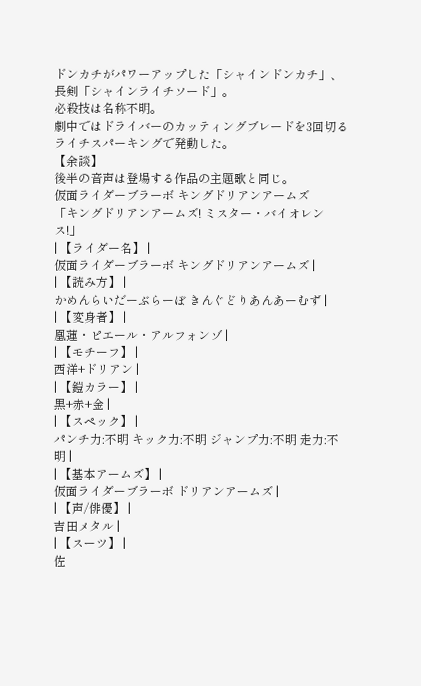ドンカチがパワーアップした「シャインドンカチ」、長剣「シャインライチソード」。
必殺技は名称不明。
劇中ではドライバーのカッティングブレードを3回切るライチスパーキングで発動した。
【余談】
後半の音声は登場する作品の主題歌と同じ。
仮面ライダーブラーボ キングドリアンアームズ
「キングドリアンアームズ! ミスター・バイオレンス!」
| 【ライダー名】 |
仮面ライダーブラーボ キングドリアンアームズ |
| 【読み方】 |
かめんらいだーぶらーぼ きんぐどりあんあーむず |
| 【変身者】 |
凰蓮・ピエール・アルフォンゾ |
| 【モチーフ】 |
西洋+ドリアン |
| 【鎧カラー】 |
黒+赤+金 |
| 【スペック】 |
パンチ力:不明 キック力:不明 ジャンプ力:不明 走力:不明 |
| 【基本アームズ】 |
仮面ライダーブラーボ ドリアンアームズ |
| 【声/俳優】 |
吉田メタル |
| 【スーツ】 |
佐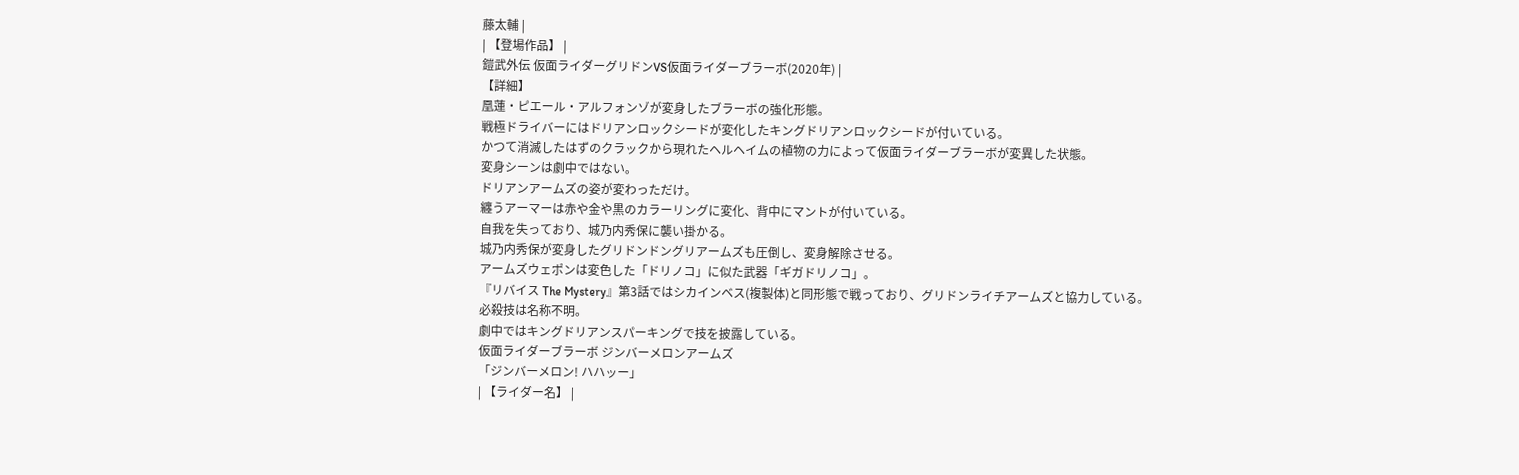藤太輔 |
| 【登場作品】 |
鎧武外伝 仮面ライダーグリドンVS仮面ライダーブラーボ(2020年) |
【詳細】
凰蓮・ピエール・アルフォンゾが変身したブラーボの強化形態。
戦極ドライバーにはドリアンロックシードが変化したキングドリアンロックシードが付いている。
かつて消滅したはずのクラックから現れたヘルヘイムの植物の力によって仮面ライダーブラーボが変異した状態。
変身シーンは劇中ではない。
ドリアンアームズの姿が変わっただけ。
纏うアーマーは赤や金や黒のカラーリングに変化、背中にマントが付いている。
自我を失っており、城乃内秀保に襲い掛かる。
城乃内秀保が変身したグリドンドングリアームズも圧倒し、変身解除させる。
アームズウェポンは変色した「ドリノコ」に似た武器「ギガドリノコ」。
『リバイス The Mystery』第3話ではシカインベス(複製体)と同形態で戦っており、グリドンライチアームズと協力している。
必殺技は名称不明。
劇中ではキングドリアンスパーキングで技を披露している。
仮面ライダーブラーボ ジンバーメロンアームズ
「ジンバーメロン! ハハッー」
| 【ライダー名】 |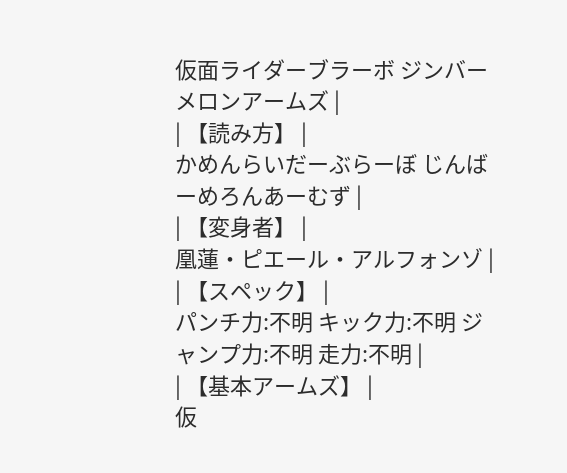仮面ライダーブラーボ ジンバーメロンアームズ |
| 【読み方】 |
かめんらいだーぶらーぼ じんばーめろんあーむず |
| 【変身者】 |
凰蓮・ピエール・アルフォンゾ |
| 【スペック】 |
パンチ力:不明 キック力:不明 ジャンプ力:不明 走力:不明 |
| 【基本アームズ】 |
仮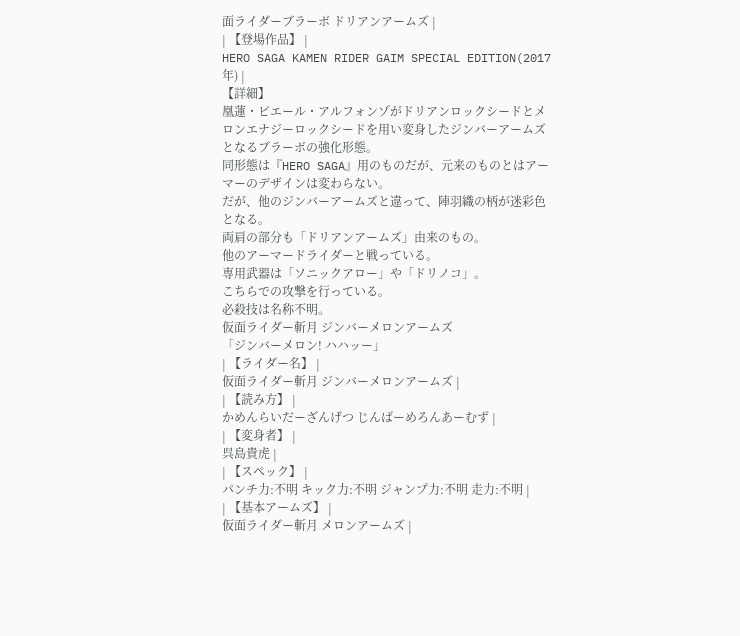面ライダーブラーボ ドリアンアームズ |
| 【登場作品】 |
HERO SAGA KAMEN RIDER GAIM SPECIAL EDITION(2017年) |
【詳細】
凰蓮・ピエール・アルフォンゾがドリアンロックシードとメロンエナジーロックシードを用い変身したジンバーアームズとなるブラーボの強化形態。
同形態は『HERO SAGA』用のものだが、元来のものとはアーマーのデザインは変わらない。
だが、他のジンバーアームズと違って、陣羽織の柄が迷彩色となる。
両肩の部分も「ドリアンアームズ」由来のもの。
他のアーマードライダーと戦っている。
専用武器は「ソニックアロー」や「ドリノコ」。
こちらでの攻撃を行っている。
必殺技は名称不明。
仮面ライダー斬月 ジンバーメロンアームズ
「ジンバーメロン! ハハッー」
| 【ライダー名】 |
仮面ライダー斬月 ジンバーメロンアームズ |
| 【読み方】 |
かめんらいだーざんげつ じんばーめろんあーむず |
| 【変身者】 |
呉島貴虎 |
| 【スペック】 |
パンチ力:不明 キック力:不明 ジャンプ力:不明 走力:不明 |
| 【基本アームズ】 |
仮面ライダー斬月 メロンアームズ |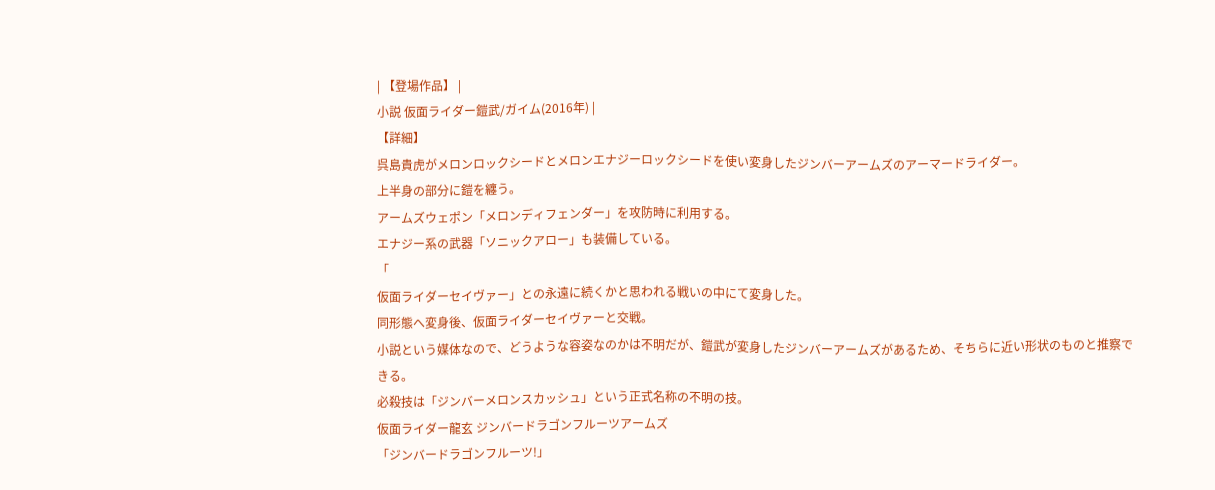| 【登場作品】 |
小説 仮面ライダー鎧武/ガイム(2016年) |
【詳細】
呉島貴虎がメロンロックシードとメロンエナジーロックシードを使い変身したジンバーアームズのアーマードライダー。
上半身の部分に鎧を纏う。
アームズウェポン「メロンディフェンダー」を攻防時に利用する。
エナジー系の武器「ソニックアロー」も装備している。
「
仮面ライダーセイヴァー」との永遠に続くかと思われる戦いの中にて変身した。
同形態へ変身後、仮面ライダーセイヴァーと交戦。
小説という媒体なので、どうような容姿なのかは不明だが、鎧武が変身したジンバーアームズがあるため、そちらに近い形状のものと推察できる。
必殺技は「ジンバーメロンスカッシュ」という正式名称の不明の技。
仮面ライダー龍玄 ジンバードラゴンフルーツアームズ
「ジンバードラゴンフルーツ!」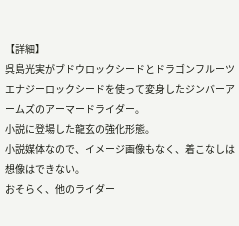【詳細】
呉島光実がブドウロックシードとドラゴンフルーツエナジーロックシードを使って変身したジンバーアームズのアーマードライダー。
小説に登場した龍玄の強化形態。
小説媒体なので、イメージ画像もなく、着こなしは想像はできない。
おそらく、他のライダー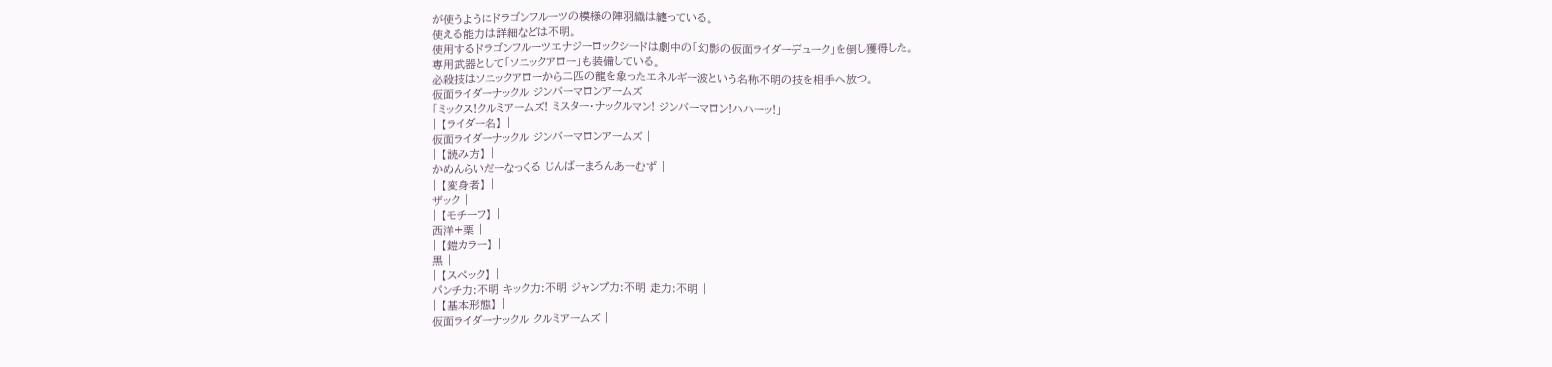が使うようにドラゴンフルーツの模様の陣羽織は纏っている。
使える能力は詳細などは不明。
使用するドラゴンフルーツエナジーロックシードは劇中の「幻影の仮面ライダーデューク」を倒し獲得した。
専用武器として「ソニックアロー」も装備している。
必殺技はソニックアローから二匹の龍を象ったエネルギー波という名称不明の技を相手へ放つ。
仮面ライダーナックル ジンバーマロンアームズ
「ミックス!クルミアームズ! ミスター・ナックルマン! ジンバーマロン!ハハーッ!」
| 【ライダー名】 |
仮面ライダーナックル ジンバーマロンアームズ |
| 【読み方】 |
かめんらいだーなっくる じんばーまろんあーむず |
| 【変身者】 |
ザック |
| 【モチーフ】 |
西洋+栗 |
| 【鎧カラー】 |
黒 |
| 【スペック】 |
パンチ力:不明 キック力:不明 ジャンプ力:不明 走力:不明 |
| 【基本形態】 |
仮面ライダーナックル クルミアームズ |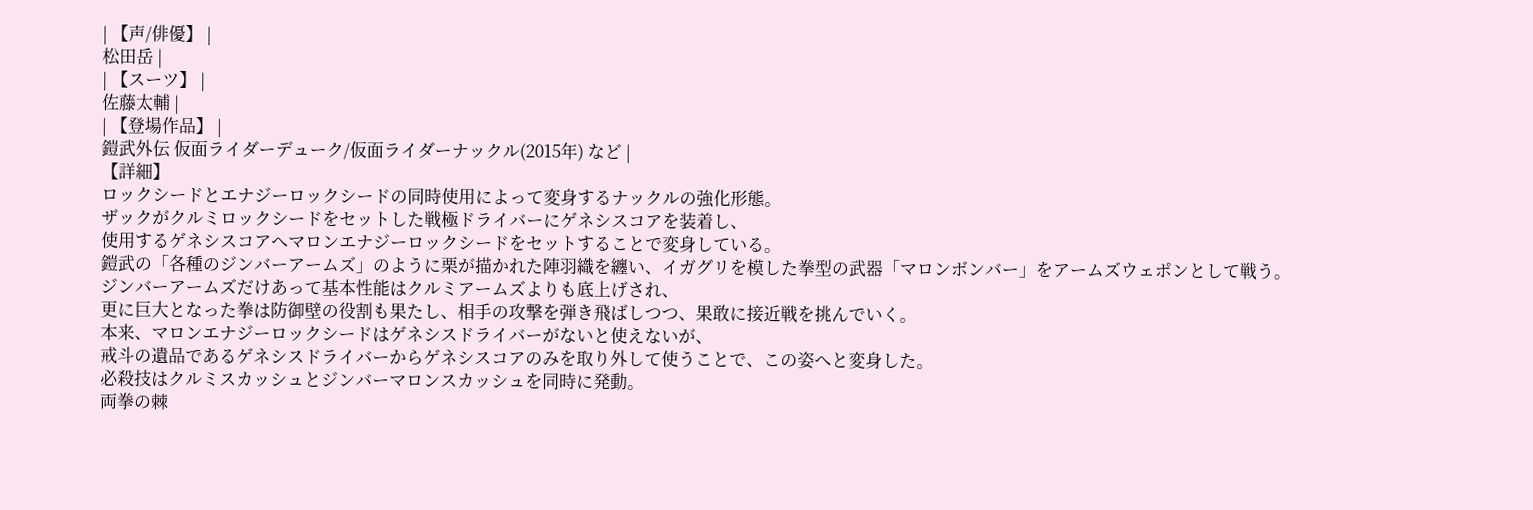| 【声/俳優】 |
松田岳 |
| 【スーツ】 |
佐藤太輔 |
| 【登場作品】 |
鎧武外伝 仮面ライダーデューク/仮面ライダーナックル(2015年) など |
【詳細】
ロックシードとエナジーロックシードの同時使用によって変身するナックルの強化形態。
ザックがクルミロックシードをセットした戦極ドライバーにゲネシスコアを装着し、
使用するゲネシスコアへマロンエナジーロックシードをセットすることで変身している。
鎧武の「各種のジンバーアームズ」のように栗が描かれた陣羽織を纏い、イガグリを模した拳型の武器「マロンボンバー」をアームズウェポンとして戦う。
ジンバーアームズだけあって基本性能はクルミアームズよりも底上げされ、
更に巨大となった拳は防御壁の役割も果たし、相手の攻撃を弾き飛ばしつつ、果敢に接近戦を挑んでいく。
本来、マロンエナジーロックシードはゲネシスドライバーがないと使えないが、
戒斗の遺品であるゲネシスドライバーからゲネシスコアのみを取り外して使うことで、この姿へと変身した。
必殺技はクルミスカッシュとジンバーマロンスカッシュを同時に発動。
両拳の棘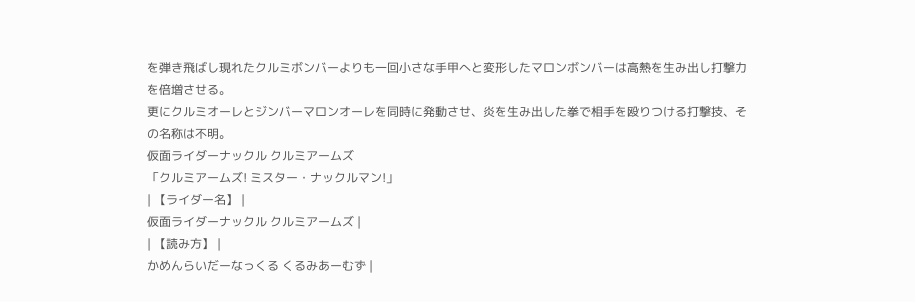を弾き飛ばし現れたクルミボンバーよりも一回小さな手甲へと変形したマロンボンバーは高熱を生み出し打撃力を倍増させる。
更にクルミオーレとジンバーマロンオーレを同時に発動させ、炎を生み出した拳で相手を殴りつける打撃技、その名称は不明。
仮面ライダーナックル クルミアームズ
「クルミアームズ! ミスター・ナックルマン!」
| 【ライダー名】 |
仮面ライダーナックル クルミアームズ |
| 【読み方】 |
かめんらいだーなっくる くるみあーむず |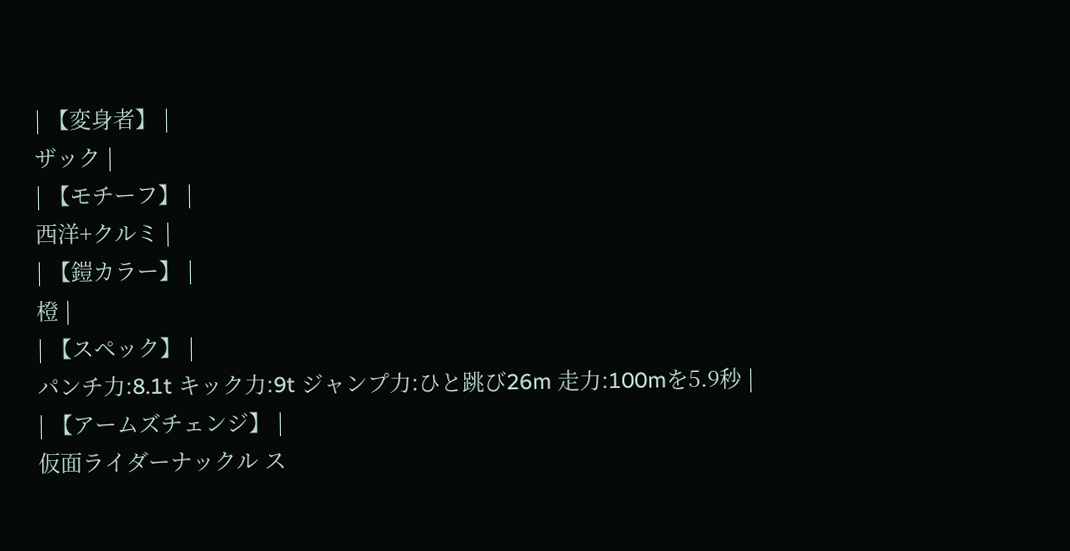| 【変身者】 |
ザック |
| 【モチーフ】 |
西洋+クルミ |
| 【鎧カラー】 |
橙 |
| 【スペック】 |
パンチ力:8.1t キック力:9t ジャンプ力:ひと跳び26m 走力:100mを5.9秒 |
| 【アームズチェンジ】 |
仮面ライダーナックル ス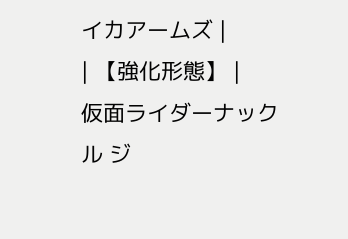イカアームズ |
| 【強化形態】 |
仮面ライダーナックル ジ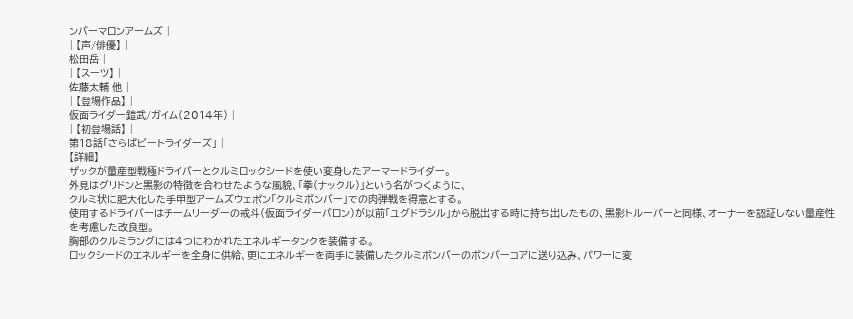ンバーマロンアームズ |
| 【声/俳優】 |
松田岳 |
| 【スーツ】 |
佐藤太輔 他 |
| 【登場作品】 |
仮面ライダー鎧武/ガイム(2014年) |
| 【初登場話】 |
第18話「さらばビートライダーズ」 |
【詳細】
ザックが量産型戦極ドライバーとクルミロックシードを使い変身したアーマードライダー。
外見はグリドンと黒影の特徴を合わせたような風貌、「拳(ナックル)」という名がつくように、
クルミ状に肥大化した手甲型アームズウェポン「クルミボンバー」での肉弾戦を得意とする。
使用するドライバーはチームリーダーの戒斗(仮面ライダーバロン)が以前「ユグドラシル」から脱出する時に持ち出したもの、黒影トルーパーと同様、オーナーを認証しない量産性を考慮した改良型。
胸部のクルミラングには4つにわかれたエネルギータンクを装備する。
ロックシードのエネルギーを全身に供給、更にエネルギーを両手に装備したクルミボンバーのボンバーコアに送り込み、パワーに変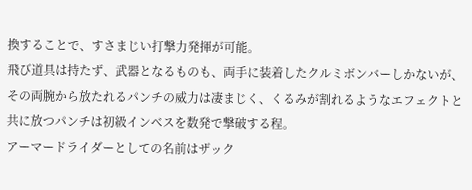換することで、すさまじい打撃力発揮が可能。
飛び道具は持たず、武器となるものも、両手に装着したクルミボンバーしかないが、その両腕から放たれるパンチの威力は凄まじく、くるみが割れるようなエフェクトと共に放つパンチは初級インベスを数発で撃破する程。
アーマードライダーとしての名前はザック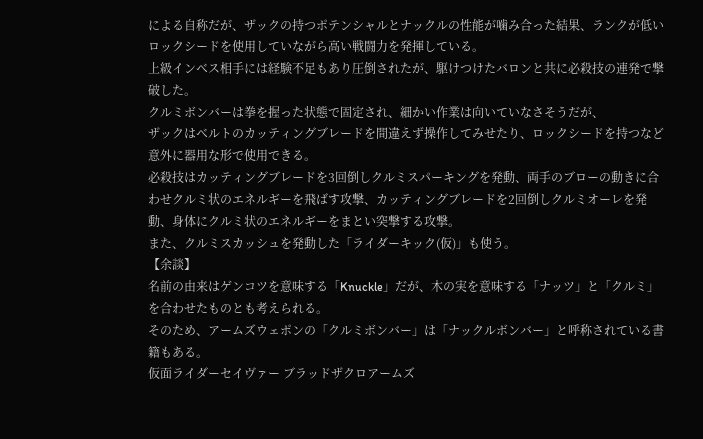による自称だが、ザックの持つポテンシャルとナックルの性能が噛み合った結果、ランクが低いロックシードを使用していながら高い戦闘力を発揮している。
上級インベス相手には経験不足もあり圧倒されたが、駆けつけたバロンと共に必殺技の連発で撃破した。
クルミボンバーは拳を握った状態で固定され、細かい作業は向いていなさそうだが、
ザックはベルトのカッティングブレードを間違えず操作してみせたり、ロックシードを持つなど意外に器用な形で使用できる。
必殺技はカッティングブレードを3回倒しクルミスパーキングを発動、両手のブローの動きに合わせクルミ状のエネルギーを飛ばす攻撃、カッティングブレードを2回倒しクルミオーレを発動、身体にクルミ状のエネルギーをまとい突撃する攻撃。
また、クルミスカッシュを発動した「ライダーキック(仮)」も使う。
【余談】
名前の由来はゲンコツを意味する「Knuckle」だが、木の実を意味する「ナッツ」と「クルミ」を合わせたものとも考えられる。
そのため、アームズウェポンの「クルミボンバー」は「ナックルボンバー」と呼称されている書籍もある。
仮面ライダーセイヴァー ブラッドザクロアームズ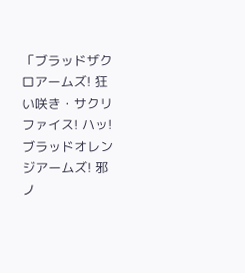「ブラッドザクロアームズ! 狂い咲き・サクリファイス! ハッ!ブラッドオレンジアームズ! 邪ノ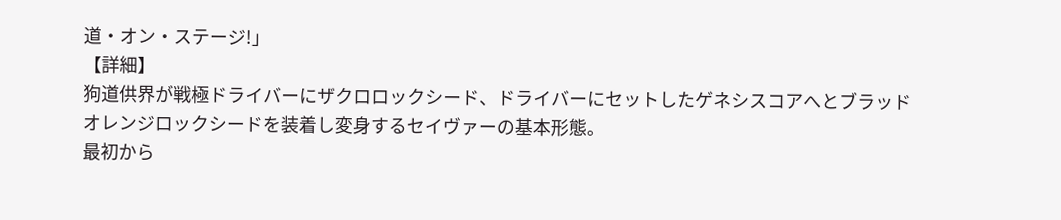道・オン・ステージ!」
【詳細】
狗道供界が戦極ドライバーにザクロロックシード、ドライバーにセットしたゲネシスコアへとブラッドオレンジロックシードを装着し変身するセイヴァーの基本形態。
最初から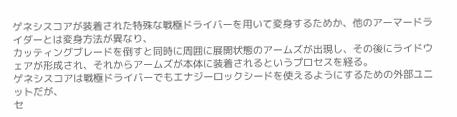ゲネシスコアが装着された特殊な戦極ドライバーを用いて変身するためか、他のアーマードライダーとは変身方法が異なり、
カッティングブレードを倒すと同時に周囲に展開状態のアームズが出現し、その後にライドウェアが形成され、それからアームズが本体に装着されるというプロセスを経る。
ゲネシスコアは戦極ドライバーでもエナジーロックシードを使えるようにするための外部ユニットだが、
セ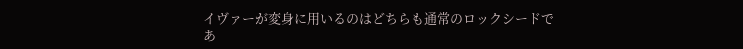イヴァーが変身に用いるのはどちらも通常のロックシードであ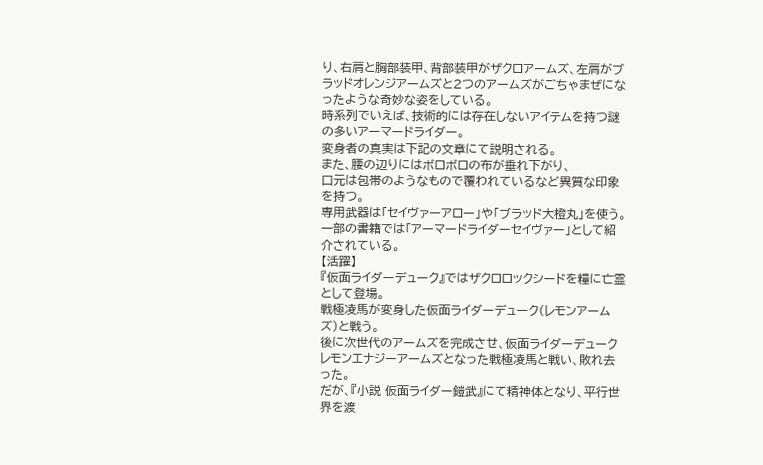り、右肩と胸部装甲、背部装甲がザクロアームズ、左肩がブラッドオレンジアームズと2つのアームズがごちゃまぜになったような奇妙な姿をしている。
時系列でいえば、技術的には存在しないアイテムを持つ謎の多いアーマードライダー。
変身者の真実は下記の文章にて説明される。
また、腰の辺りにはボロボロの布が垂れ下がり、
口元は包帯のようなもので覆われているなど異質な印象を持つ。
専用武器は「セイヴァーアロー」や「ブラッド大橙丸」を使う。
一部の書籍では「アーマードライダーセイヴァー」として紹介されている。
【活躍】
『仮面ライダーデューク』ではザクロロックシードを糧に亡霊として登場。
戦極凌馬が変身した仮面ライダーデューク(レモンアームズ)と戦う。
後に次世代のアームズを完成させ、仮面ライダーデューク レモンエナジーアームズとなった戦極凌馬と戦い、敗れ去った。
だが、『小説 仮面ライダー鎧武』にて精神体となり、平行世界を渡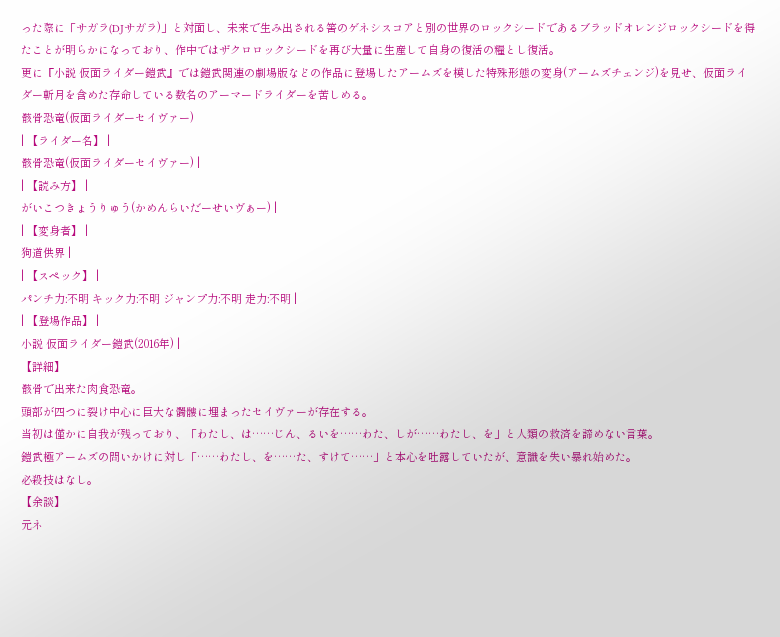った際に「サガラ(DJサガラ)」と対面し、未来で生み出される筈のゲネシスコアと別の世界のロックシードであるブラッドオレンジロックシードを得たことが明らかになっており、作中ではザクロロックシードを再び大量に生産して自身の復活の糧とし復活。
更に『小説 仮面ライダー鎧武』では鎧武関連の劇場版などの作品に登場したアームズを模した特殊形態の変身(アームズチェンジ)を見せ、仮面ライダー斬月を含めた存命している数名のアーマードライダーを苦しめる。
骸骨恐竜(仮面ライダーセイヴァー)
| 【ライダー名】 |
骸骨恐竜(仮面ライダーセイヴァー) |
| 【読み方】 |
がいこつきょうりゅう(かめんらいだーせいヴぁー) |
| 【変身者】 |
狗道供界 |
| 【スペック】 |
パンチ力:不明 キック力:不明 ジャンプ力:不明 走力:不明 |
| 【登場作品】 |
小説 仮面ライダー鎧武(2016年) |
【詳細】
骸骨で出来た肉食恐竜。
頭部が四つに裂け中心に巨大な髑髏に埋まったセイヴァーが存在する。
当初は僅かに自我が残っており、「わたし、は……じん、るいを……わた、しが……わたし、を」と人類の救済を諦めない言葉。
鎧武極アームズの問いかけに対し「……わたし、を……た、すけて……」と本心を吐露していたが、意識を失い暴れ始めた。
必殺技はなし。
【余談】
元ネ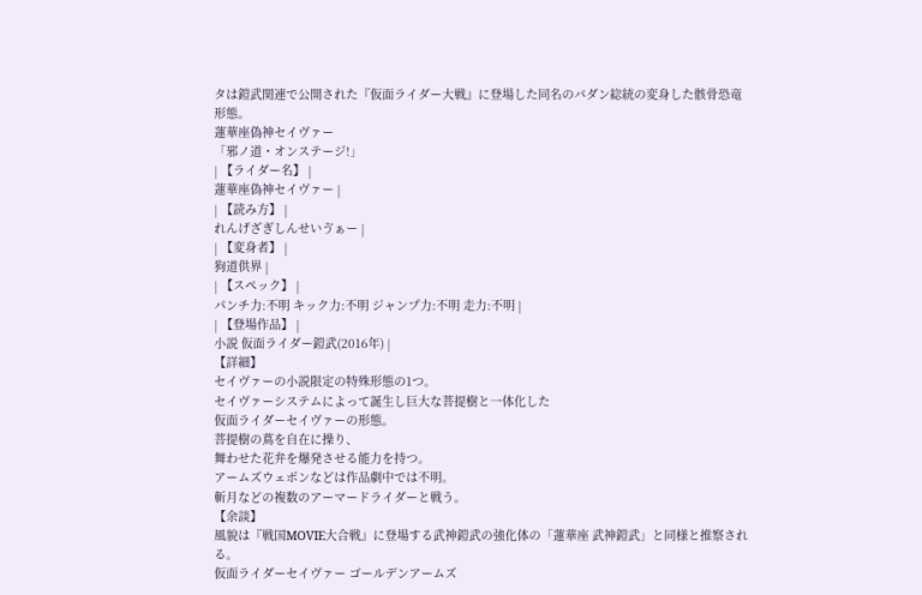タは鎧武関連で公開された『仮面ライダー大戦』に登場した同名のバダン総統の変身した骸骨恐竜形態。
蓮華座偽神セイヴァー
「邪ノ道・オンステージ!」
| 【ライダー名】 |
蓮華座偽神セイヴァー |
| 【読み方】 |
れんげざぎしんせいゔぁー |
| 【変身者】 |
狗道供界 |
| 【スペック】 |
パンチ力:不明 キック力:不明 ジャンプ力:不明 走力:不明 |
| 【登場作品】 |
小説 仮面ライダー鎧武(2016年) |
【詳細】
セイヴァーの小説限定の特殊形態の1つ。
セイヴァーシステムによって誕生し巨大な菩提樹と一体化した
仮面ライダーセイヴァーの形態。
菩提樹の蔦を自在に操り、
舞わせた花弁を爆発させる能力を持つ。
アームズウェポンなどは作品劇中では不明。
斬月などの複数のアーマードライダーと戦う。
【余談】
風貌は『戦国MOVIE大合戦』に登場する武神鎧武の強化体の「蓮華座 武神鎧武」と同様と推察される。
仮面ライダーセイヴァー ゴールデンアームズ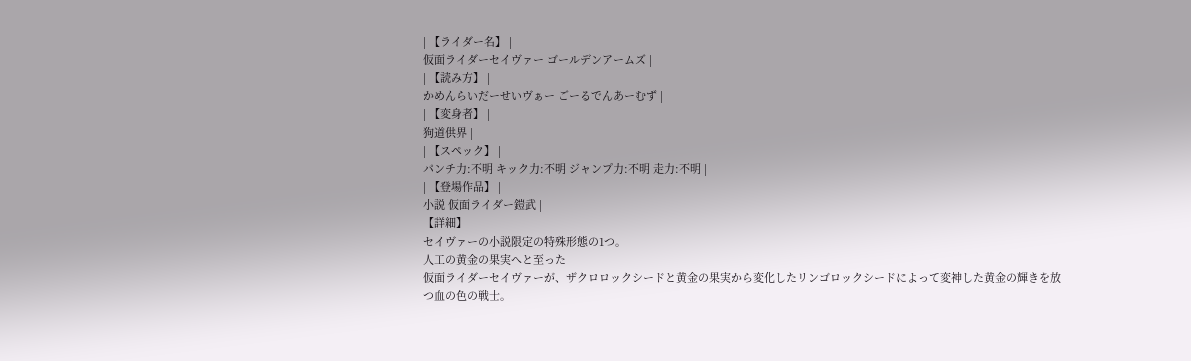| 【ライダー名】 |
仮面ライダーセイヴァー ゴールデンアームズ |
| 【読み方】 |
かめんらいだーせいヴぁー ごーるでんあーむず |
| 【変身者】 |
狗道供界 |
| 【スペック】 |
パンチ力:不明 キック力:不明 ジャンプ力:不明 走力:不明 |
| 【登場作品】 |
小説 仮面ライダー鎧武 |
【詳細】
セイヴァーの小説限定の特殊形態の1つ。
人工の黄金の果実へと至った
仮面ライダーセイヴァーが、ザクロロックシードと黄金の果実から変化したリンゴロックシードによって変神した黄金の輝きを放つ血の色の戦士。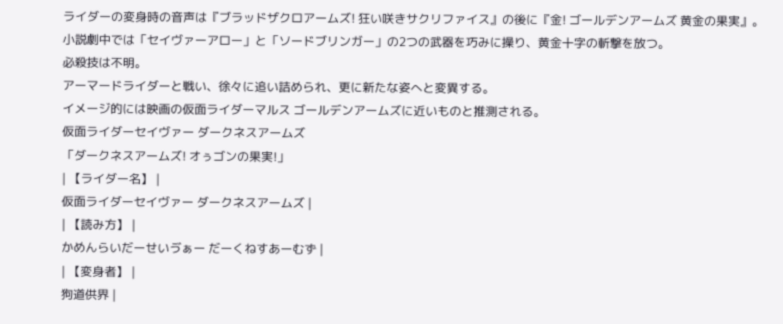ライダーの変身時の音声は『ブラッドザクロアームズ! 狂い咲きサクリファイス』の後に『金! ゴールデンアームズ 黄金の果実』。
小説劇中では「セイヴァーアロー」と「ソードブリンガー」の2つの武器を巧みに操り、黄金十字の斬撃を放つ。
必殺技は不明。
アーマードライダーと戦い、徐々に追い詰められ、更に新たな姿へと変異する。
イメージ的には映画の仮面ライダーマルス ゴールデンアームズに近いものと推測される。
仮面ライダーセイヴァー ダークネスアームズ
「ダークネスアームズ! オぅゴンの果実!」
| 【ライダー名】 |
仮面ライダーセイヴァー ダークネスアームズ |
| 【読み方】 |
かめんらいだーせいゔぁー だーくねすあーむず |
| 【変身者】 |
狗道供界 |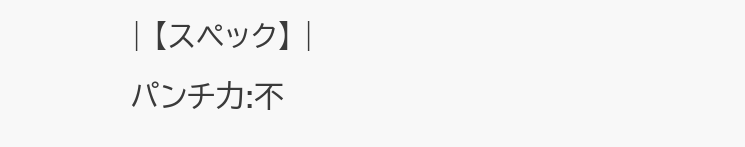| 【スペック】 |
パンチ力:不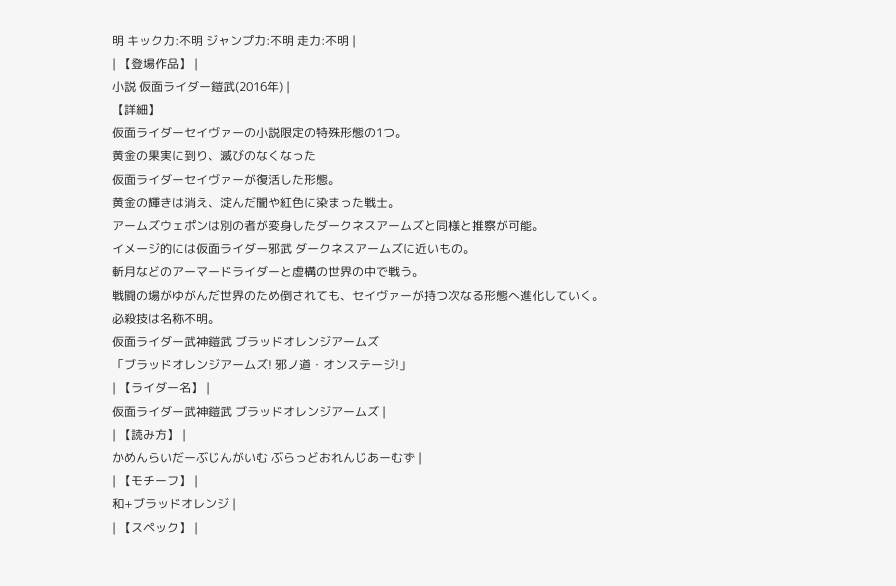明 キック力:不明 ジャンプ力:不明 走力:不明 |
| 【登場作品】 |
小説 仮面ライダー鎧武(2016年) |
【詳細】
仮面ライダーセイヴァーの小説限定の特殊形態の1つ。
黄金の果実に到り、滅びのなくなった
仮面ライダーセイヴァーが復活した形態。
黄金の輝きは消え、淀んだ闇や紅色に染まった戦士。
アームズウェポンは別の者が変身したダークネスアームズと同様と推察が可能。
イメージ的には仮面ライダー邪武 ダークネスアームズに近いもの。
斬月などのアーマードライダーと虚構の世界の中で戦う。
戦闘の場がゆがんだ世界のため倒されても、セイヴァーが持つ次なる形態へ進化していく。
必殺技は名称不明。
仮面ライダー武神鎧武 ブラッドオレンジアームズ
「ブラッドオレンジアームズ! 邪ノ道・オンステージ!」
| 【ライダー名】 |
仮面ライダー武神鎧武 ブラッドオレンジアームズ |
| 【読み方】 |
かめんらいだーぶじんがいむ ぶらっどおれんじあーむず |
| 【モチーフ】 |
和+ブラッドオレンジ |
| 【スペック】 |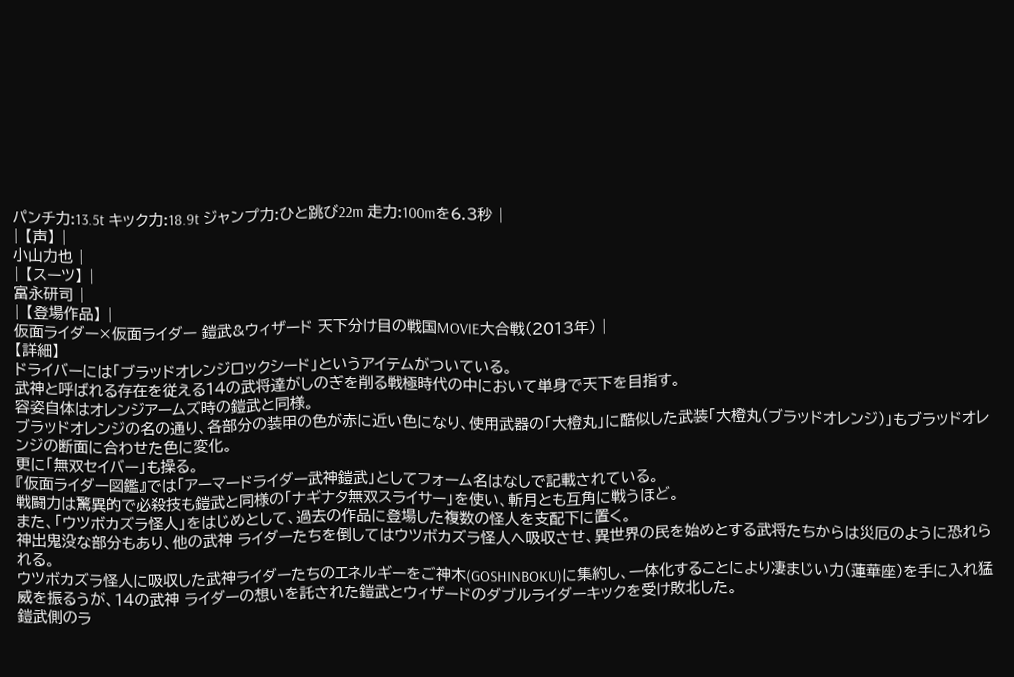パンチ力:13.5t キック力:18.9t ジャンプ力:ひと跳び22m 走力:100mを6.3秒 |
| 【声】 |
小山力也 |
| 【スーツ】 |
富永研司 |
| 【登場作品】 |
仮面ライダー×仮面ライダー 鎧武&ウィザード 天下分け目の戦国MOVIE大合戦(2013年) |
【詳細】
ドライバーには「ブラッドオレンジロックシード」というアイテムがついている。
武神と呼ばれる存在を従える14の武将達がしのぎを削る戦極時代の中において単身で天下を目指す。
容姿自体はオレンジアームズ時の鎧武と同様。
ブラッドオレンジの名の通り、各部分の装甲の色が赤に近い色になり、使用武器の「大橙丸」に酷似した武装「大橙丸(ブラッドオレンジ)」もブラッドオレンジの断面に合わせた色に変化。
更に「無双セイバー」も操る。
『仮面ライダー図鑑』では「アーマードライダー武神鎧武」としてフォーム名はなしで記載されている。
戦闘力は驚異的で必殺技も鎧武と同様の「ナギナタ無双スライサー」を使い、斬月とも互角に戦うほど。
また、「ウツボカズラ怪人」をはじめとして、過去の作品に登場した複数の怪人を支配下に置く。
神出鬼没な部分もあり、他の武神 ライダーたちを倒してはウツボカズラ怪人へ吸収させ、異世界の民を始めとする武将たちからは災厄のように恐れられる。
ウツボカズラ怪人に吸収した武神ライダーたちのエネルギーをご神木(GOSHINBOKU)に集約し、一体化することにより凄まじい力(蓮華座)を手に入れ猛威を振るうが、14の武神 ライダーの想いを託された鎧武とウィザードのダブルライダーキックを受け敗北した。
鎧武側のラ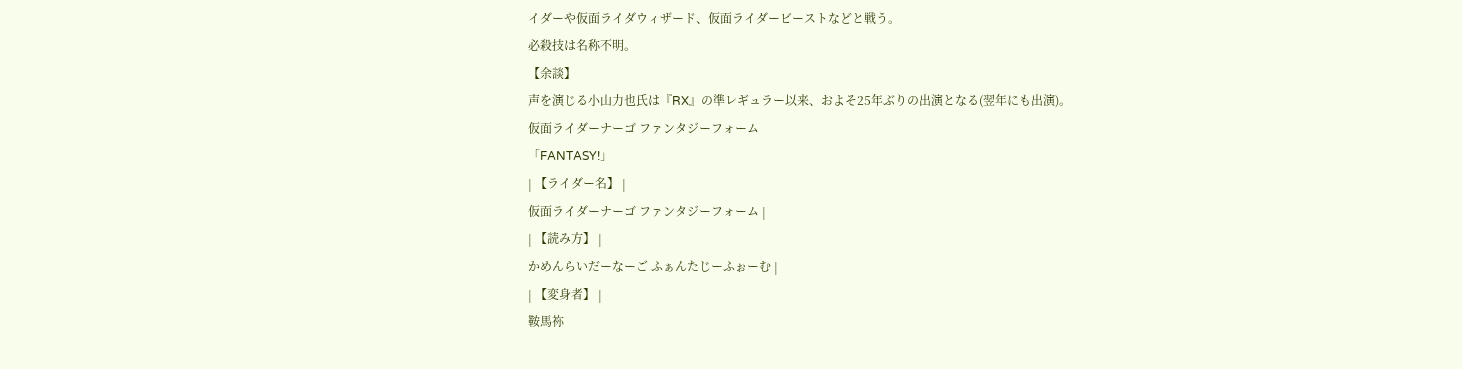イダーや仮面ライダウィザード、仮面ライダービーストなどと戦う。
必殺技は名称不明。
【余談】
声を演じる小山力也氏は『RX』の準レギュラー以来、およそ25年ぶりの出演となる(翌年にも出演)。
仮面ライダーナーゴ ファンタジーフォーム
「FANTASY!」
| 【ライダー名】 |
仮面ライダーナーゴ ファンタジーフォーム |
| 【読み方】 |
かめんらいだーなーご ふぁんたじーふぉーむ |
| 【変身者】 |
鞍馬祢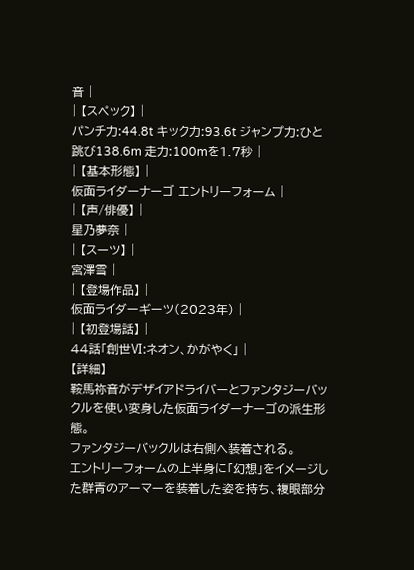音 |
| 【スペック】 |
パンチ力:44.8t キック力:93.6t ジャンプ力:ひと跳び138.6m 走力:100mを1.7秒 |
| 【基本形態】 |
仮面ライダーナーゴ エントリーフォーム |
| 【声/俳優】 |
星乃夢奈 |
| 【スーツ】 |
宮澤雪 |
| 【登場作品】 |
仮面ライダーギーツ(2023年) |
| 【初登場話】 |
44話「創世Ⅵ:ネオン、かがやく」 |
【詳細】
鞍馬祢音がデザイアドライバーとファンタジーバックルを使い変身した仮面ライダーナーゴの派生形態。
ファンタジーバックルは右側へ装着される。
エントリーフォームの上半身に「幻想」をイメージした群青のアーマーを装着した姿を持ち、複眼部分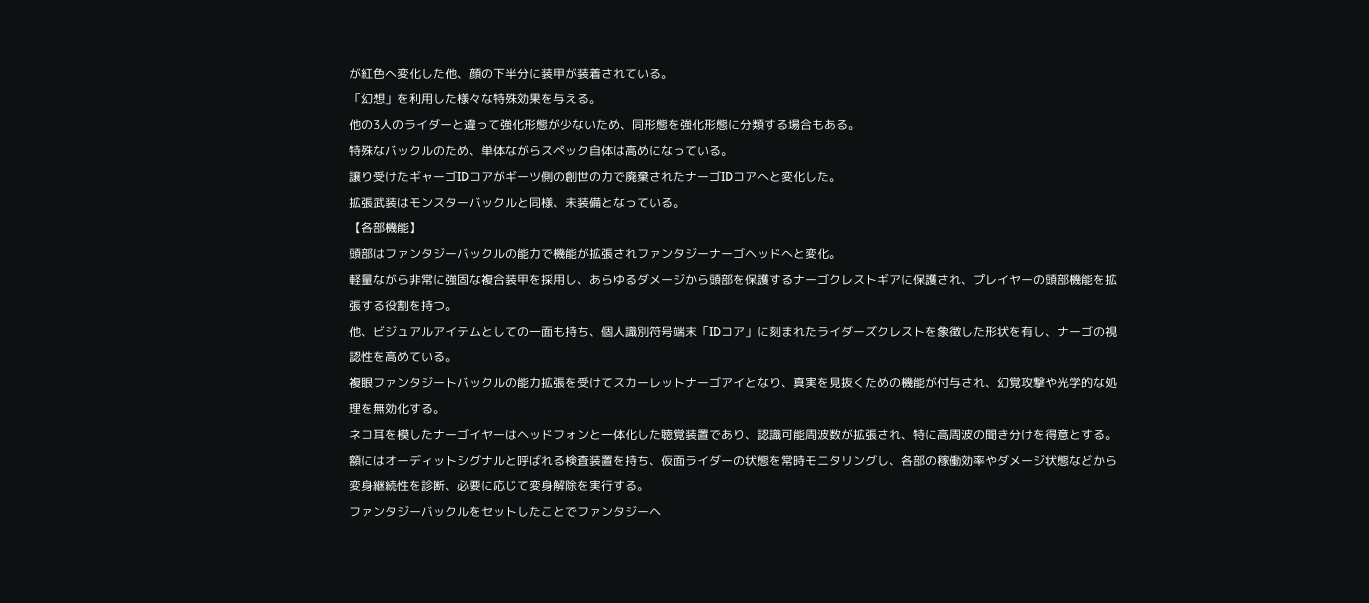が紅色へ変化した他、顔の下半分に装甲が装着されている。
「幻想」を利用した様々な特殊効果を与える。
他の3人のライダーと違って強化形態が少ないため、同形態を強化形態に分類する場合もある。
特殊なバックルのため、単体ながらスペック自体は高めになっている。
譲り受けたギャーゴIDコアがギーツ側の創世の力で廃棄されたナーゴIDコアへと変化した。
拡張武装はモンスターバックルと同様、未装備となっている。
【各部機能】
頭部はファンタジーバックルの能力で機能が拡張されファンタジーナーゴヘッドへと変化。
軽量ながら非常に強固な複合装甲を採用し、あらゆるダメージから頭部を保護するナーゴクレストギアに保護され、プレイヤーの頭部機能を拡張する役割を持つ。
他、ビジュアルアイテムとしての一面も持ち、個人識別符号端末「IDコア」に刻まれたライダーズクレストを象徴した形状を有し、ナーゴの視認性を高めている。
複眼ファンタジートバックルの能力拡張を受けてスカーレットナーゴアイとなり、真実を見抜くための機能が付与され、幻覚攻撃や光学的な処理を無効化する。
ネコ耳を模したナーゴイヤーはヘッドフォンと一体化した聴覚装置であり、認識可能周波数が拡張され、特に高周波の聞き分けを得意とする。
額にはオーディットシグナルと呼ばれる検査装置を持ち、仮面ライダーの状態を常時モニタリングし、各部の稼働効率やダメージ状態などから変身継続性を診断、必要に応じて変身解除を実行する。
ファンタジーバックルをセットしたことでファンタジーヘ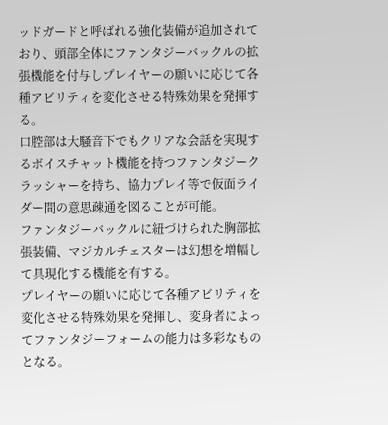ッドガードと呼ばれる強化装備が追加されており、頭部全体にファンタジーバックルの拡張機能を付与しプレイヤーの願いに応じて各種アビリティを変化させる特殊効果を発揮する。
口腔部は大騒音下でもクリアな会話を実現するボイスチャット機能を持つファンタジークラッシャーを持ち、協力プレイ等で仮面ライダー間の意思疎通を図ることが可能。
ファンタジーバックルに紐づけられた胸部拡張装備、マジカルチェスターは幻想を増幅して具現化する機能を有する。
プレイヤーの願いに応じて各種アビリティを変化させる特殊効果を発揮し、変身者によってファンタジーフォームの能力は多彩なものとなる。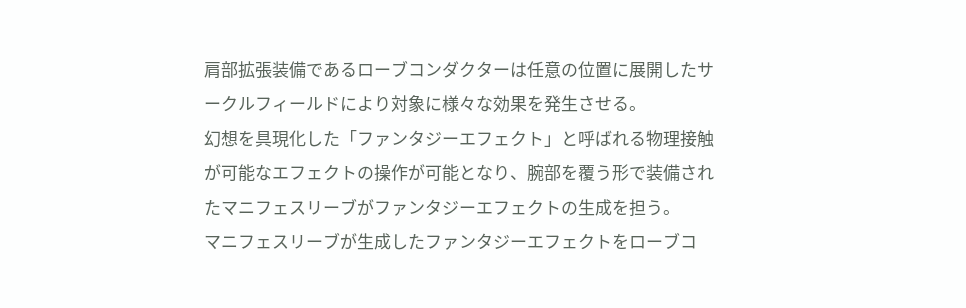肩部拡張装備であるローブコンダクターは任意の位置に展開したサークルフィールドにより対象に様々な効果を発生させる。
幻想を具現化した「ファンタジーエフェクト」と呼ばれる物理接触が可能なエフェクトの操作が可能となり、腕部を覆う形で装備されたマニフェスリーブがファンタジーエフェクトの生成を担う。
マニフェスリーブが生成したファンタジーエフェクトをローブコ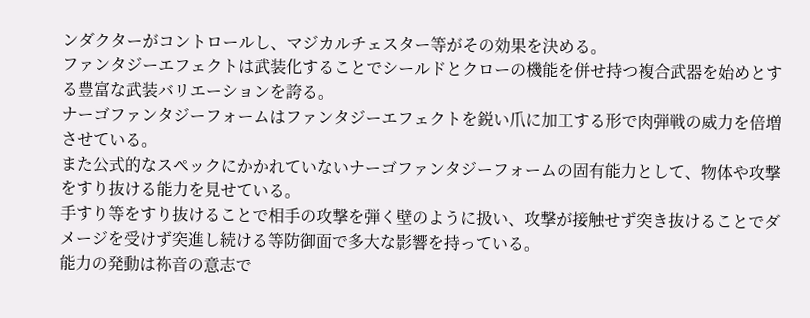ンダクターがコントロールし、マジカルチェスター等がその効果を決める。
ファンタジーエフェクトは武装化することでシールドとクローの機能を併せ持つ複合武器を始めとする豊富な武装バリエーションを誇る。
ナーゴファンタジーフォームはファンタジーエフェクトを鋭い爪に加工する形で肉弾戦の威力を倍増させている。
また公式的なスペックにかかれていないナーゴファンタジーフォームの固有能力として、物体や攻撃をすり抜ける能力を見せている。
手すり等をすり抜けることで相手の攻撃を弾く壁のように扱い、攻撃が接触せず突き抜けることでダメージを受けず突進し続ける等防御面で多大な影響を持っている。
能力の発動は祢音の意志で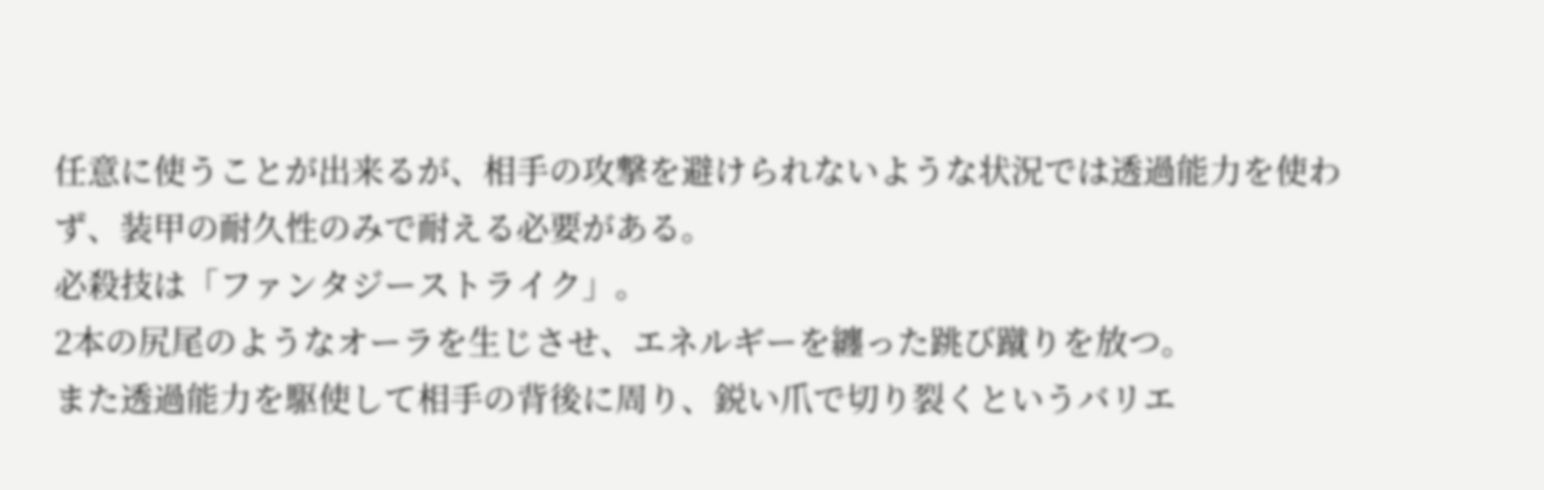任意に使うことが出来るが、相手の攻撃を避けられないような状況では透過能力を使わず、装甲の耐久性のみで耐える必要がある。
必殺技は「ファンタジーストライク」。
2本の尻尾のようなオーラを生じさせ、エネルギーを纏った跳び蹴りを放つ。
また透過能力を駆使して相手の背後に周り、鋭い爪で切り裂くというバリエ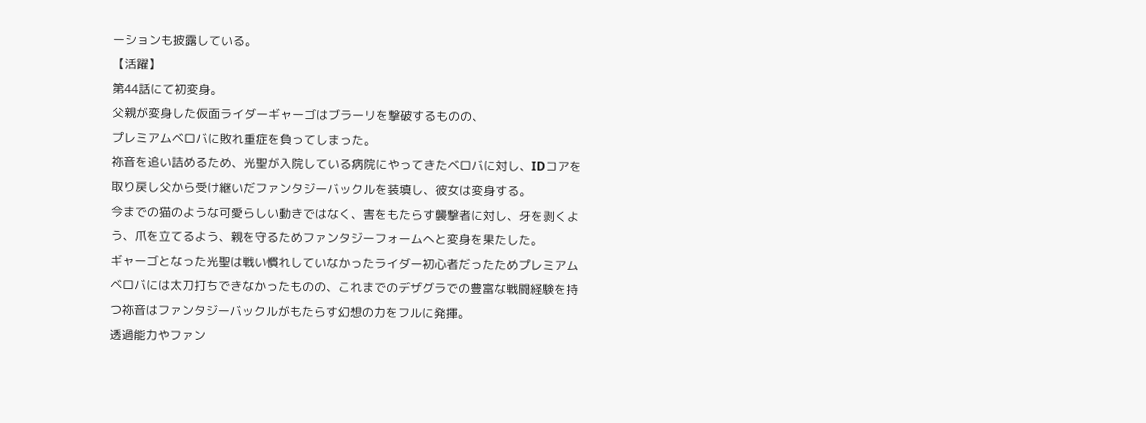ーションも披露している。
【活躍】
第44話にて初変身。
父親が変身した仮面ライダーギャーゴはブラーリを撃破するものの、
プレミアムベロバに敗れ重症を負ってしまった。
祢音を追い詰めるため、光聖が入院している病院にやってきたベロバに対し、IDコアを取り戻し父から受け継いだファンタジーバックルを装填し、彼女は変身する。
今までの猫のような可愛らしい動きではなく、害をもたらす襲撃者に対し、牙を剥くよう、爪を立てるよう、親を守るためファンタジーフォームへと変身を果たした。
ギャーゴとなった光聖は戦い慣れしていなかったライダー初心者だったためプレミアムベロバには太刀打ちできなかったものの、これまでのデザグラでの豊富な戦闘経験を持つ祢音はファンタジーバックルがもたらす幻想の力をフルに発揮。
透過能力やファン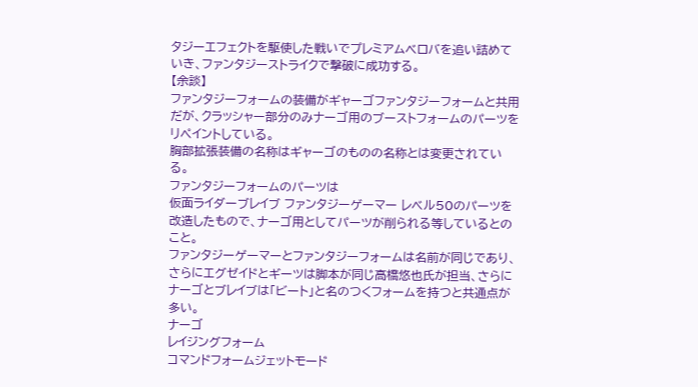タジーエフェクトを駆使した戦いでプレミアムベロバを追い詰めていき、ファンタジーストライクで撃破に成功する。
【余談】
ファンタジーフォームの装備がギャーゴファンタジーフォームと共用だが、クラッシャー部分のみナーゴ用のブーストフォームのパーツをリペイントしている。
胸部拡張装備の名称はギャーゴのものの名称とは変更されている。
ファンタジーフォームのパーツは
仮面ライダーブレイブ ファンタジーゲーマー レベル50のパーツを改造したもので、ナーゴ用としてパーツが削られる等しているとのこと。
ファンタジーゲーマーとファンタジーフォームは名前が同じであり、さらにエグゼイドとギーツは脚本が同じ高橋悠也氏が担当、さらにナーゴとブレイブは「ビート」と名のつくフォームを持つと共通点が多い。
ナーゴ
レイジングフォーム
コマンドフォームジェットモード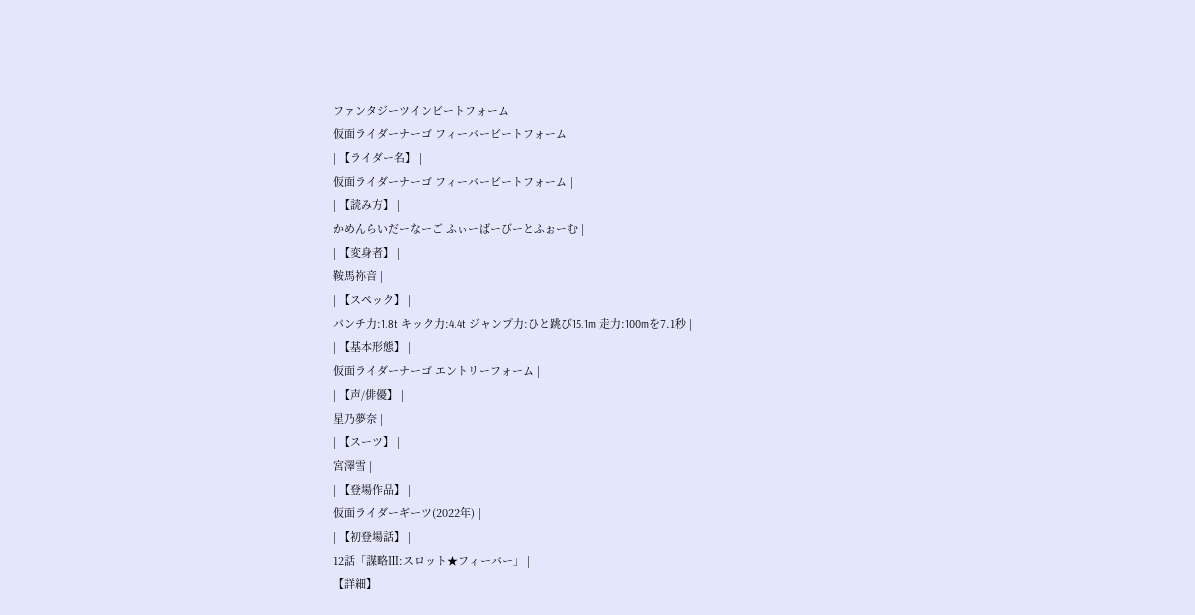ファンタジーツインビートフォーム
仮面ライダーナーゴ フィーバービートフォーム
| 【ライダー名】 |
仮面ライダーナーゴ フィーバービートフォーム |
| 【読み方】 |
かめんらいだーなーご ふぃーばーびーとふぉーむ |
| 【変身者】 |
鞍馬祢音 |
| 【スペック】 |
パンチ力:1.8t キック力:4.4t ジャンプ力:ひと跳び15.1m 走力:100mを7.1秒 |
| 【基本形態】 |
仮面ライダーナーゴ エントリーフォーム |
| 【声/俳優】 |
星乃夢奈 |
| 【スーツ】 |
宮澤雪 |
| 【登場作品】 |
仮面ライダーギーツ(2022年) |
| 【初登場話】 |
12話「謀略Ⅲ:スロット★フィーバー」 |
【詳細】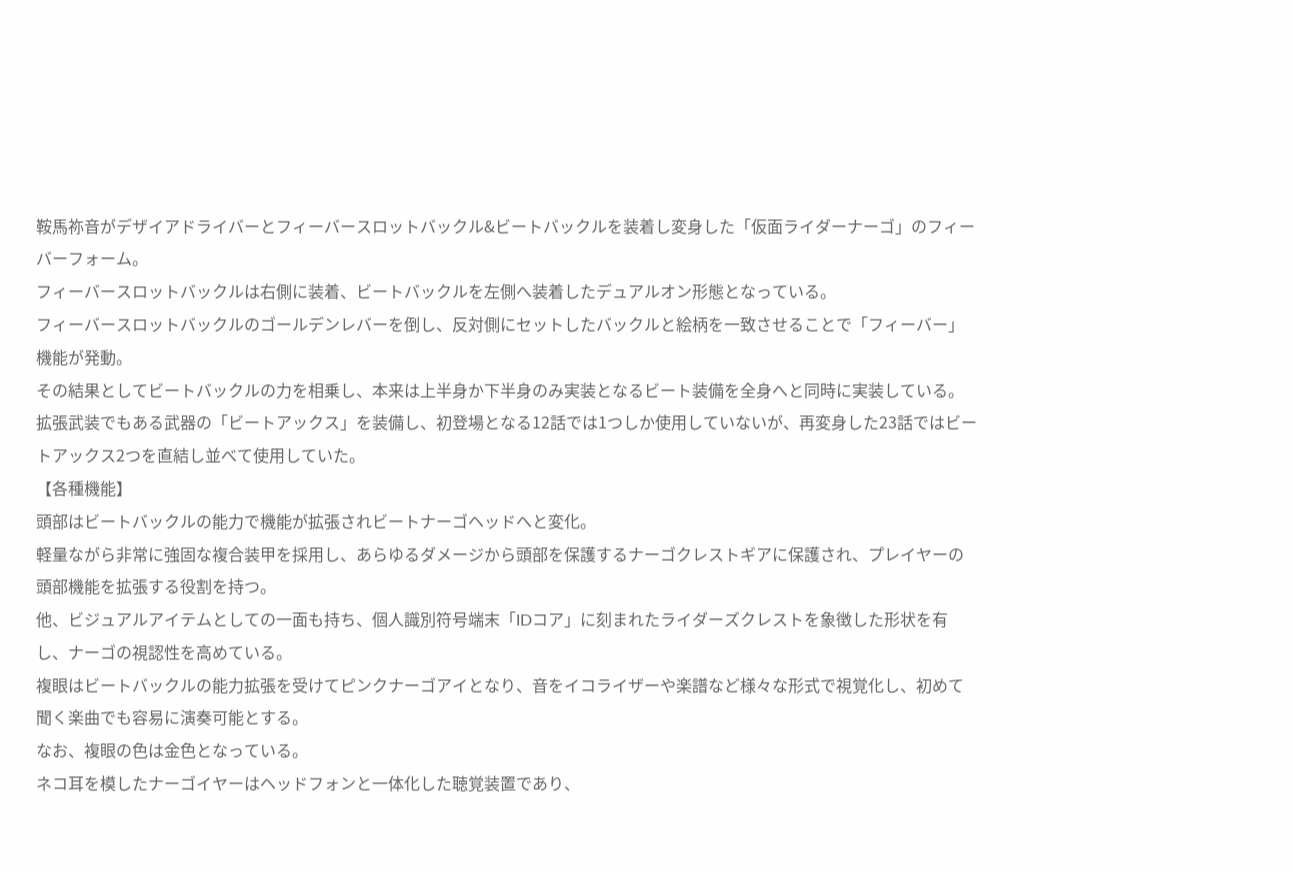鞍馬祢音がデザイアドライバーとフィーバースロットバックル&ビートバックルを装着し変身した「仮面ライダーナーゴ」のフィーバーフォーム。
フィーバースロットバックルは右側に装着、ビートバックルを左側へ装着したデュアルオン形態となっている。
フィーバースロットバックルのゴールデンレバーを倒し、反対側にセットしたバックルと絵柄を一致させることで「フィーバー」機能が発動。
その結果としてビートバックルの力を相乗し、本来は上半身か下半身のみ実装となるビート装備を全身へと同時に実装している。
拡張武装でもある武器の「ビートアックス」を装備し、初登場となる12話では1つしか使用していないが、再変身した23話ではビートアックス2つを直結し並べて使用していた。
【各種機能】
頭部はビートバックルの能力で機能が拡張されビートナーゴヘッドへと変化。
軽量ながら非常に強固な複合装甲を採用し、あらゆるダメージから頭部を保護するナーゴクレストギアに保護され、プレイヤーの頭部機能を拡張する役割を持つ。
他、ビジュアルアイテムとしての一面も持ち、個人識別符号端末「IDコア」に刻まれたライダーズクレストを象徴した形状を有し、ナーゴの視認性を高めている。
複眼はビートバックルの能力拡張を受けてピンクナーゴアイとなり、音をイコライザーや楽譜など様々な形式で視覚化し、初めて聞く楽曲でも容易に演奏可能とする。
なお、複眼の色は金色となっている。
ネコ耳を模したナーゴイヤーはヘッドフォンと一体化した聴覚装置であり、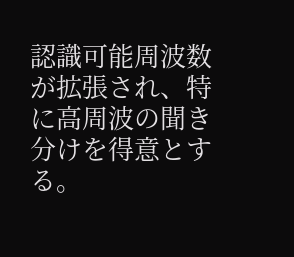認識可能周波数が拡張され、特に高周波の聞き分けを得意とする。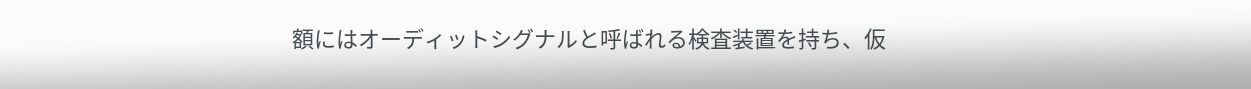額にはオーディットシグナルと呼ばれる検査装置を持ち、仮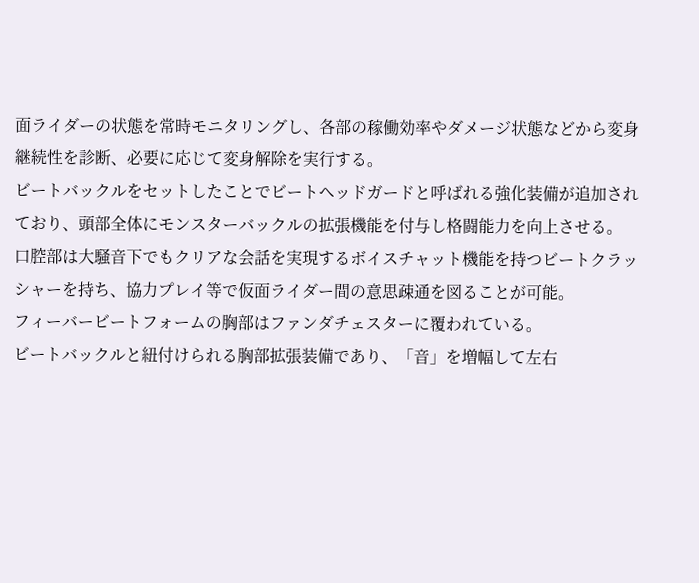面ライダーの状態を常時モニタリングし、各部の稼働効率やダメージ状態などから変身継続性を診断、必要に応じて変身解除を実行する。
ビートバックルをセットしたことでビートヘッドガードと呼ばれる強化装備が追加されており、頭部全体にモンスターバックルの拡張機能を付与し格闘能力を向上させる。
口腔部は大騒音下でもクリアな会話を実現するボイスチャット機能を持つビートクラッシャーを持ち、協力プレイ等で仮面ライダー間の意思疎通を図ることが可能。
フィーバービートフォームの胸部はファンダチェスターに覆われている。
ビートバックルと紐付けられる胸部拡張装備であり、「音」を増幅して左右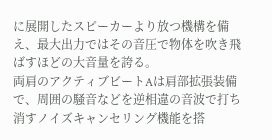に展開したスピーカーより放つ機構を備え、最大出力ではその音圧で物体を吹き飛ばすほどの大音量を誇る。
両肩のアクティブビートAは肩部拡張装備で、周囲の騒音などを逆相違の音波で打ち消すノイズキャンセリング機能を搭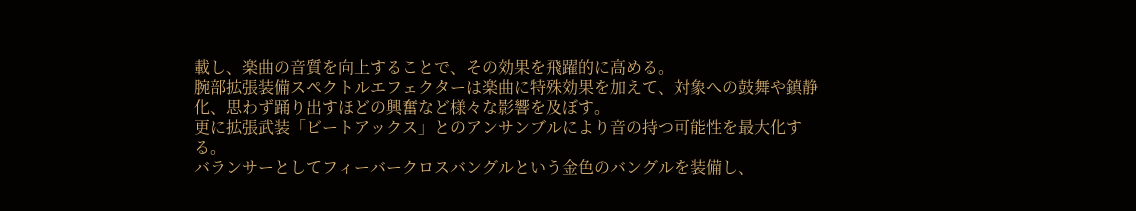載し、楽曲の音質を向上することで、その効果を飛躍的に高める。
腕部拡張装備スペクトルエフェクターは楽曲に特殊効果を加えて、対象への鼓舞や鎮静化、思わず踊り出すほどの興奮など様々な影響を及ぼす。
更に拡張武装「ビートアックス」とのアンサンブルにより音の持つ可能性を最大化する。
バランサーとしてフィーバークロスバングルという金色のバングルを装備し、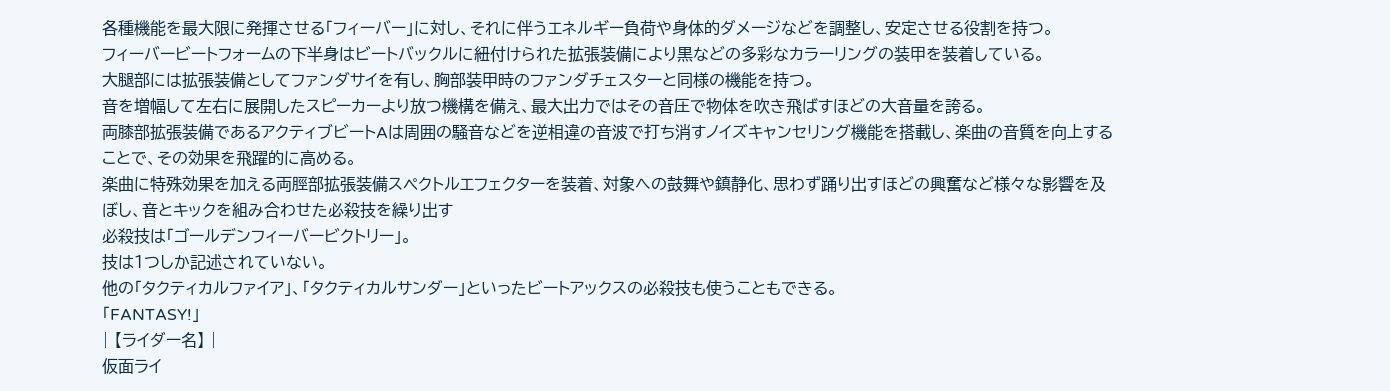各種機能を最大限に発揮させる「フィーバー」に対し、それに伴うエネルギー負荷や身体的ダメージなどを調整し、安定させる役割を持つ。
フィーバービートフォームの下半身はビートバックルに紐付けられた拡張装備により黒などの多彩なカラーリングの装甲を装着している。
大腿部には拡張装備としてファンダサイを有し、胸部装甲時のファンダチェスターと同様の機能を持つ。
音を増幅して左右に展開したスピーカーより放つ機構を備え、最大出力ではその音圧で物体を吹き飛ばすほどの大音量を誇る。
両膝部拡張装備であるアクティブビートAは周囲の騒音などを逆相違の音波で打ち消すノイズキャンセリング機能を搭載し、楽曲の音質を向上することで、その効果を飛躍的に高める。
楽曲に特殊効果を加える両脛部拡張装備スペクトルエフェクターを装着、対象への鼓舞や鎮静化、思わず踊り出すほどの興奮など様々な影響を及ぼし、音とキックを組み合わせた必殺技を繰り出す
必殺技は「ゴールデンフィーバービクトリー」。
技は1つしか記述されていない。
他の「タクティカルファイア」、「タクティカルサンダー」といったビートアックスの必殺技も使うこともできる。
「FANTASY!」
| 【ライダー名】 |
仮面ライ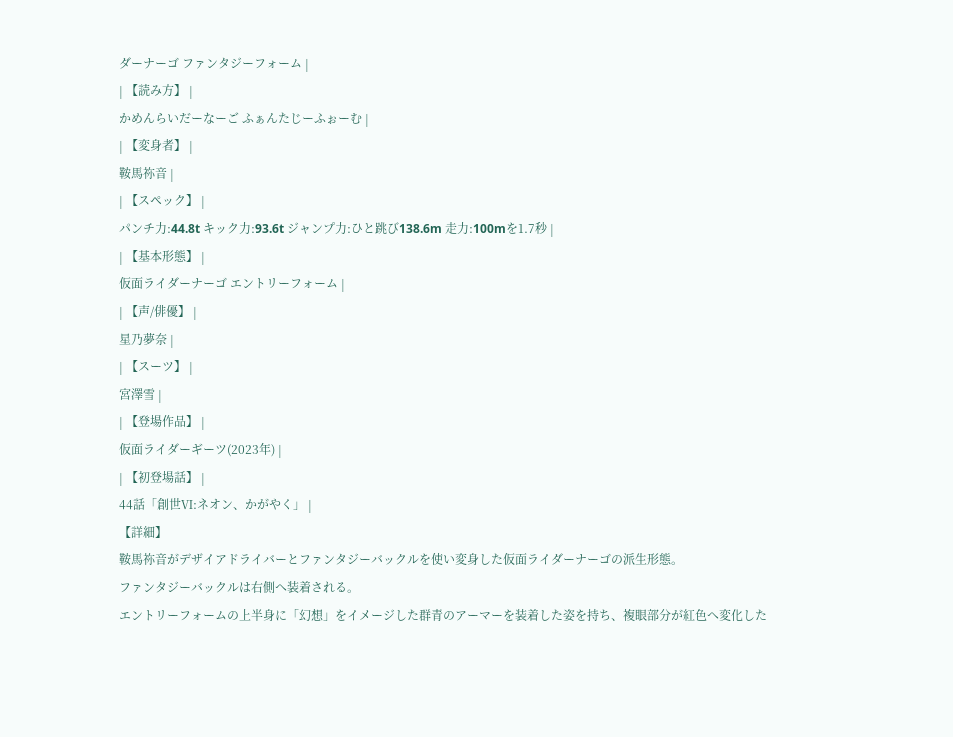ダーナーゴ ファンタジーフォーム |
| 【読み方】 |
かめんらいだーなーご ふぁんたじーふぉーむ |
| 【変身者】 |
鞍馬祢音 |
| 【スペック】 |
パンチ力:44.8t キック力:93.6t ジャンプ力:ひと跳び138.6m 走力:100mを1.7秒 |
| 【基本形態】 |
仮面ライダーナーゴ エントリーフォーム |
| 【声/俳優】 |
星乃夢奈 |
| 【スーツ】 |
宮澤雪 |
| 【登場作品】 |
仮面ライダーギーツ(2023年) |
| 【初登場話】 |
44話「創世Ⅵ:ネオン、かがやく」 |
【詳細】
鞍馬祢音がデザイアドライバーとファンタジーバックルを使い変身した仮面ライダーナーゴの派生形態。
ファンタジーバックルは右側へ装着される。
エントリーフォームの上半身に「幻想」をイメージした群青のアーマーを装着した姿を持ち、複眼部分が紅色へ変化した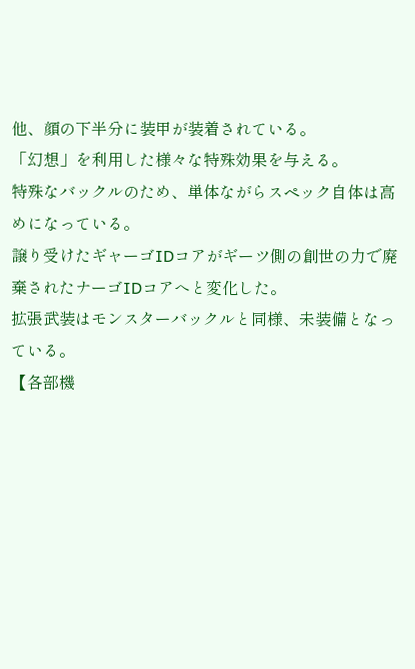他、顔の下半分に装甲が装着されている。
「幻想」を利用した様々な特殊効果を与える。
特殊なバックルのため、単体ながらスペック自体は高めになっている。
譲り受けたギャーゴIDコアがギーツ側の創世の力で廃棄されたナーゴIDコアへと変化した。
拡張武装はモンスターバックルと同様、未装備となっている。
【各部機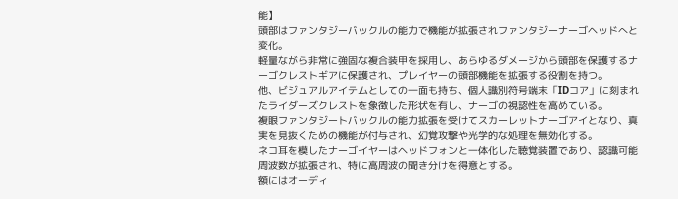能】
頭部はファンタジーバックルの能力で機能が拡張されファンタジーナーゴヘッドへと変化。
軽量ながら非常に強固な複合装甲を採用し、あらゆるダメージから頭部を保護するナーゴクレストギアに保護され、プレイヤーの頭部機能を拡張する役割を持つ。
他、ビジュアルアイテムとしての一面も持ち、個人識別符号端末「IDコア」に刻まれたライダーズクレストを象徴した形状を有し、ナーゴの視認性を高めている。
複眼ファンタジートバックルの能力拡張を受けてスカーレットナーゴアイとなり、真実を見抜くための機能が付与され、幻覚攻撃や光学的な処理を無効化する。
ネコ耳を模したナーゴイヤーはヘッドフォンと一体化した聴覚装置であり、認識可能周波数が拡張され、特に高周波の聞き分けを得意とする。
額にはオーディ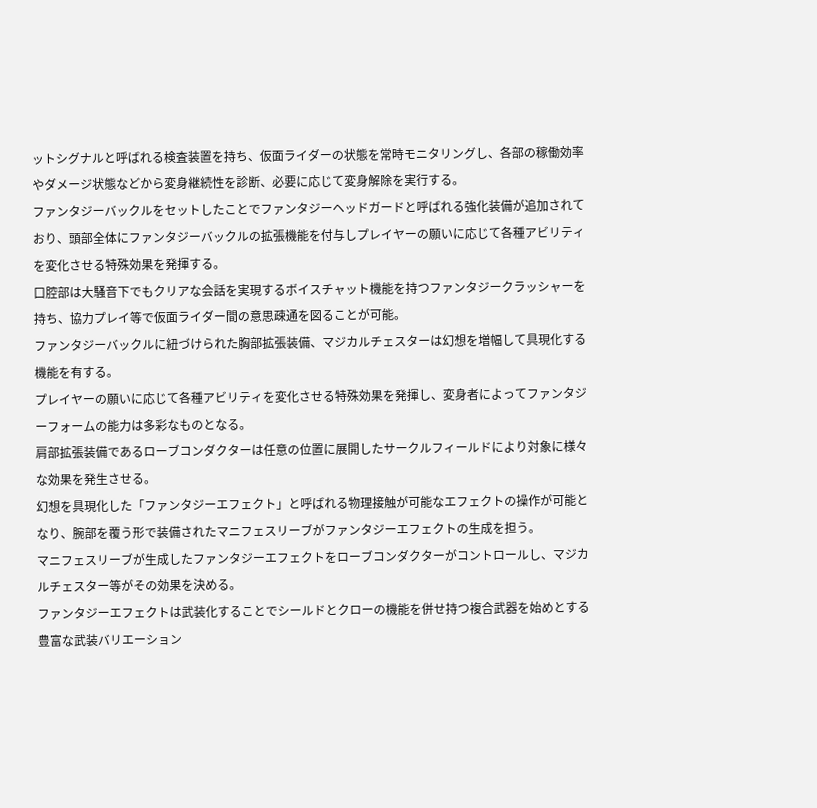ットシグナルと呼ばれる検査装置を持ち、仮面ライダーの状態を常時モニタリングし、各部の稼働効率やダメージ状態などから変身継続性を診断、必要に応じて変身解除を実行する。
ファンタジーバックルをセットしたことでファンタジーヘッドガードと呼ばれる強化装備が追加されており、頭部全体にファンタジーバックルの拡張機能を付与しプレイヤーの願いに応じて各種アビリティを変化させる特殊効果を発揮する。
口腔部は大騒音下でもクリアな会話を実現するボイスチャット機能を持つファンタジークラッシャーを持ち、協力プレイ等で仮面ライダー間の意思疎通を図ることが可能。
ファンタジーバックルに紐づけられた胸部拡張装備、マジカルチェスターは幻想を増幅して具現化する機能を有する。
プレイヤーの願いに応じて各種アビリティを変化させる特殊効果を発揮し、変身者によってファンタジーフォームの能力は多彩なものとなる。
肩部拡張装備であるローブコンダクターは任意の位置に展開したサークルフィールドにより対象に様々な効果を発生させる。
幻想を具現化した「ファンタジーエフェクト」と呼ばれる物理接触が可能なエフェクトの操作が可能となり、腕部を覆う形で装備されたマニフェスリーブがファンタジーエフェクトの生成を担う。
マニフェスリーブが生成したファンタジーエフェクトをローブコンダクターがコントロールし、マジカルチェスター等がその効果を決める。
ファンタジーエフェクトは武装化することでシールドとクローの機能を併せ持つ複合武器を始めとする豊富な武装バリエーション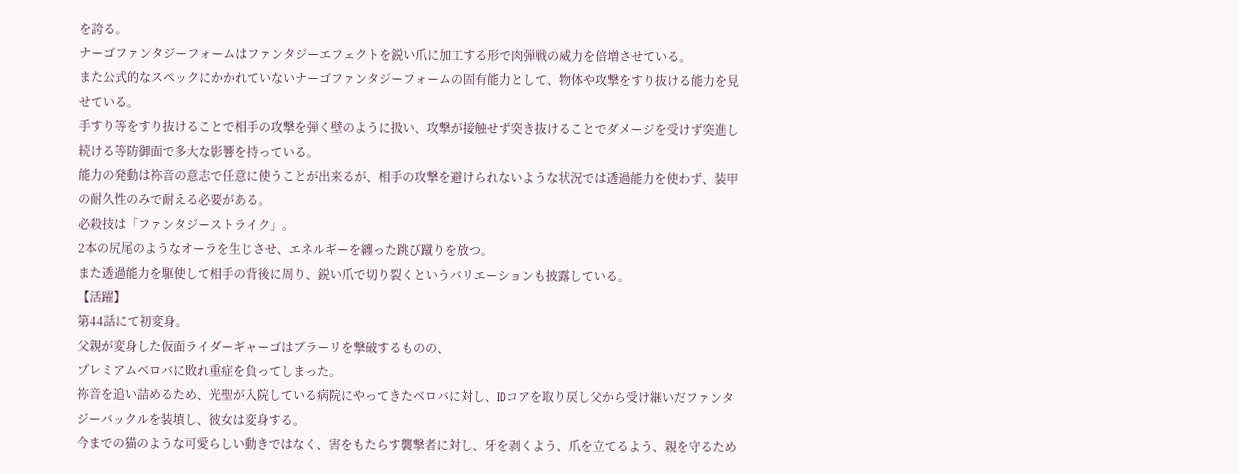を誇る。
ナーゴファンタジーフォームはファンタジーエフェクトを鋭い爪に加工する形で肉弾戦の威力を倍増させている。
また公式的なスペックにかかれていないナーゴファンタジーフォームの固有能力として、物体や攻撃をすり抜ける能力を見せている。
手すり等をすり抜けることで相手の攻撃を弾く壁のように扱い、攻撃が接触せず突き抜けることでダメージを受けず突進し続ける等防御面で多大な影響を持っている。
能力の発動は祢音の意志で任意に使うことが出来るが、相手の攻撃を避けられないような状況では透過能力を使わず、装甲の耐久性のみで耐える必要がある。
必殺技は「ファンタジーストライク」。
2本の尻尾のようなオーラを生じさせ、エネルギーを纏った跳び蹴りを放つ。
また透過能力を駆使して相手の背後に周り、鋭い爪で切り裂くというバリエーションも披露している。
【活躍】
第44話にて初変身。
父親が変身した仮面ライダーギャーゴはブラーリを撃破するものの、
プレミアムベロバに敗れ重症を負ってしまった。
祢音を追い詰めるため、光聖が入院している病院にやってきたベロバに対し、IDコアを取り戻し父から受け継いだファンタジーバックルを装填し、彼女は変身する。
今までの猫のような可愛らしい動きではなく、害をもたらす襲撃者に対し、牙を剥くよう、爪を立てるよう、親を守るため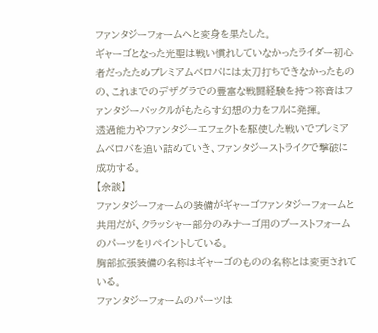ファンタジーフォームへと変身を果たした。
ギャーゴとなった光聖は戦い慣れしていなかったライダー初心者だったためプレミアムベロバには太刀打ちできなかったものの、これまでのデザグラでの豊富な戦闘経験を持つ祢音はファンタジーバックルがもたらす幻想の力をフルに発揮。
透過能力やファンタジーエフェクトを駆使した戦いでプレミアムベロバを追い詰めていき、ファンタジーストライクで撃破に成功する。
【余談】
ファンタジーフォームの装備がギャーゴファンタジーフォームと共用だが、クラッシャー部分のみナーゴ用のブーストフォームのパーツをリペイントしている。
胸部拡張装備の名称はギャーゴのものの名称とは変更されている。
ファンタジーフォームのパーツは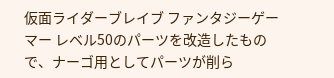仮面ライダーブレイブ ファンタジーゲーマー レベル50のパーツを改造したもので、ナーゴ用としてパーツが削ら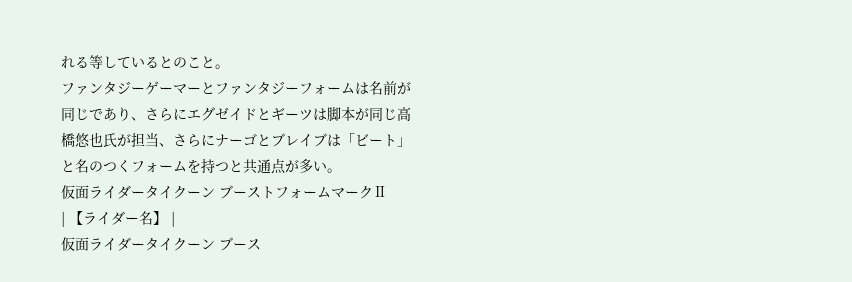れる等しているとのこと。
ファンタジーゲーマーとファンタジーフォームは名前が同じであり、さらにエグゼイドとギーツは脚本が同じ高橋悠也氏が担当、さらにナーゴとブレイブは「ビート」と名のつくフォームを持つと共通点が多い。
仮面ライダータイクーン ブーストフォームマークⅡ
| 【ライダー名】 |
仮面ライダータイクーン ブース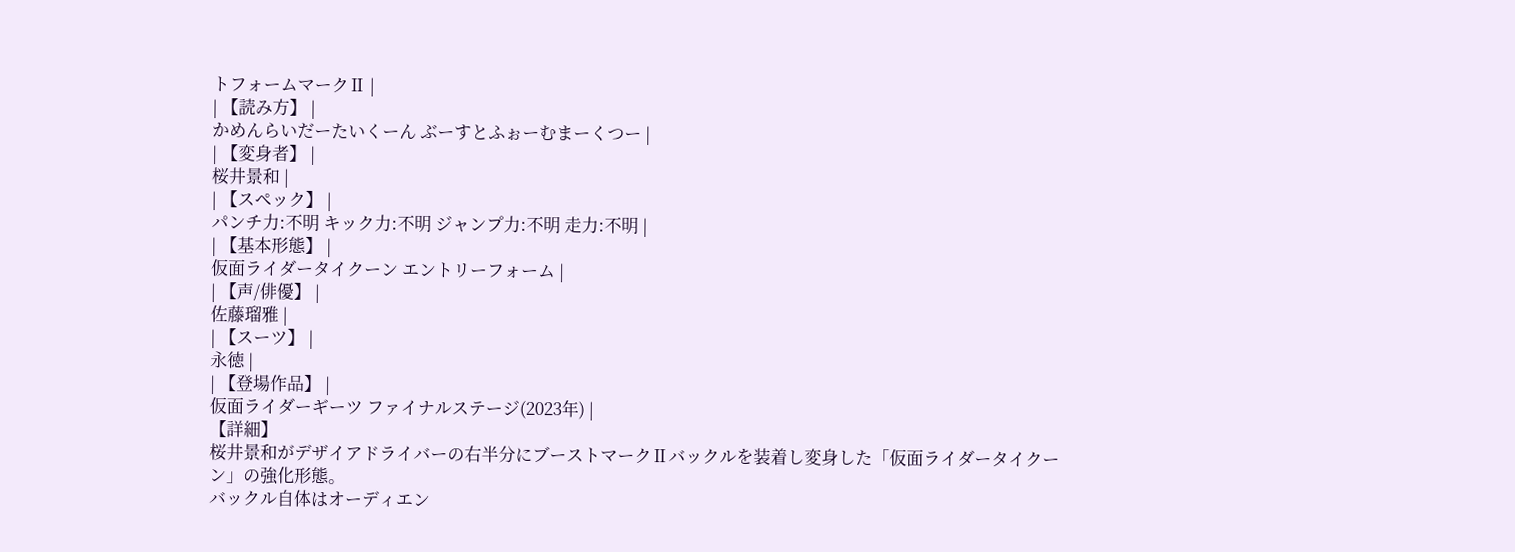トフォームマークⅡ |
| 【読み方】 |
かめんらいだーたいくーん ぶーすとふぉーむまーくつー |
| 【変身者】 |
桜井景和 |
| 【スペック】 |
パンチ力:不明 キック力:不明 ジャンプ力:不明 走力:不明 |
| 【基本形態】 |
仮面ライダータイクーン エントリーフォーム |
| 【声/俳優】 |
佐藤瑠雅 |
| 【スーツ】 |
永徳 |
| 【登場作品】 |
仮面ライダーギーツ ファイナルステージ(2023年) |
【詳細】
桜井景和がデザイアドライバーの右半分にブーストマークⅡバックルを装着し変身した「仮面ライダータイクーン」の強化形態。
バックル自体はオーディエン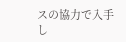スの協力で入手し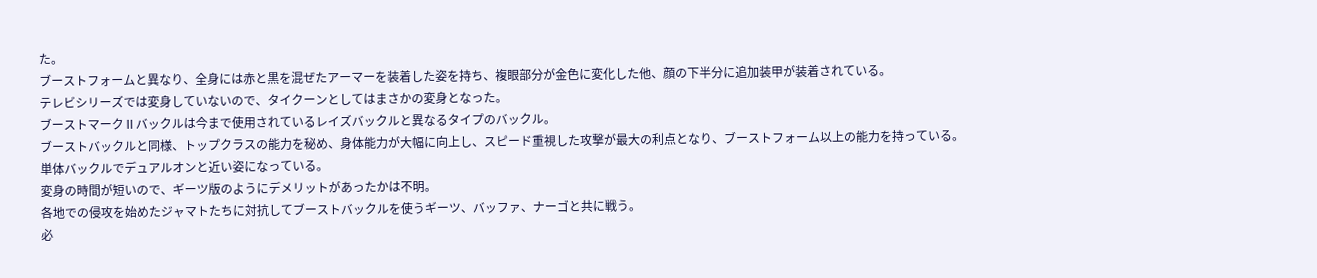た。
ブーストフォームと異なり、全身には赤と黒を混ぜたアーマーを装着した姿を持ち、複眼部分が金色に変化した他、顔の下半分に追加装甲が装着されている。
テレビシリーズでは変身していないので、タイクーンとしてはまさかの変身となった。
ブーストマークⅡバックルは今まで使用されているレイズバックルと異なるタイプのバックル。
ブーストバックルと同様、トップクラスの能力を秘め、身体能力が大幅に向上し、スピード重視した攻撃が最大の利点となり、ブーストフォーム以上の能力を持っている。
単体バックルでデュアルオンと近い姿になっている。
変身の時間が短いので、ギーツ版のようにデメリットがあったかは不明。
各地での侵攻を始めたジャマトたちに対抗してブーストバックルを使うギーツ、バッファ、ナーゴと共に戦う。
必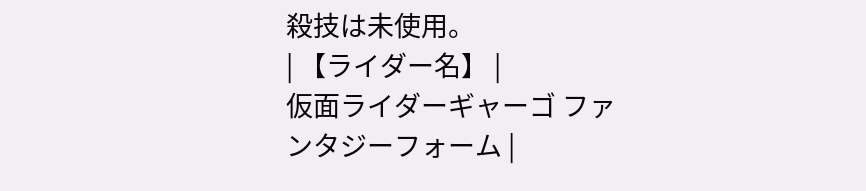殺技は未使用。
| 【ライダー名】 |
仮面ライダーギャーゴ ファンタジーフォーム |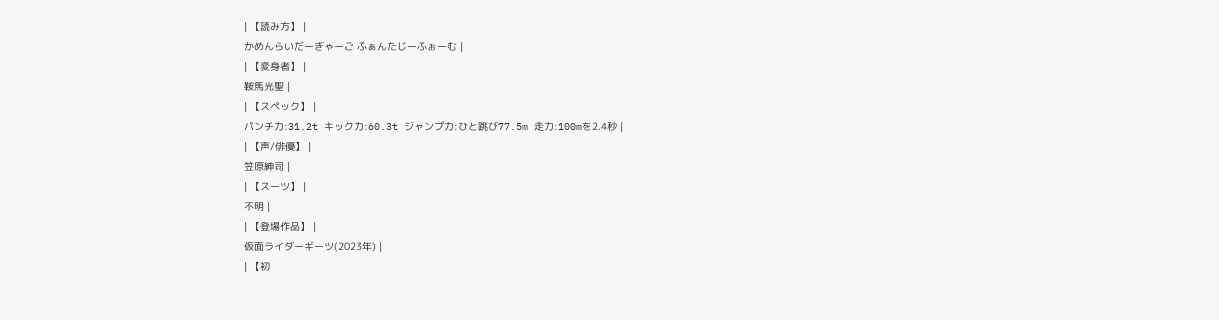| 【読み方】 |
かめんらいだーぎゃーご ふぁんたじーふぉーむ |
| 【変身者】 |
鞍馬光聖 |
| 【スペック】 |
パンチ力:31.2t キック力:60.3t ジャンプ力:ひと跳び77.5m 走力:100mを2.4秒 |
| 【声/俳優】 |
笠原紳司 |
| 【スーツ】 |
不明 |
| 【登場作品】 |
仮面ライダーギーツ(2023年) |
| 【初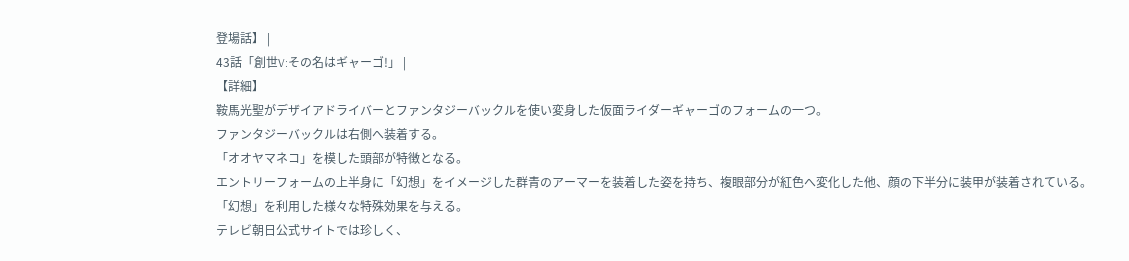登場話】 |
43話「創世V:その名はギャーゴ!」 |
【詳細】
鞍馬光聖がデザイアドライバーとファンタジーバックルを使い変身した仮面ライダーギャーゴのフォームの一つ。
ファンタジーバックルは右側へ装着する。
「オオヤマネコ」を模した頭部が特徴となる。
エントリーフォームの上半身に「幻想」をイメージした群青のアーマーを装着した姿を持ち、複眼部分が紅色へ変化した他、顔の下半分に装甲が装着されている。
「幻想」を利用した様々な特殊効果を与える。
テレビ朝日公式サイトでは珍しく、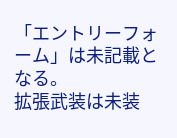「エントリーフォーム」は未記載となる。
拡張武装は未装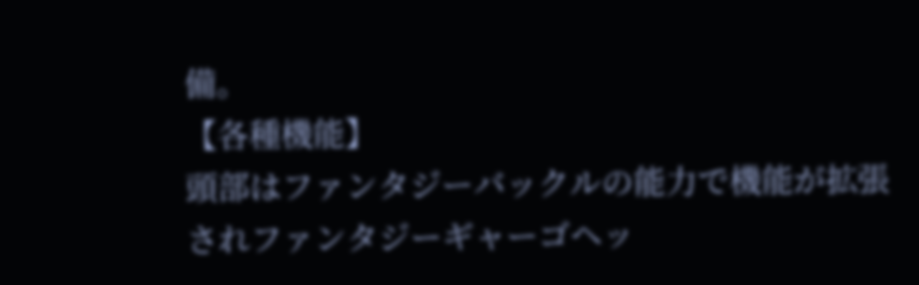備。
【各種機能】
頭部はファンタジーバックルの能力で機能が拡張されファンタジーギャーゴヘッ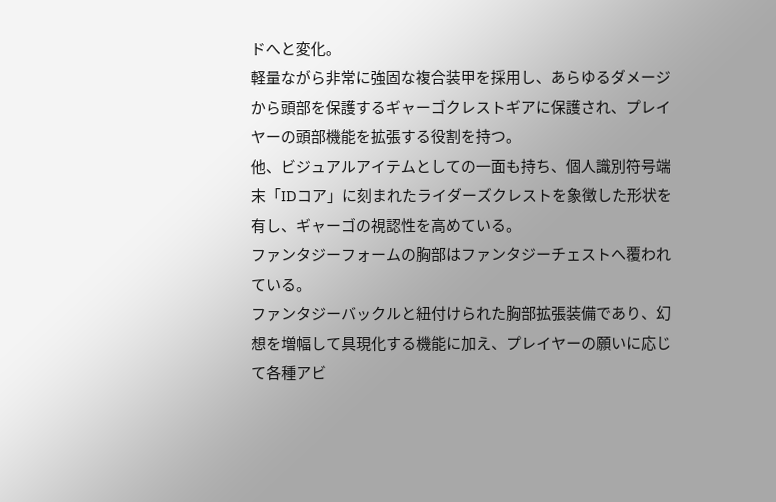ドへと変化。
軽量ながら非常に強固な複合装甲を採用し、あらゆるダメージから頭部を保護するギャーゴクレストギアに保護され、プレイヤーの頭部機能を拡張する役割を持つ。
他、ビジュアルアイテムとしての一面も持ち、個人識別符号端末「IDコア」に刻まれたライダーズクレストを象徴した形状を有し、ギャーゴの視認性を高めている。
ファンタジーフォームの胸部はファンタジーチェストへ覆われている。
ファンタジーバックルと紐付けられた胸部拡張装備であり、幻想を増幅して具現化する機能に加え、プレイヤーの願いに応じて各種アビ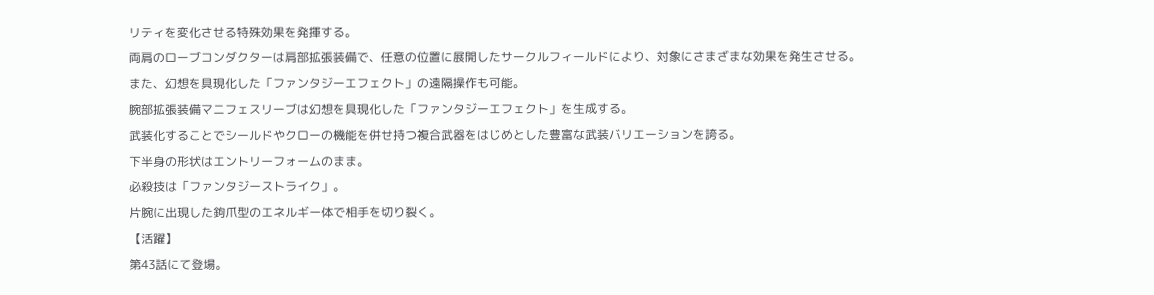リティを変化させる特殊効果を発揮する。
両肩のローブコンダクターは肩部拡張装備で、任意の位置に展開したサークルフィールドにより、対象にさまざまな効果を発生させる。
また、幻想を具現化した「ファンタジーエフェクト」の遠隔操作も可能。
腕部拡張装備マニフェスリーブは幻想を具現化した「ファンタジーエフェクト」を生成する。
武装化することでシールドやクローの機能を併せ持つ複合武器をはじめとした豊富な武装バリエーションを誇る。
下半身の形状はエントリーフォームのまま。
必殺技は「ファンタジーストライク」。
片腕に出現した鉤爪型のエネルギー体で相手を切り裂く。
【活躍】
第43話にて登場。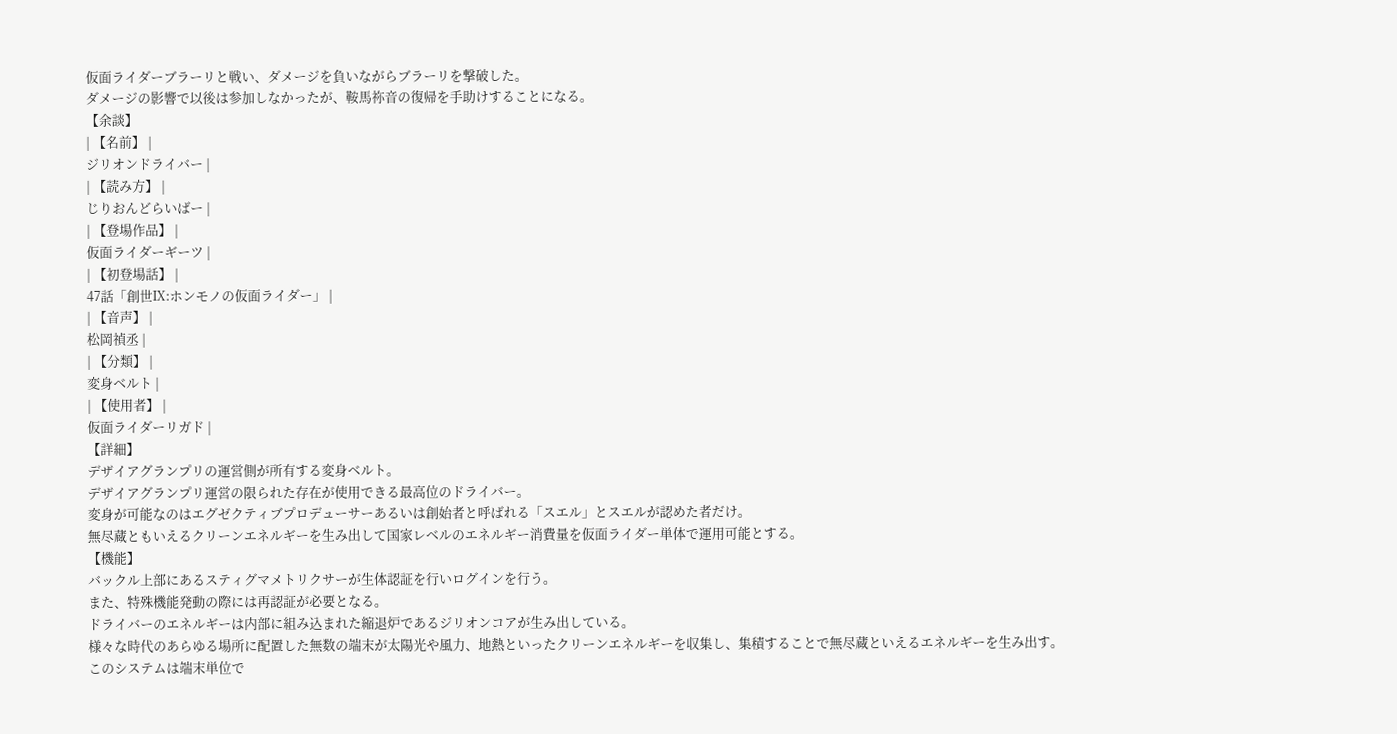仮面ライダーブラーリと戦い、ダメージを負いながらブラーリを撃破した。
ダメージの影響で以後は参加しなかったが、鞍馬祢音の復帰を手助けすることになる。
【余談】
| 【名前】 |
ジリオンドライバー |
| 【読み方】 |
じりおんどらいばー |
| 【登場作品】 |
仮面ライダーギーツ |
| 【初登場話】 |
47話「創世Ⅸ:ホンモノの仮面ライダー」 |
| 【音声】 |
松岡禎丞 |
| 【分類】 |
変身ベルト |
| 【使用者】 |
仮面ライダーリガド |
【詳細】
デザイアグランプリの運営側が所有する変身ベルト。
デザイアグランプリ運営の限られた存在が使用できる最高位のドライバー。
変身が可能なのはエグゼクティブプロデューサーあるいは創始者と呼ばれる「スエル」とスエルが認めた者だけ。
無尽蔵ともいえるクリーンエネルギーを生み出して国家レベルのエネルギー消費量を仮面ライダー単体で運用可能とする。
【機能】
バックル上部にあるスティグマメトリクサーが生体認証を行いログインを行う。
また、特殊機能発動の際には再認証が必要となる。
ドライバーのエネルギーは内部に組み込まれた縮退炉であるジリオンコアが生み出している。
様々な時代のあらゆる場所に配置した無数の端末が太陽光や風力、地熱といったクリーンエネルギーを収集し、集積することで無尽蔵といえるエネルギーを生み出す。
このシステムは端末単位で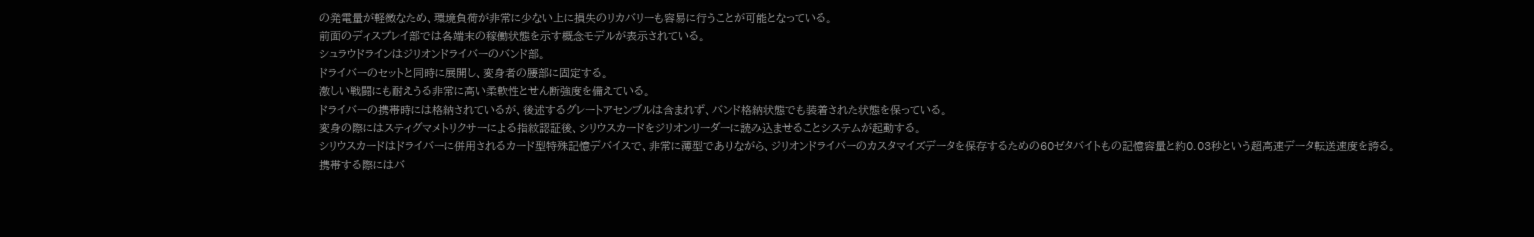の発電量が軽微なため、環境負荷が非常に少ない上に損失のリカバリーも容易に行うことが可能となっている。
前面のディスプレイ部では各端末の稼働状態を示す概念モデルが表示されている。
シュラウドラインはジリオンドライバーのバンド部。
ドライバーのセットと同時に展開し、変身者の腰部に固定する。
激しい戦闘にも耐えうる非常に高い柔軟性とせん断強度を備えている。
ドライバーの携帯時には格納されているが、後述するグレートアセンブルは含まれず、バンド格納状態でも装着された状態を保っている。
変身の際にはスティグマメトリクサーによる指紋認証後、シリウスカードをジリオンリーダーに読み込ませることシステムが起動する。
シリウスカードはドライバーに併用されるカード型特殊記憶デバイスで、非常に薄型でありながら、ジリオンドライバーのカスタマイズデータを保存するための60ゼタバイトもの記憶容量と約0.03秒という超高速データ転送速度を誇る。
携帯する際にはバ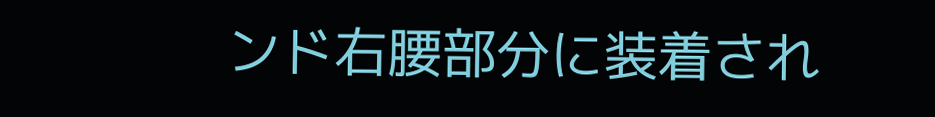ンド右腰部分に装着され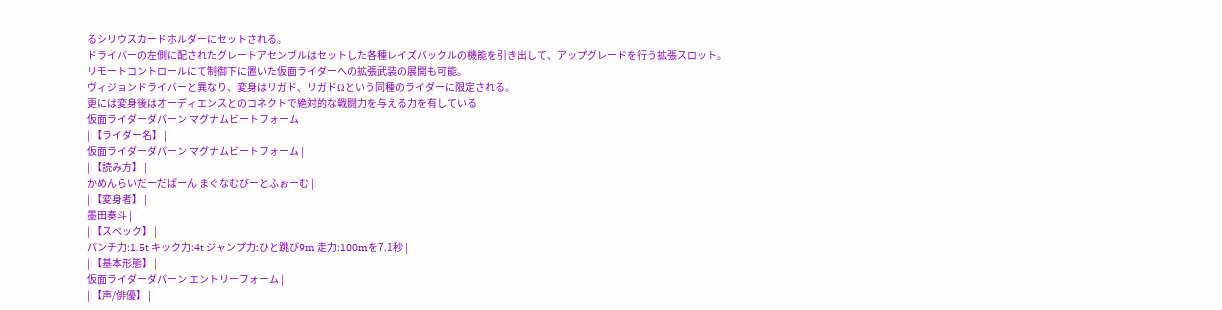るシリウスカードホルダーにセットされる。
ドライバーの左側に配されたグレートアセンブルはセットした各種レイズバックルの機能を引き出して、アップグレードを行う拡張スロット。
リモートコントロールにて制御下に置いた仮面ライダーへの拡張武装の展開も可能。
ヴィジョンドライバーと異なり、変身はリガド、リガドΩという同種のライダーに限定される。
更には変身後はオーディエンスとのコネクトで絶対的な戦闘力を与える力を有している
仮面ライダーダパーン マグナムビートフォーム
| 【ライダー名】 |
仮面ライダーダパーン マグナムビートフォーム |
| 【読み方】 |
かめんらいだーだぱーん まぐなむびーとふぉーむ |
| 【変身者】 |
墨田奏斗 |
| 【スペック】 |
パンチ力:1.5t キック力:4t ジャンプ力:ひと跳び9m 走力:100mを7.1秒 |
| 【基本形態】 |
仮面ライダーダパーン エントリーフォーム |
| 【声/俳優】 |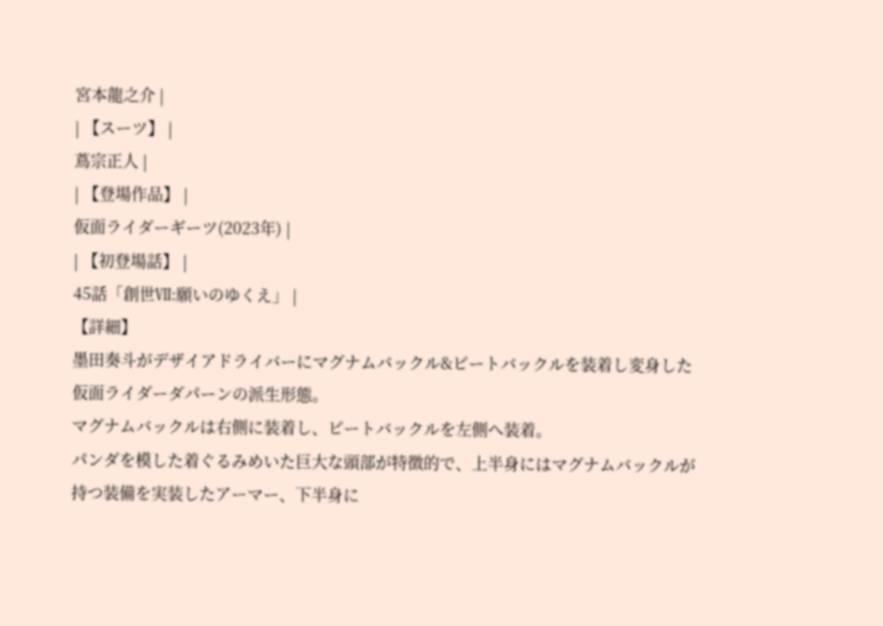宮本龍之介 |
| 【スーツ】 |
蔦宗正人 |
| 【登場作品】 |
仮面ライダーギーツ(2023年) |
| 【初登場話】 |
45話「創世Ⅶ:願いのゆくえ」 |
【詳細】
墨田奏斗がデザイアドライバーにマグナムバックル&ビートバックルを装着し変身した仮面ライダーダパーンの派生形態。
マグナムバックルは右側に装着し、ビートバックルを左側へ装着。
パンダを模した着ぐるみめいた巨大な頭部が特徴的で、上半身にはマグナムバックルが持つ装備を実装したアーマー、下半身に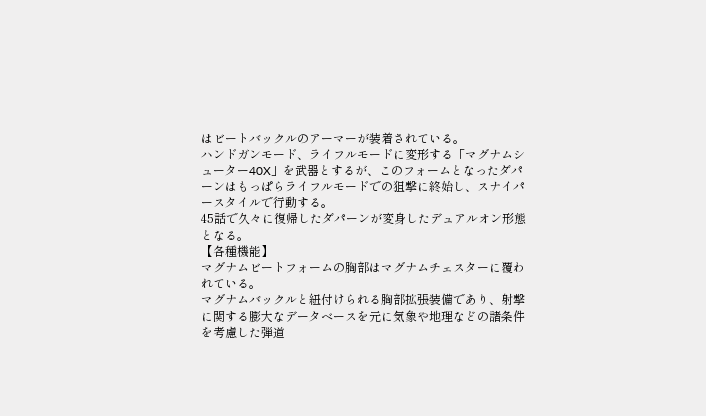はビートバックルのアーマーが装着されている。
ハンドガンモード、ライフルモードに変形する「マグナムシューター40X」を武器とするが、このフォームとなったダパーンはもっぱらライフルモードでの狙撃に終始し、スナイパースタイルで行動する。
45話で久々に復帰したダパーンが変身したデュアルオン形態となる。
【各種機能】
マグナムビートフォームの胸部はマグナムチェスターに覆われている。
マグナムバックルと紐付けられる胸部拡張装備であり、射撃に関する膨大なデータベースを元に気象や地理などの諸条件を考慮した弾道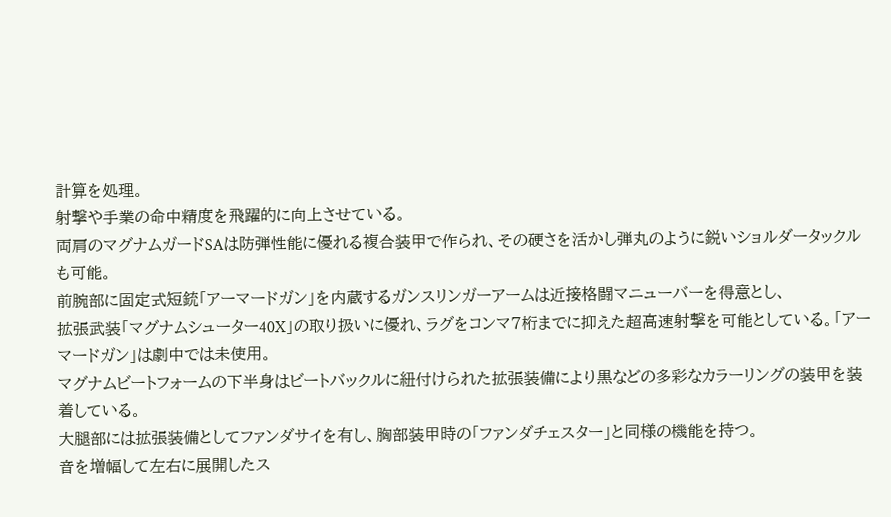計算を処理。
射撃や手業の命中精度を飛躍的に向上させている。
両肩のマグナムガードSAは防弾性能に優れる複合装甲で作られ、その硬さを活かし弾丸のように鋭いショルダータックルも可能。
前腕部に固定式短銃「アーマードガン」を内蔵するガンスリンガーアームは近接格闘マニューバーを得意とし、
拡張武装「マグナムシューター40X」の取り扱いに優れ、ラグをコンマ7桁までに抑えた超高速射撃を可能としている。「アーマードガン」は劇中では未使用。
マグナムビートフォームの下半身はビートバックルに紐付けられた拡張装備により黒などの多彩なカラーリングの装甲を装着している。
大腿部には拡張装備としてファンダサイを有し、胸部装甲時の「ファンダチェスター」と同様の機能を持つ。
音を増幅して左右に展開したス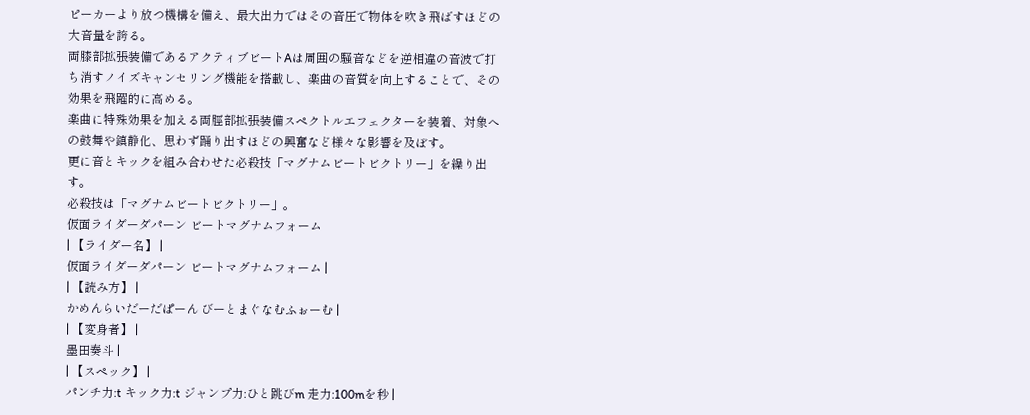ピーカーより放つ機構を備え、最大出力ではその音圧で物体を吹き飛ばすほどの大音量を誇る。
両膝部拡張装備であるアクティブビートAは周囲の騒音などを逆相違の音波で打ち消すノイズキャンセリング機能を搭載し、楽曲の音質を向上することで、その効果を飛躍的に高める。
楽曲に特殊効果を加える両脛部拡張装備スペクトルエフェクターを装着、対象への鼓舞や鎮静化、思わず踊り出すほどの興奮など様々な影響を及ぼす。
更に音とキックを組み合わせた必殺技「マグナムビートビクトリー」を繰り出す。
必殺技は「マグナムビートビクトリー」。
仮面ライダーダパーン ビートマグナムフォーム
| 【ライダー名】 |
仮面ライダーダパーン ビートマグナムフォーム |
| 【読み方】 |
かめんらいだーだぱーん びーとまぐなむふぉーむ |
| 【変身者】 |
墨田奏斗 |
| 【スペック】 |
パンチ力:t キック力:t ジャンプ力:ひと跳びm 走力:100mを秒 |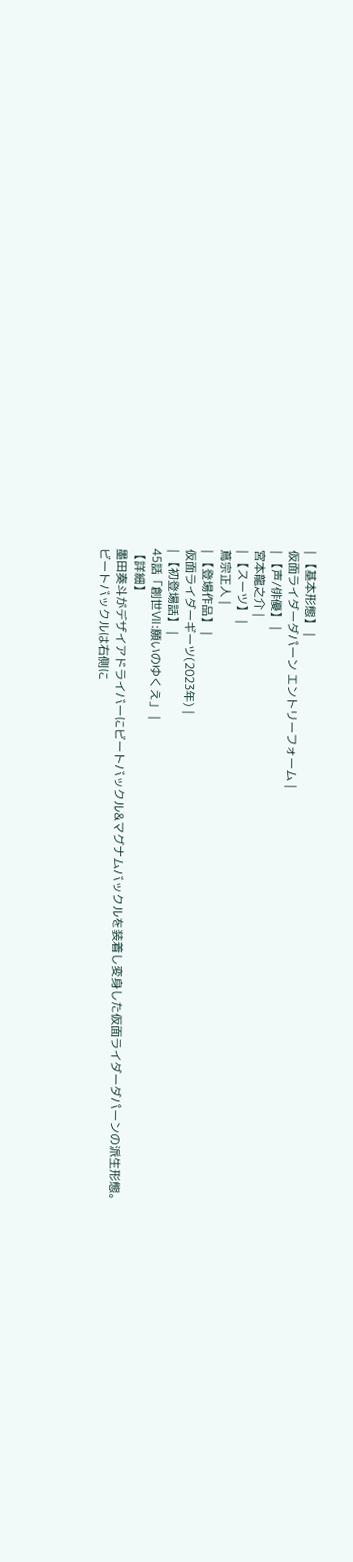| 【基本形態】 |
仮面ライダーダパーン エントリーフォーム |
| 【声/俳優】 |
宮本龍之介 |
| 【スーツ】 |
蔦宗正人 |
| 【登場作品】 |
仮面ライダーギーツ(2023年) |
| 【初登場話】 |
45話「創世Ⅶ:願いのゆくえ」 |
【詳細】
墨田奏斗がデザイアドライバーにビートバックル&マグナムバックルを装着し変身した仮面ライダーダパーンの派生形態。
ビートバックルは右側に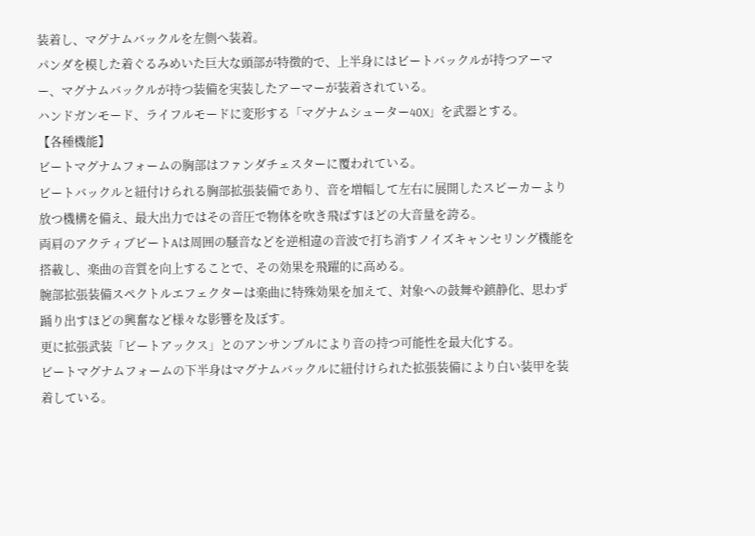装着し、マグナムバックルを左側へ装着。
パンダを模した着ぐるみめいた巨大な頭部が特徴的で、上半身にはビートバックルが持つアーマー、マグナムバックルが持つ装備を実装したアーマーが装着されている。
ハンドガンモード、ライフルモードに変形する「マグナムシューター40X」を武器とする。
【各種機能】
ビートマグナムフォームの胸部はファンダチェスターに覆われている。
ビートバックルと紐付けられる胸部拡張装備であり、音を増幅して左右に展開したスピーカーより放つ機構を備え、最大出力ではその音圧で物体を吹き飛ばすほどの大音量を誇る。
両肩のアクティブビートAは周囲の騒音などを逆相違の音波で打ち消すノイズキャンセリング機能を搭載し、楽曲の音質を向上することで、その効果を飛躍的に高める。
腕部拡張装備スペクトルエフェクターは楽曲に特殊効果を加えて、対象への鼓舞や鎮静化、思わず踊り出すほどの興奮など様々な影響を及ぼす。
更に拡張武装「ビートアックス」とのアンサンブルにより音の持つ可能性を最大化する。
ビートマグナムフォームの下半身はマグナムバックルに紐付けられた拡張装備により白い装甲を装着している。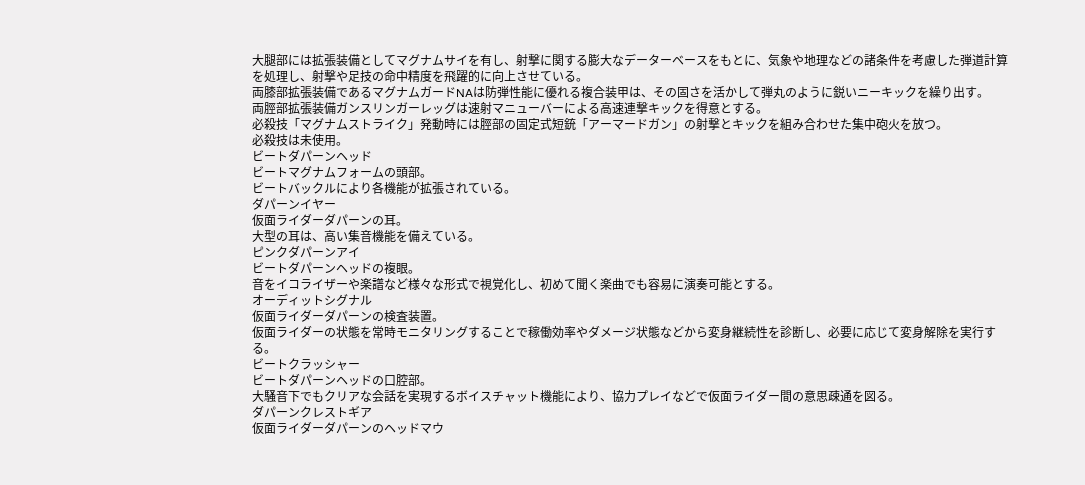大腿部には拡張装備としてマグナムサイを有し、射撃に関する膨大なデーターベースをもとに、気象や地理などの諸条件を考慮した弾道計算を処理し、射撃や足技の命中精度を飛躍的に向上させている。
両膝部拡張装備であるマグナムガードNAは防弾性能に優れる複合装甲は、その固さを活かして弾丸のように鋭いニーキックを繰り出す。
両脛部拡張装備ガンスリンガーレッグは速射マニューバーによる高速連撃キックを得意とする。
必殺技「マグナムストライク」発動時には脛部の固定式短銃「アーマードガン」の射撃とキックを組み合わせた集中砲火を放つ。
必殺技は未使用。
ビートダパーンヘッド
ビートマグナムフォームの頭部。
ビートバックルにより各機能が拡張されている。
ダパーンイヤー
仮面ライダーダパーンの耳。
大型の耳は、高い集音機能を備えている。
ピンクダパーンアイ
ビートダパーンヘッドの複眼。
音をイコライザーや楽譜など様々な形式で視覚化し、初めて聞く楽曲でも容易に演奏可能とする。
オーディットシグナル
仮面ライダーダパーンの検査装置。
仮面ライダーの状態を常時モニタリングすることで稼働効率やダメージ状態などから変身継続性を診断し、必要に応じて変身解除を実行する。
ビートクラッシャー
ビートダパーンヘッドの口腔部。
大騒音下でもクリアな会話を実現するボイスチャット機能により、協力プレイなどで仮面ライダー間の意思疎通を図る。
ダパーンクレストギア
仮面ライダーダパーンのヘッドマウ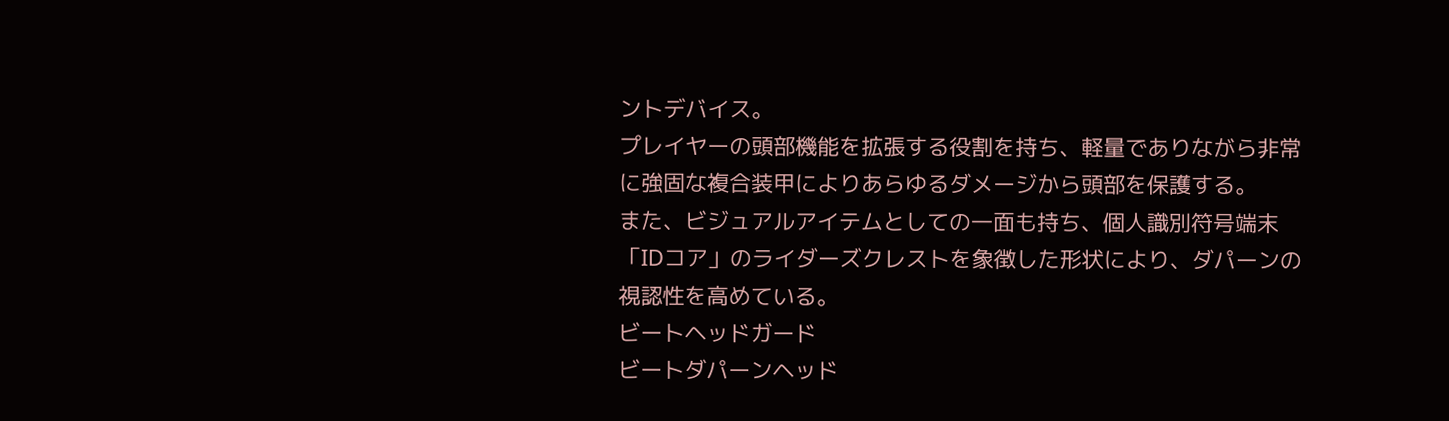ントデバイス。
プレイヤーの頭部機能を拡張する役割を持ち、軽量でありながら非常に強固な複合装甲によりあらゆるダメージから頭部を保護する。
また、ビジュアルアイテムとしての一面も持ち、個人識別符号端末「IDコア」のライダーズクレストを象徴した形状により、ダパーンの視認性を高めている。
ビートヘッドガード
ビートダパーンヘッド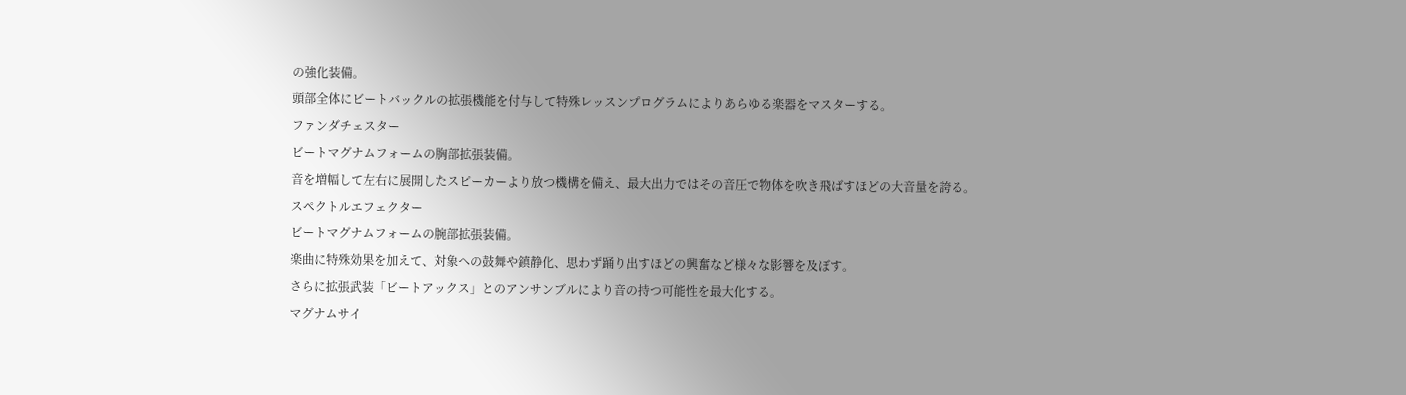の強化装備。
頭部全体にビートバックルの拡張機能を付与して特殊レッスンプログラムによりあらゆる楽器をマスターする。
ファンダチェスター
ビートマグナムフォームの胸部拡張装備。
音を増幅して左右に展開したスピーカーより放つ機構を備え、最大出力ではその音圧で物体を吹き飛ばすほどの大音量を誇る。
スペクトルエフェクター
ビートマグナムフォームの腕部拡張装備。
楽曲に特殊効果を加えて、対象への鼓舞や鎮静化、思わず踊り出すほどの興奮など様々な影響を及ぼす。
さらに拡張武装「ビートアックス」とのアンサンブルにより音の持つ可能性を最大化する。
マグナムサイ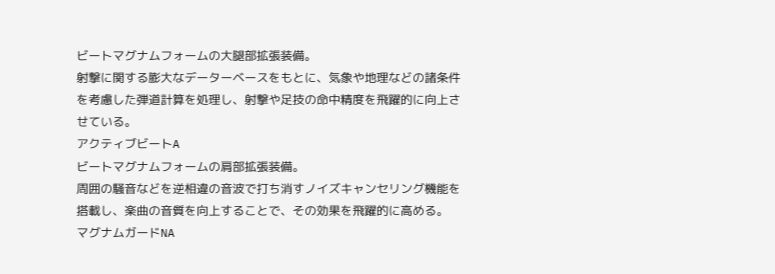ビートマグナムフォームの大腿部拡張装備。
射撃に関する膨大なデーターベースをもとに、気象や地理などの諸条件を考慮した弾道計算を処理し、射撃や足技の命中精度を飛躍的に向上させている。
アクティブビートA
ビートマグナムフォームの肩部拡張装備。
周囲の騒音などを逆相違の音波で打ち消すノイズキャンセリング機能を搭載し、楽曲の音質を向上することで、その効果を飛躍的に高める。
マグナムガードNA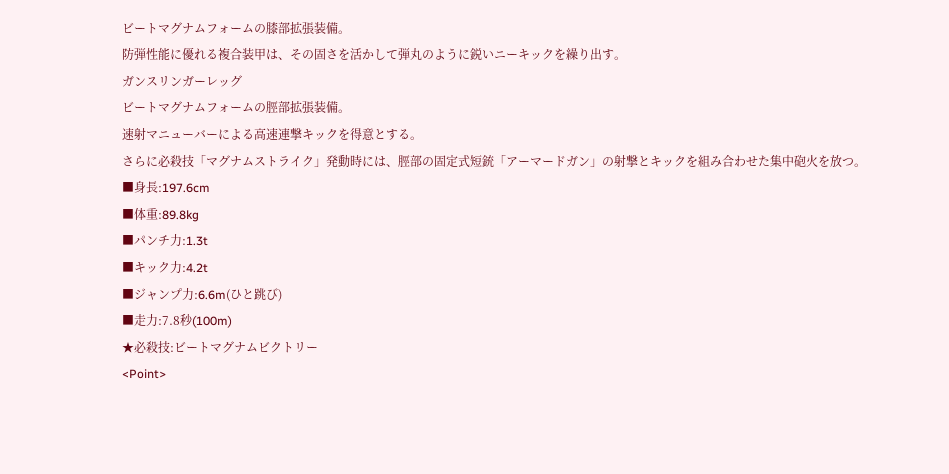ビートマグナムフォームの膝部拡張装備。
防弾性能に優れる複合装甲は、その固さを活かして弾丸のように鋭いニーキックを繰り出す。
ガンスリンガーレッグ
ビートマグナムフォームの脛部拡張装備。
速射マニューバーによる高速連撃キックを得意とする。
さらに必殺技「マグナムストライク」発動時には、脛部の固定式短銃「アーマードガン」の射撃とキックを組み合わせた集中砲火を放つ。
■身長:197.6cm
■体重:89.8kg
■パンチ力:1.3t
■キック力:4.2t
■ジャンプ力:6.6m(ひと跳び)
■走力:7.8秒(100m)
★必殺技:ビートマグナムビクトリー
<Point>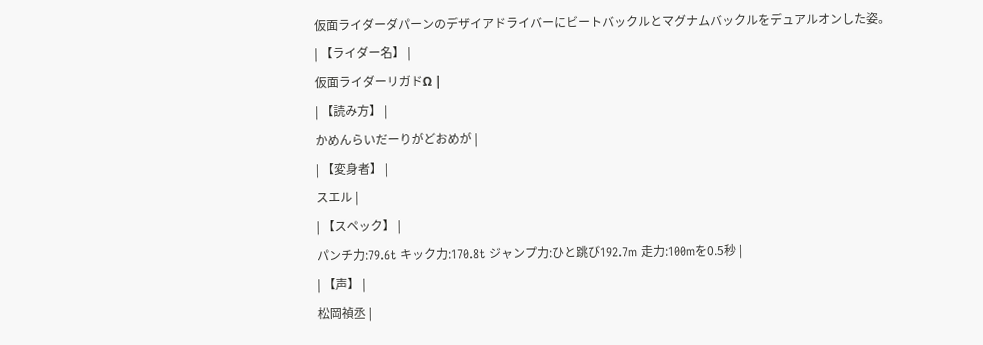仮面ライダーダパーンのデザイアドライバーにビートバックルとマグナムバックルをデュアルオンした姿。
| 【ライダー名】 |
仮面ライダーリガドΩ |
| 【読み方】 |
かめんらいだーりがどおめが |
| 【変身者】 |
スエル |
| 【スペック】 |
パンチ力:79.6t キック力:170.8t ジャンプ力:ひと跳び192.7m 走力:100mを0.5秒 |
| 【声】 |
松岡禎丞 |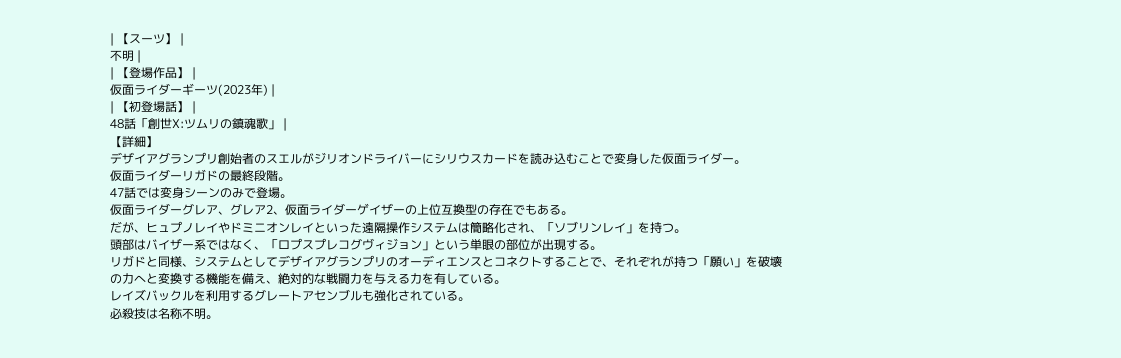| 【スーツ】 |
不明 |
| 【登場作品】 |
仮面ライダーギーツ(2023年) |
| 【初登場話】 |
48話「創世Ⅹ:ツムリの鎮魂歌」 |
【詳細】
デザイアグランプリ創始者のスエルがジリオンドライバーにシリウスカードを読み込むことで変身した仮面ライダー。
仮面ライダーリガドの最終段階。
47話では変身シーンのみで登場。
仮面ライダーグレア、グレア2、仮面ライダーゲイザーの上位互換型の存在でもある。
だが、ヒュプノレイやドミニオンレイといった遠隔操作システムは簡略化され、「ソブリンレイ」を持つ。
頭部はバイザー系ではなく、「ロプスプレコグヴィジョン」という単眼の部位が出現する。
リガドと同様、システムとしてデザイアグランプリのオーディエンスとコネクトすることで、それぞれが持つ「願い」を破壊の力へと変換する機能を備え、絶対的な戦闘力を与える力を有している。
レイズバックルを利用するグレートアセンブルも強化されている。
必殺技は名称不明。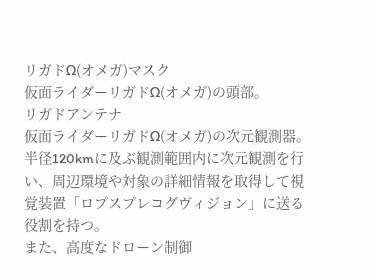リガドΩ(オメガ)マスク
仮面ライダーリガドΩ(オメガ)の頭部。
リガドアンテナ
仮面ライダーリガドΩ(オメガ)の次元観測器。
半径120kmに及ぶ観測範囲内に次元観測を行い、周辺環境や対象の詳細情報を取得して視覚装置「ロプスプレコグヴィジョン」に送る役割を持つ。
また、高度なドローン制御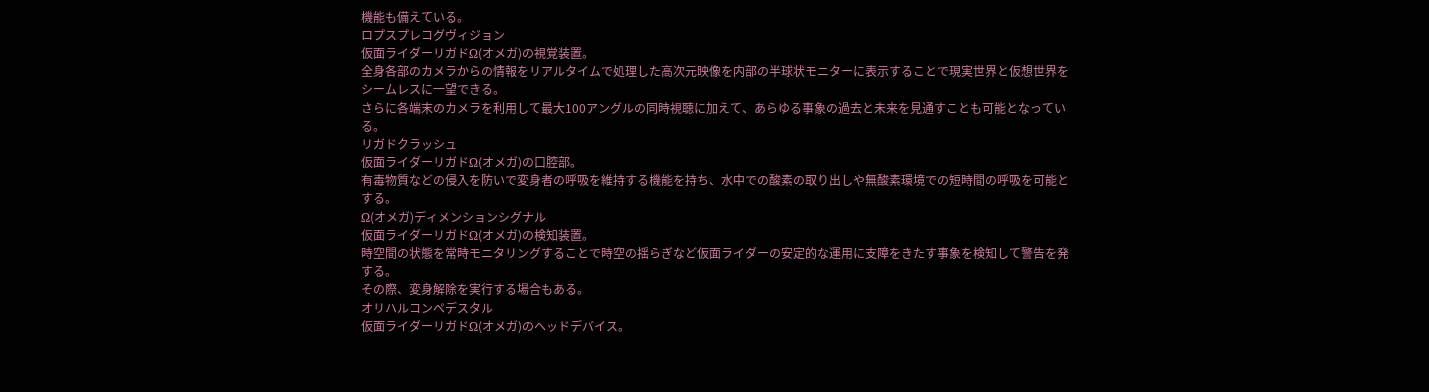機能も備えている。
ロプスプレコグヴィジョン
仮面ライダーリガドΩ(オメガ)の視覚装置。
全身各部のカメラからの情報をリアルタイムで処理した高次元映像を内部の半球状モニターに表示することで現実世界と仮想世界をシームレスに一望できる。
さらに各端末のカメラを利用して最大100アングルの同時視聴に加えて、あらゆる事象の過去と未来を見通すことも可能となっている。
リガドクラッシュ
仮面ライダーリガドΩ(オメガ)の口腔部。
有毒物質などの侵入を防いで変身者の呼吸を維持する機能を持ち、水中での酸素の取り出しや無酸素環境での短時間の呼吸を可能とする。
Ω(オメガ)ディメンションシグナル
仮面ライダーリガドΩ(オメガ)の検知装置。
時空間の状態を常時モニタリングすることで時空の揺らぎなど仮面ライダーの安定的な運用に支障をきたす事象を検知して警告を発する。
その際、変身解除を実行する場合もある。
オリハルコンペデスタル
仮面ライダーリガドΩ(オメガ)のヘッドデバイス。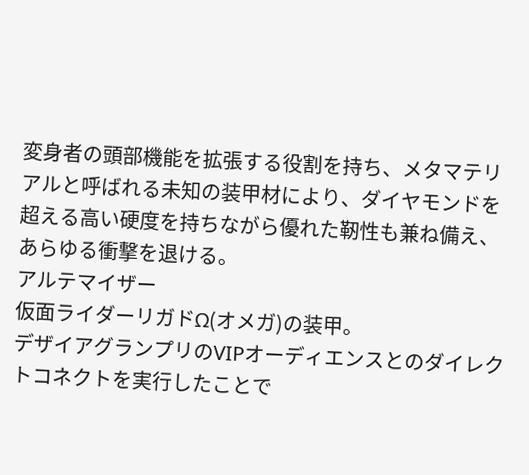変身者の頭部機能を拡張する役割を持ち、メタマテリアルと呼ばれる未知の装甲材により、ダイヤモンドを超える高い硬度を持ちながら優れた靭性も兼ね備え、あらゆる衝撃を退ける。
アルテマイザー
仮面ライダーリガドΩ(オメガ)の装甲。
デザイアグランプリのVIPオーディエンスとのダイレクトコネクトを実行したことで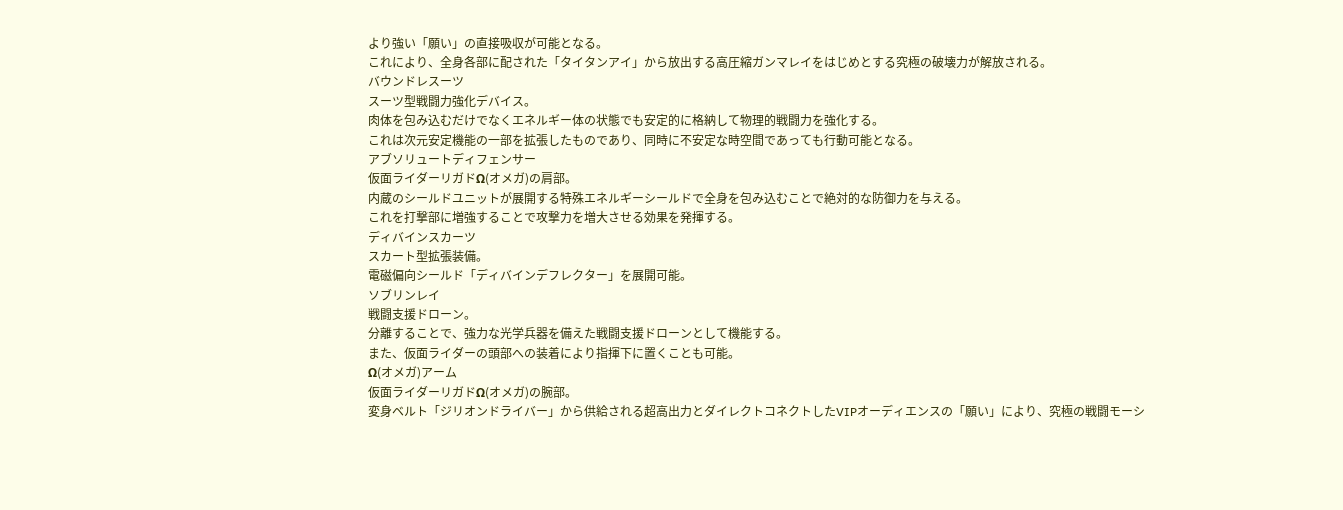より強い「願い」の直接吸収が可能となる。
これにより、全身各部に配された「タイタンアイ」から放出する高圧縮ガンマレイをはじめとする究極の破壊力が解放される。
バウンドレスーツ
スーツ型戦闘力強化デバイス。
肉体を包み込むだけでなくエネルギー体の状態でも安定的に格納して物理的戦闘力を強化する。
これは次元安定機能の一部を拡張したものであり、同時に不安定な時空間であっても行動可能となる。
アブソリュートディフェンサー
仮面ライダーリガドΩ(オメガ)の肩部。
内蔵のシールドユニットが展開する特殊エネルギーシールドで全身を包み込むことで絶対的な防御力を与える。
これを打撃部に増強することで攻撃力を増大させる効果を発揮する。
ディバインスカーツ
スカート型拡張装備。
電磁偏向シールド「ディバインデフレクター」を展開可能。
ソブリンレイ
戦闘支援ドローン。
分離することで、強力な光学兵器を備えた戦闘支援ドローンとして機能する。
また、仮面ライダーの頭部への装着により指揮下に置くことも可能。
Ω(オメガ)アーム
仮面ライダーリガドΩ(オメガ)の腕部。
変身ベルト「ジリオンドライバー」から供給される超高出力とダイレクトコネクトしたVIPオーディエンスの「願い」により、究極の戦闘モーシ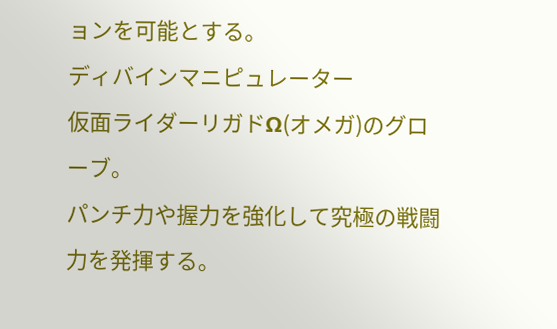ョンを可能とする。
ディバインマニピュレーター
仮面ライダーリガドΩ(オメガ)のグローブ。
パンチ力や握力を強化して究極の戦闘力を発揮する。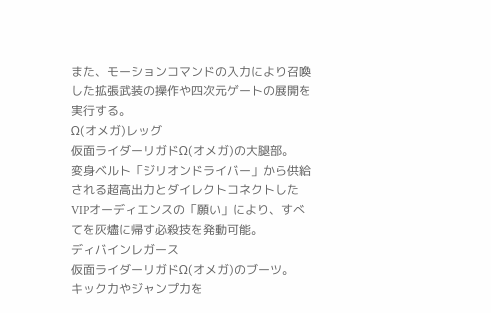また、モーションコマンドの入力により召喚した拡張武装の操作や四次元ゲートの展開を実行する。
Ω(オメガ)レッグ
仮面ライダーリガドΩ(オメガ)の大腿部。
変身ベルト「ジリオンドライバー」から供給される超高出力とダイレクトコネクトしたVIPオーディエンスの「願い」により、すべてを灰燼に帰す必殺技を発動可能。
ディバインレガース
仮面ライダーリガドΩ(オメガ)のブーツ。
キック力やジャンプ力を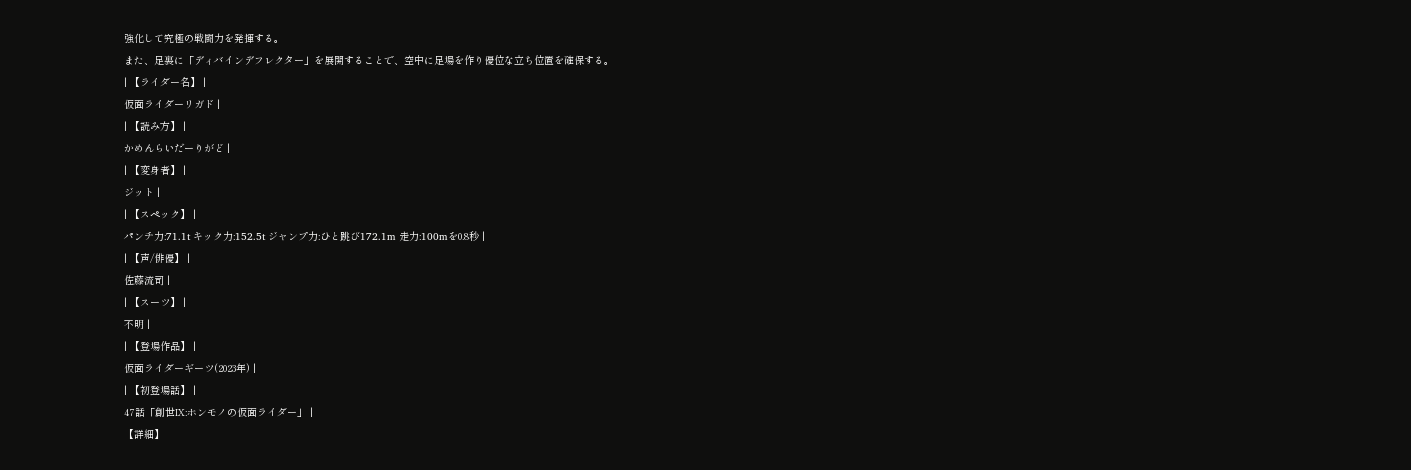強化して究極の戦闘力を発揮する。
また、足裏に「ディバインデフレクター」を展開することで、空中に足場を作り優位な立ち位置を確保する。
| 【ライダー名】 |
仮面ライダーリガド |
| 【読み方】 |
かめんらいだーりがど |
| 【変身者】 |
ジット |
| 【スペック】 |
パンチ力:71.1t キック力:152.5t ジャンプ力:ひと跳び172.1m 走力:100mを0.8秒 |
| 【声/俳優】 |
佐藤流司 |
| 【スーツ】 |
不明 |
| 【登場作品】 |
仮面ライダーギーツ(2023年) |
| 【初登場話】 |
47話「創世Ⅸ:ホンモノの仮面ライダー」 |
【詳細】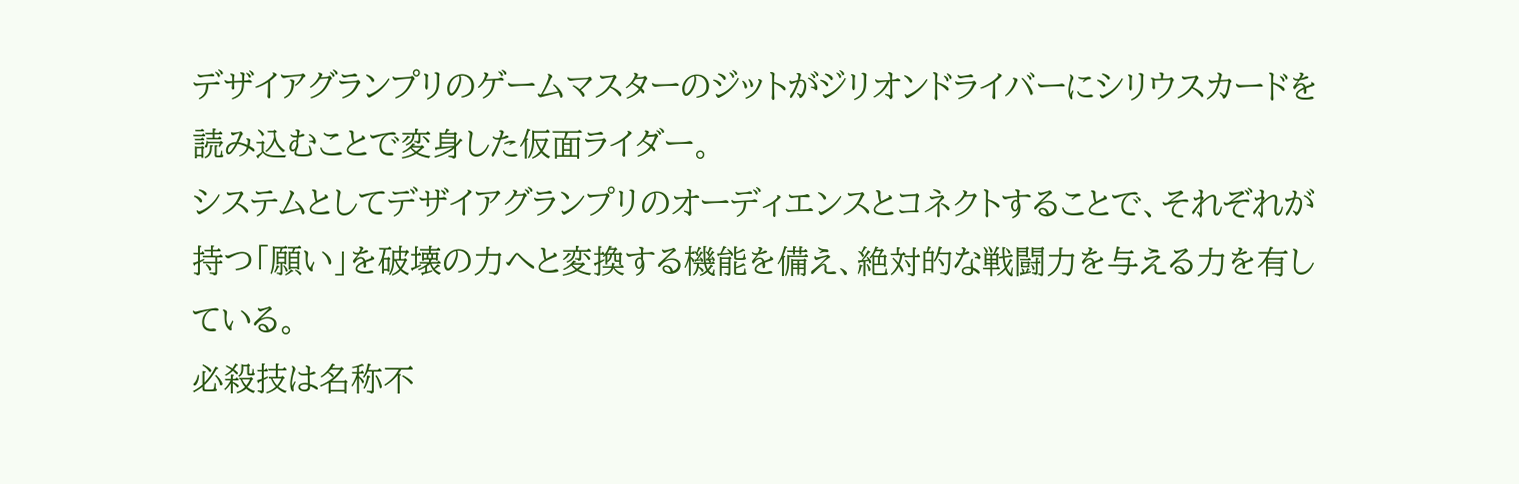デザイアグランプリのゲームマスターのジットがジリオンドライバーにシリウスカードを読み込むことで変身した仮面ライダー。
システムとしてデザイアグランプリのオーディエンスとコネクトすることで、それぞれが持つ「願い」を破壊の力へと変換する機能を備え、絶対的な戦闘力を与える力を有している。
必殺技は名称不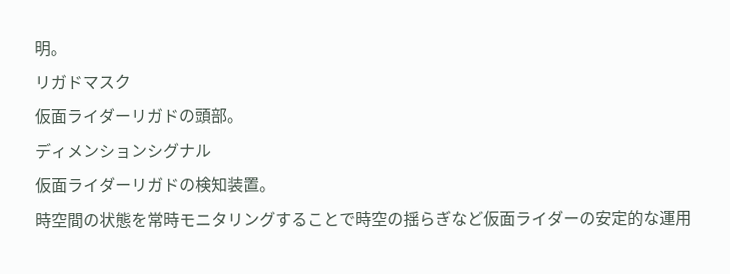明。
リガドマスク
仮面ライダーリガドの頭部。
ディメンションシグナル
仮面ライダーリガドの検知装置。
時空間の状態を常時モニタリングすることで時空の揺らぎなど仮面ライダーの安定的な運用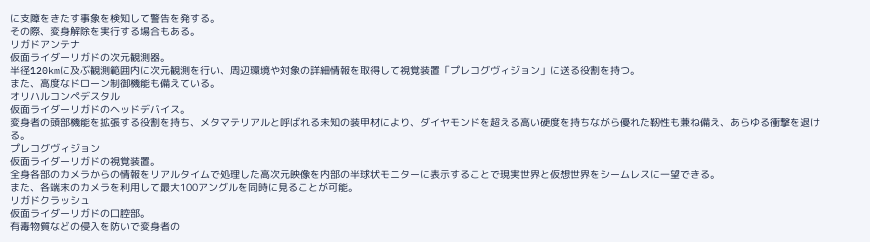に支障をきたす事象を検知して警告を発する。
その際、変身解除を実行する場合もある。
リガドアンテナ
仮面ライダーリガドの次元観測器。
半径120kmに及ぶ観測範囲内に次元観測を行い、周辺環境や対象の詳細情報を取得して視覚装置「プレコグヴィジョン」に送る役割を持つ。
また、高度なドローン制御機能も備えている。
オリハルコンペデスタル
仮面ライダーリガドのヘッドデバイス。
変身者の頭部機能を拡張する役割を持ち、メタマテリアルと呼ばれる未知の装甲材により、ダイヤモンドを超える高い硬度を持ちながら優れた靭性も兼ね備え、あらゆる衝撃を退ける。
プレコグヴィジョン
仮面ライダーリガドの視覚装置。
全身各部のカメラからの情報をリアルタイムで処理した高次元映像を内部の半球状モニターに表示することで現実世界と仮想世界をシームレスに一望できる。
また、各端末のカメラを利用して最大100アングルを同時に見ることが可能。
リガドクラッシュ
仮面ライダーリガドの口腔部。
有毒物質などの侵入を防いで変身者の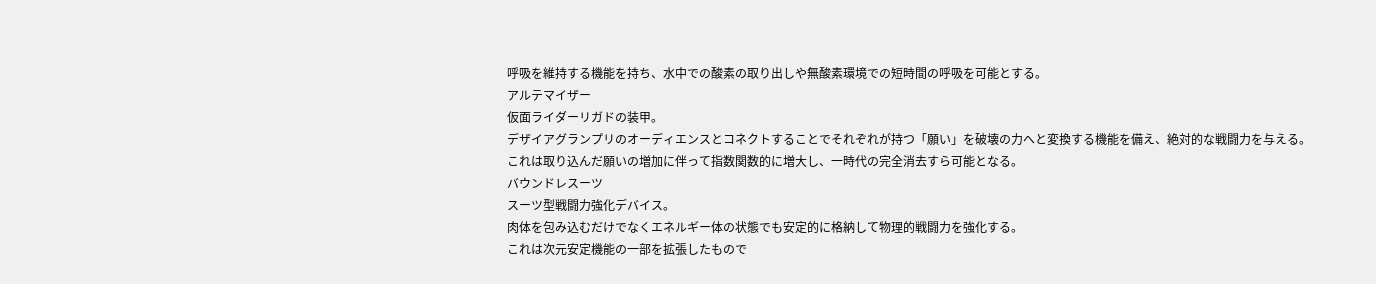呼吸を維持する機能を持ち、水中での酸素の取り出しや無酸素環境での短時間の呼吸を可能とする。
アルテマイザー
仮面ライダーリガドの装甲。
デザイアグランプリのオーディエンスとコネクトすることでそれぞれが持つ「願い」を破壊の力へと変換する機能を備え、絶対的な戦闘力を与える。
これは取り込んだ願いの増加に伴って指数関数的に増大し、一時代の完全消去すら可能となる。
バウンドレスーツ
スーツ型戦闘力強化デバイス。
肉体を包み込むだけでなくエネルギー体の状態でも安定的に格納して物理的戦闘力を強化する。
これは次元安定機能の一部を拡張したもので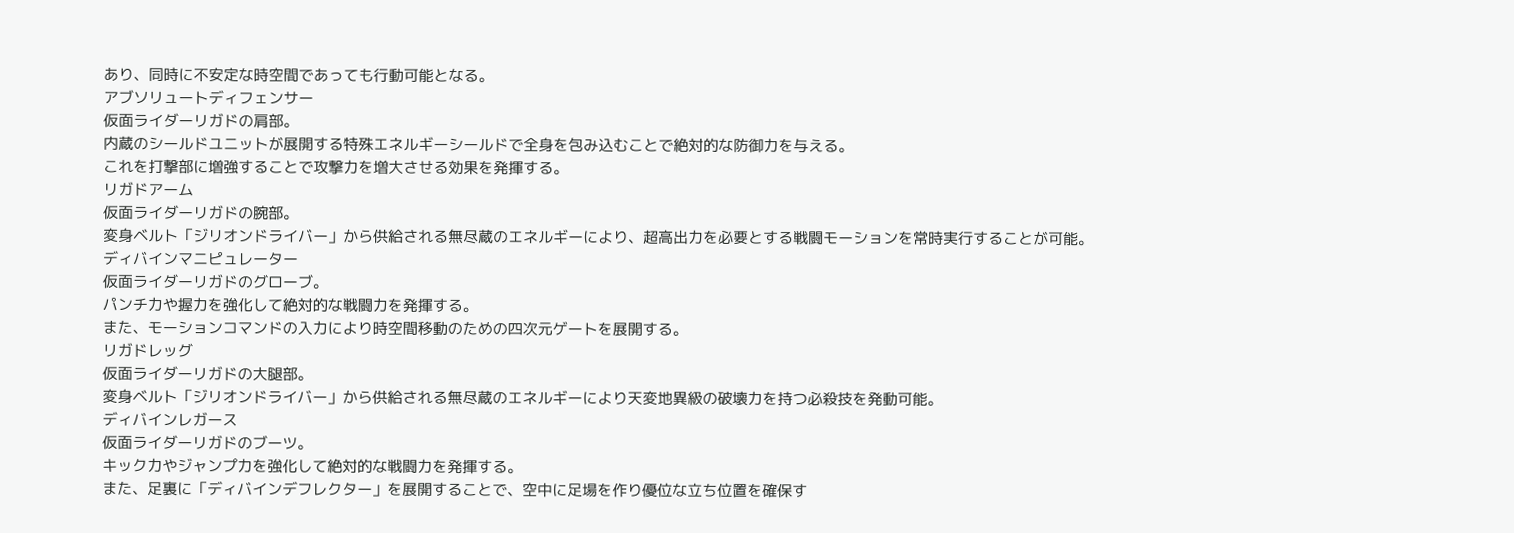あり、同時に不安定な時空間であっても行動可能となる。
アブソリュートディフェンサー
仮面ライダーリガドの肩部。
内蔵のシールドユニットが展開する特殊エネルギーシールドで全身を包み込むことで絶対的な防御力を与える。
これを打撃部に増強することで攻撃力を増大させる効果を発揮する。
リガドアーム
仮面ライダーリガドの腕部。
変身ベルト「ジリオンドライバー」から供給される無尽蔵のエネルギーにより、超高出力を必要とする戦闘モーションを常時実行することが可能。
ディバインマニピュレーター
仮面ライダーリガドのグローブ。
パンチ力や握力を強化して絶対的な戦闘力を発揮する。
また、モーションコマンドの入力により時空間移動のための四次元ゲートを展開する。
リガドレッグ
仮面ライダーリガドの大腿部。
変身ベルト「ジリオンドライバー」から供給される無尽蔵のエネルギーにより天変地異級の破壊力を持つ必殺技を発動可能。
ディバインレガース
仮面ライダーリガドのブーツ。
キック力やジャンプ力を強化して絶対的な戦闘力を発揮する。
また、足裏に「ディバインデフレクター」を展開することで、空中に足場を作り優位な立ち位置を確保す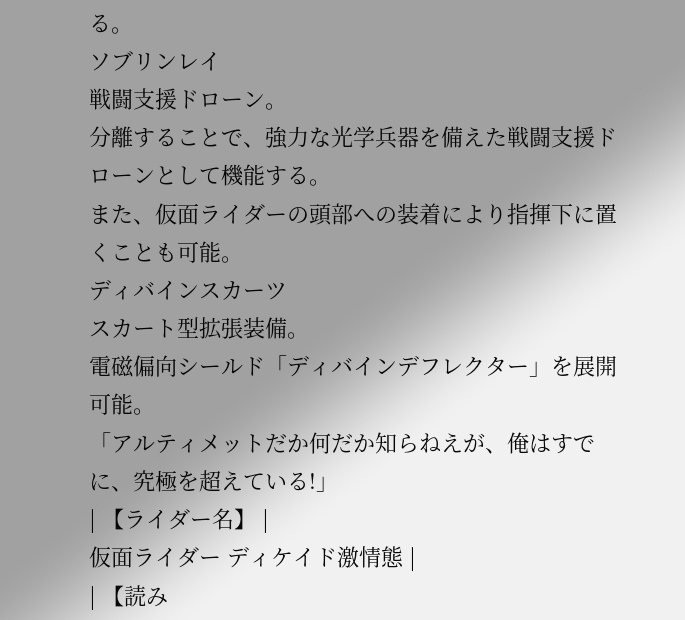る。
ソブリンレイ
戦闘支援ドローン。
分離することで、強力な光学兵器を備えた戦闘支援ドローンとして機能する。
また、仮面ライダーの頭部への装着により指揮下に置くことも可能。
ディバインスカーツ
スカート型拡張装備。
電磁偏向シールド「ディバインデフレクター」を展開可能。
「アルティメットだか何だか知らねえが、俺はすでに、究極を超えている!」
| 【ライダー名】 |
仮面ライダー ディケイド激情態 |
| 【読み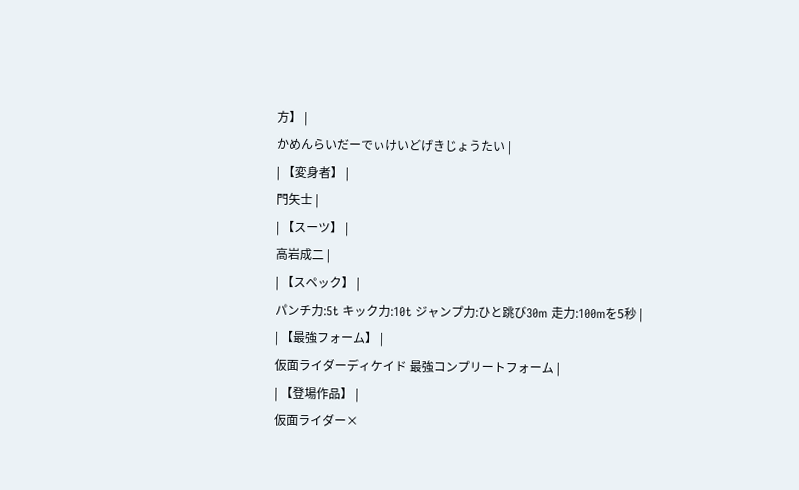方】 |
かめんらいだーでぃけいどげきじょうたい |
| 【変身者】 |
門矢士 |
| 【スーツ】 |
高岩成二 |
| 【スペック】 |
パンチ力:5t キック力:10t ジャンプ力:ひと跳び30m 走力:100mを5秒 |
| 【最強フォーム】 |
仮面ライダーディケイド 最強コンプリートフォーム |
| 【登場作品】 |
仮面ライダー×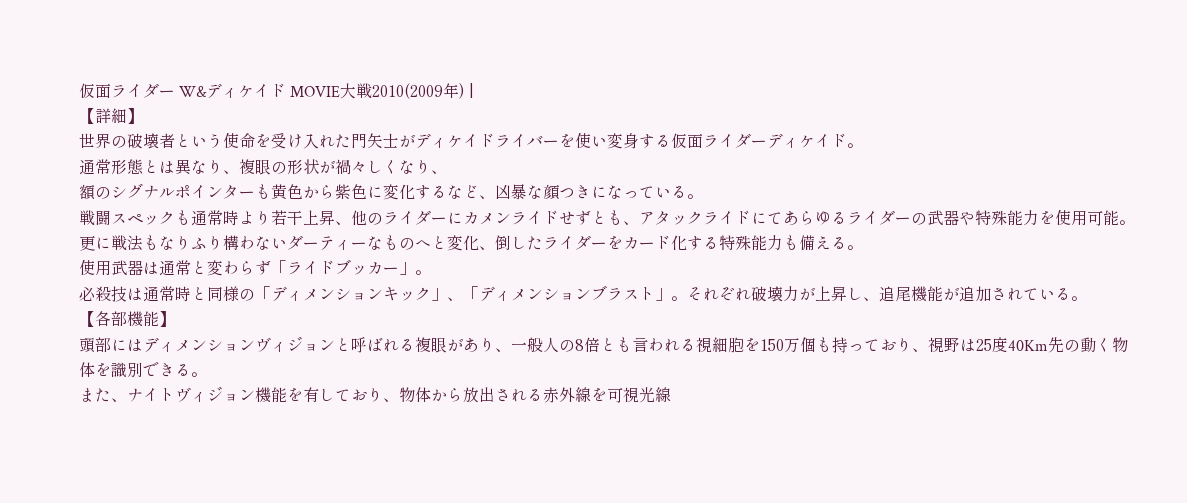仮面ライダー W&ディケイド MOVIE大戦2010(2009年) |
【詳細】
世界の破壊者という使命を受け入れた門矢士がディケイドライバーを使い変身する仮面ライダーディケイド。
通常形態とは異なり、複眼の形状が禍々しくなり、
額のシグナルポインターも黄色から紫色に変化するなど、凶暴な顔つきになっている。
戦闘スペックも通常時より若干上昇、他のライダーにカメンライドせずとも、アタックライドにてあらゆるライダーの武器や特殊能力を使用可能。
更に戦法もなりふり構わないダーティーなものへと変化、倒したライダーをカード化する特殊能力も備える。
使用武器は通常と変わらず「ライドブッカー」。
必殺技は通常時と同様の「ディメンションキック」、「ディメンションブラスト」。それぞれ破壊力が上昇し、追尾機能が追加されている。
【各部機能】
頭部にはディメンションヴィジョンと呼ばれる複眼があり、一般人の8倍とも言われる視細胞を150万個も持っており、視野は25度40Km先の動く物体を識別できる。
また、ナイトヴィジョン機能を有しており、物体から放出される赤外線を可視光線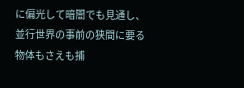に偏光して暗闇でも見通し、並行世界の事前の狭間に要る物体もさえも捕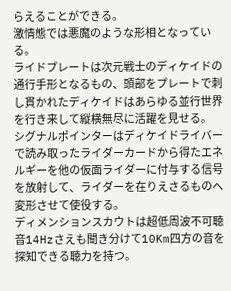らえることができる。
激情態では悪魔のような形相となっている。
ライドプレートは次元戦士のディケイドの通行手形となるもの、頭部をプレートで刺し貫かれたディケイドはあらゆる並行世界を行き来して縦横無尽に活躍を見せる。
シグナルポインターはディケイドライバーで読み取ったライダーカードから得たエネルギーを他の仮面ライダーに付与する信号を放射して、ライダーを在りえさるものへ変形させて使役する。
ディメンションスカウトは超低周波不可聴音14Hzさえも聞き分けて10Km四方の音を探知できる聴力を持つ。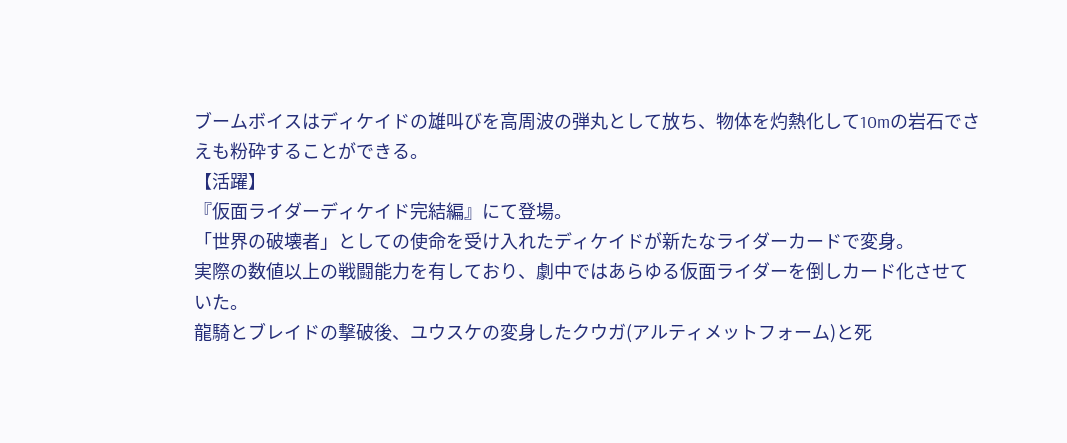ブームボイスはディケイドの雄叫びを高周波の弾丸として放ち、物体を灼熱化して10mの岩石でさえも粉砕することができる。
【活躍】
『仮面ライダーディケイド完結編』にて登場。
「世界の破壊者」としての使命を受け入れたディケイドが新たなライダーカードで変身。
実際の数値以上の戦闘能力を有しており、劇中ではあらゆる仮面ライダーを倒しカード化させていた。
龍騎とブレイドの撃破後、ユウスケの変身したクウガ(アルティメットフォーム)と死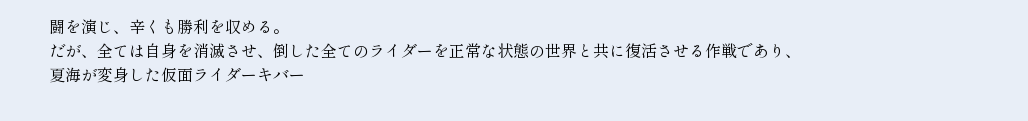闘を演じ、辛くも勝利を収める。
だが、全ては自身を消滅させ、倒した全てのライダーを正常な状態の世界と共に復活させる作戦であり、
夏海が変身した仮面ライダーキバー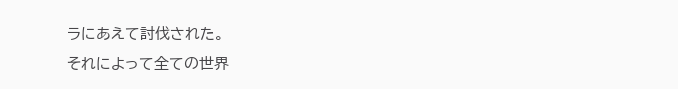ラにあえて討伐された。
それによって全ての世界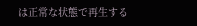は正常な状態で再生する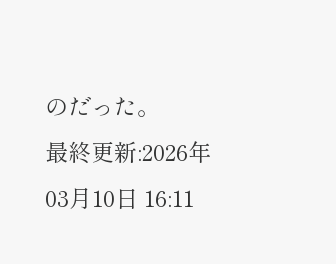のだった。
最終更新:2026年03月10日 16:11